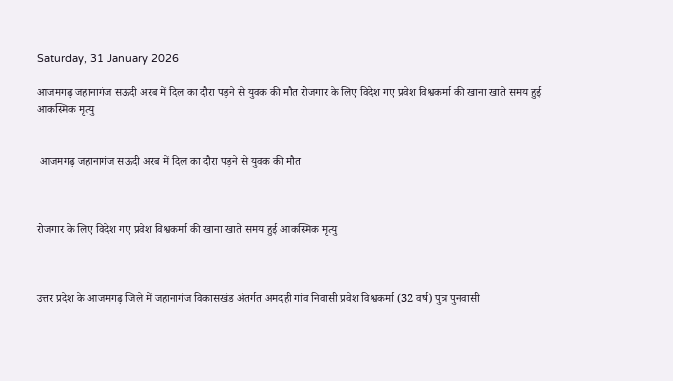Saturday, 31 January 2026

आजमगढ़ जहानागंज सऊदी अरब में दिल का दौरा पड़ने से युवक की मौत रोजगार के लिए विदेश गए प्रवेश विश्वकर्मा की खाना खाते समय हुई आकस्मिक मृत्यु


 आजमगढ़ जहानागंज सऊदी अरब में दिल का दौरा पड़ने से युवक की मौत



रोजगार के लिए विदेश गए प्रवेश विश्वकर्मा की खाना खाते समय हुई आकस्मिक मृत्यु



उत्तर प्रदेश के आजमगढ़ जिले में जहानागंज विकासखंड अंतर्गत अमदही गांव निवासी प्रवेश विश्वकर्मा (32 वर्ष) पुत्र पुनवासी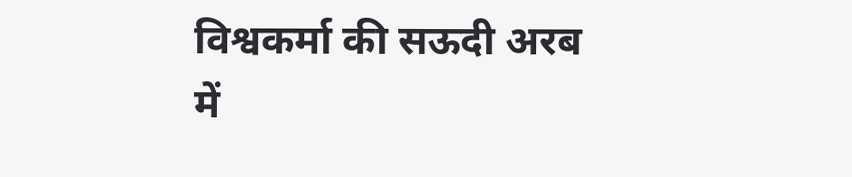विश्वकर्मा की सऊदी अरब में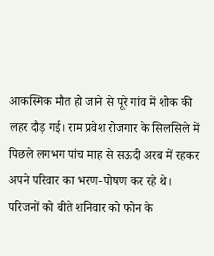आकस्मिक मौत हो जाने से पूरे गांव में शोक की लहर दौड़ गई। राम प्रवेश रोजगार के सिलसिले में पिछले लगभग पांच माह से सऊदी अरब में रहकर अपने परिवार का भरण-पोषण कर रहे थे। परिजनों को बीते शनिवार को फोन के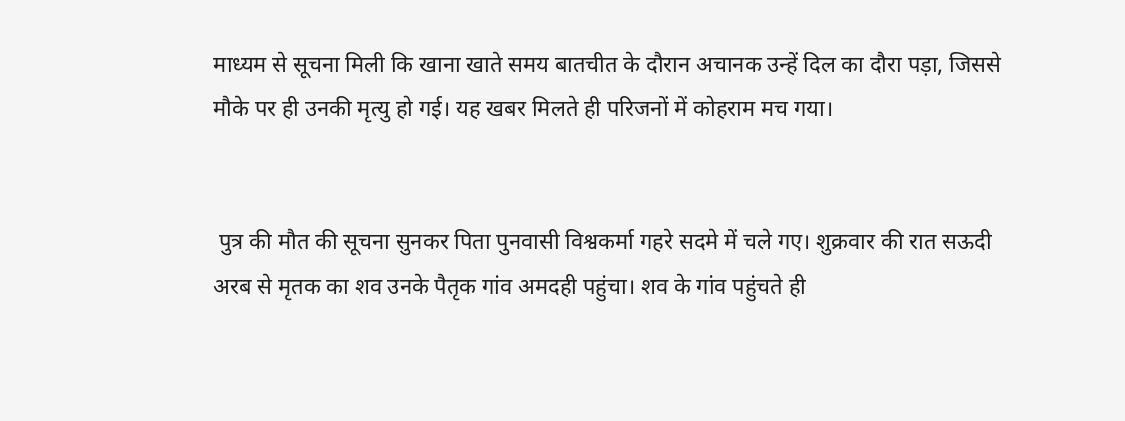माध्यम से सूचना मिली कि खाना खाते समय बातचीत के दौरान अचानक उन्हें दिल का दौरा पड़ा, जिससे मौके पर ही उनकी मृत्यु हो गई। यह खबर मिलते ही परिजनों में कोहराम मच गया।


 पुत्र की मौत की सूचना सुनकर पिता पुनवासी विश्वकर्मा गहरे सदमे में चले गए। शुक्रवार की रात सऊदी अरब से मृतक का शव उनके पैतृक गांव अमदही पहुंचा। शव के गांव पहुंचते ही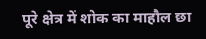पूरे क्षेत्र में शोक का माहौल छा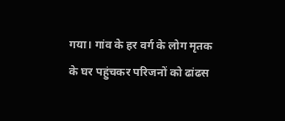गया। गांव के हर वर्ग के लोग मृतक के घर पहुंचकर परिजनों को ढांढस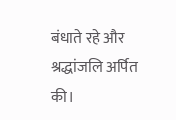बंधाते रहे और श्रद्धांजलि अर्पित की।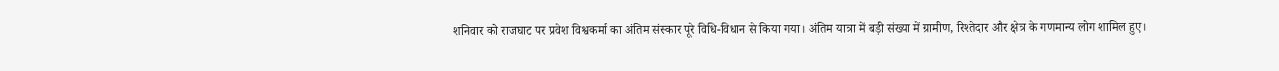शनिवार को राजघाट पर प्रवेश विश्वकर्मा का अंतिम संस्कार पूरे विधि-विधान से किया गया। अंतिम यात्रा में बड़ी संख्या में ग्रामीण, रिश्तेदार और क्षेत्र के गणमान्य लोग शामिल हुए।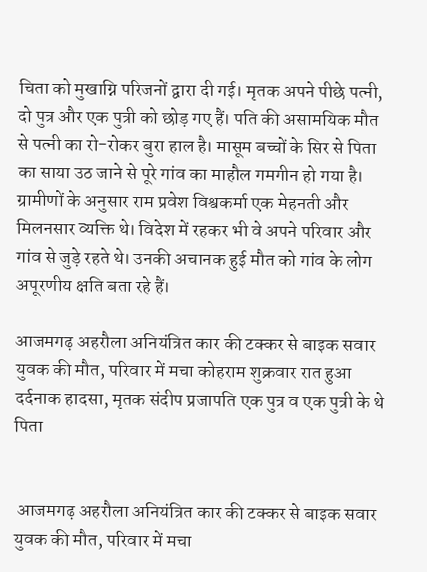चिता को मुखाग्नि परिजनों द्वारा दी गई। मृतक अपने पीछे पत्नी, दो पुत्र और एक पुत्री को छोड़ गए हैं। पति की असामयिक मौत से पत्नी का रो-रोकर बुरा हाल है। मासूम बच्चों के सिर से पिता का साया उठ जाने से पूरे गांव का माहौल गमगीन हो गया है। ग्रामीणों के अनुसार राम प्रवेश विश्वकर्मा एक मेहनती और मिलनसार व्यक्ति थे। विदेश में रहकर भी वे अपने परिवार और गांव से जुड़े रहते थे। उनकी अचानक हुई मौत को गांव के लोग अपूरणीय क्षति बता रहे हैं।

आजमगढ़ अहरौला अनियंत्रित कार की टक्कर से बाइक सवार युवक की मौत, परिवार में मचा कोहराम शुक्रवार रात हुआ दर्दनाक हादसा, मृतक संदीप प्रजापति एक पुत्र व एक पुत्री के थे पिता


 आजमगढ़ अहरौला अनियंत्रित कार की टक्कर से बाइक सवार युवक की मौत, परिवार में मचा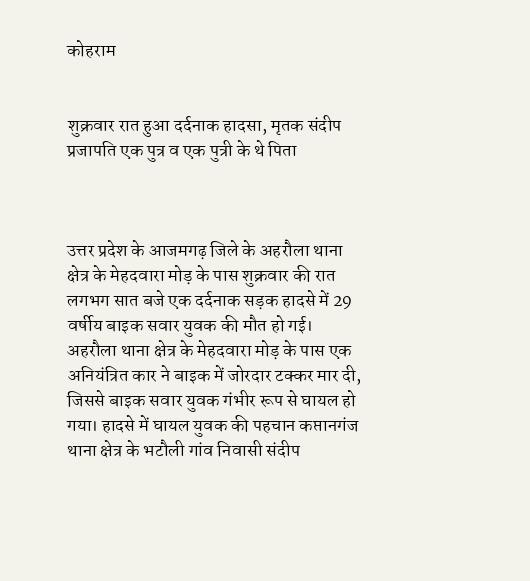कोहराम


शुक्रवार रात हुआ दर्दनाक हादसा, मृतक संदीप प्रजापति एक पुत्र व एक पुत्री के थे पिता



उत्तर प्रदेश के आजमगढ़ जिले के अहरौला थाना क्षेत्र के मेहदवारा मोड़ के पास शुक्रवार की रात लगभग सात बजे एक दर्दनाक सड़क हादसे में 29 वर्षीय बाइक सवार युवक की मौत हो गई। अहरौला थाना क्षेत्र के मेहदवारा मोड़ के पास एक अनियंत्रित कार ने बाइक में जोरदार टक्कर मार दी, जिससे बाइक सवार युवक गंभीर रूप से घायल हो गया। हादसे में घायल युवक की पहचान कप्तानगंज थाना क्षेत्र के भटौली गांव निवासी संदीप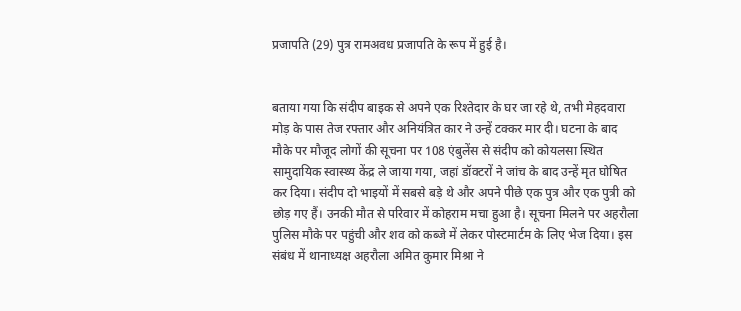प्रजापति (29) पुत्र रामअवध प्रजापति के रूप में हुई है।


बताया गया कि संदीप बाइक से अपने एक रिश्तेदार के घर जा रहे थे, तभी मेहदवारा मोड़ के पास तेज रफ्तार और अनियंत्रित कार ने उन्हें टक्कर मार दी। घटना के बाद मौके पर मौजूद लोगों की सूचना पर 108 एंबुलेंस से संदीप को कोयलसा स्थित सामुदायिक स्वास्थ्य केंद्र ले जाया गया, जहां डॉक्टरों ने जांच के बाद उन्हें मृत घोषित कर दिया। संदीप दो भाइयों में सबसे बड़े थे और अपने पीछे एक पुत्र और एक पुत्री को छोड़ गए हैं। उनकी मौत से परिवार में कोहराम मचा हुआ है। सूचना मिलने पर अहरौला पुलिस मौके पर पहुंची और शव को कब्जे में लेकर पोस्टमार्टम के लिए भेज दिया। इस संबंध में थानाध्यक्ष अहरौला अमित कुमार मिश्रा ने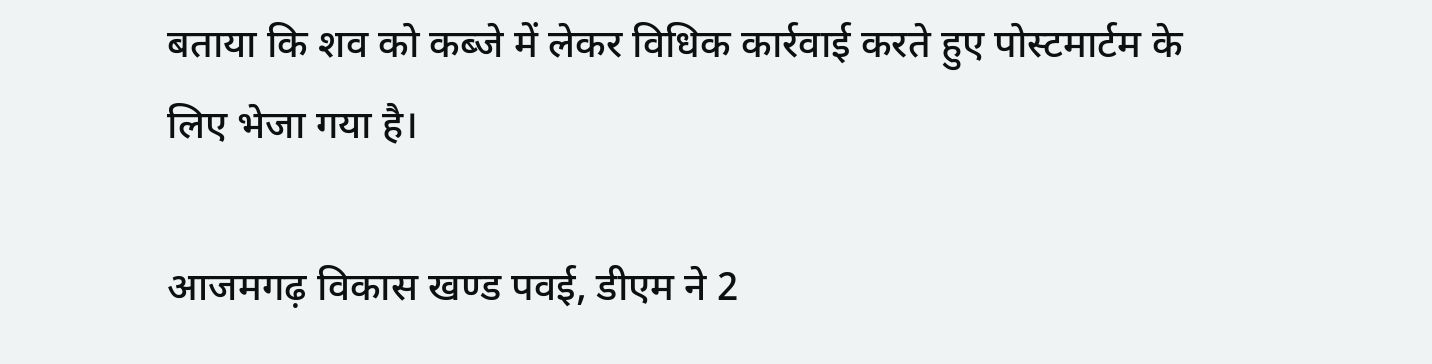बताया कि शव को कब्जे में लेकर विधिक कार्रवाई करते हुए पोस्टमार्टम के लिए भेजा गया है।

आजमगढ़ विकास खण्ड पवई, डीएम ने 2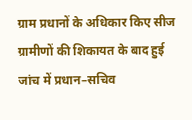ग्राम प्रधानों के अधिकार किए सीज ग्रामीणों की शिकायत के बाद हुई जांच में प्रधान–सचिव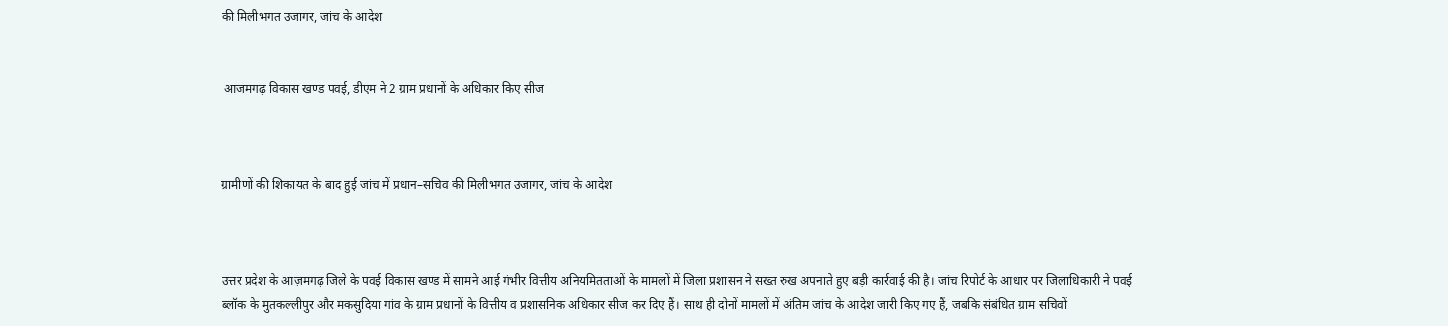की मिलीभगत उजागर, जांच के आदेश


 आजमगढ़ विकास खण्ड पवई, डीएम ने 2 ग्राम प्रधानों के अधिकार किए सीज



ग्रामीणों की शिकायत के बाद हुई जांच में प्रधान–सचिव की मिलीभगत उजागर, जांच के आदेश



उत्तर प्रदेश के आज़मगढ़ जिले के पवई विकास खण्ड में सामने आई गंभीर वित्तीय अनियमितताओं के मामलों में जिला प्रशासन ने सख्त रुख अपनाते हुए बड़ी कार्रवाई की है। जांच रिपोर्ट के आधार पर जिलाधिकारी ने पवई ब्लॉक के मुतकल्लीपुर और मकसुदिया गांव के ग्राम प्रधानों के वित्तीय व प्रशासनिक अधिकार सीज कर दिए हैं। साथ ही दोनों मामलों में अंतिम जांच के आदेश जारी किए गए हैं, जबकि संबंधित ग्राम सचिवों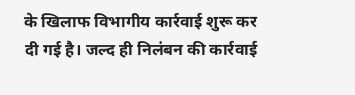के खिलाफ विभागीय कार्रवाई शुरू कर दी गई है। जल्द ही निलंबन की कार्रवाई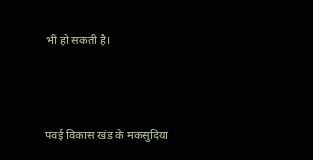भी हो सकती है।



पवई विकास खंड के मकसुदिया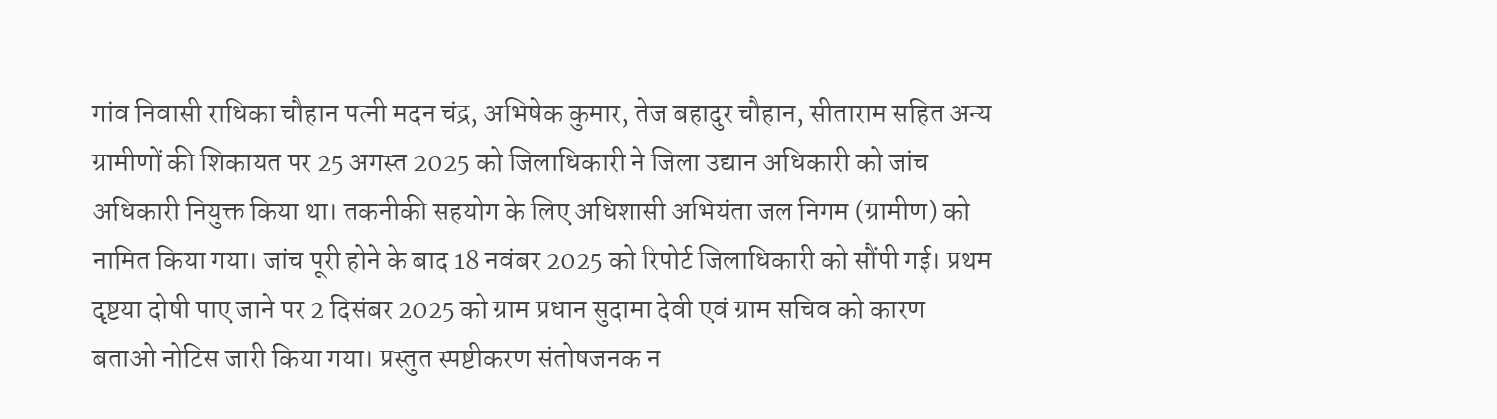गांव निवासी राधिका चौहान पत्नी मदन चंद्र, अभिषेक कुमार, तेज बहादुर चौहान, सीताराम सहित अन्य ग्रामीणों की शिकायत पर 25 अगस्त 2025 को जिलाधिकारी ने जिला उद्यान अधिकारी को जांच अधिकारी नियुक्त किया था। तकनीकी सहयोग के लिए अधिशासी अभियंता जल निगम (ग्रामीण) को नामित किया गया। जांच पूरी होने के बाद 18 नवंबर 2025 को रिपोर्ट जिलाधिकारी को सौंपी गई। प्रथम दृष्टया दोषी पाए जाने पर 2 दिसंबर 2025 को ग्राम प्रधान सुदामा देवी एवं ग्राम सचिव को कारण बताओ नोटिस जारी किया गया। प्रस्तुत स्पष्टीकरण संतोषजनक न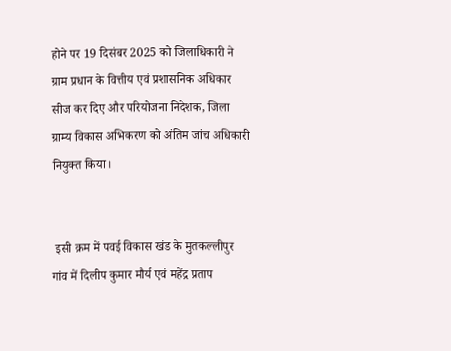होने पर 19 दिसंबर 2025 को जिलाधिकारी ने ग्राम प्रधान के वित्तीय एवं प्रशासनिक अधिकार सीज कर दिए और परियोजना निदेशक, जिला ग्राम्य विकास अभिकरण को अंतिम जांच अधिकारी नियुक्त किया।


 इसी क्रम में पवई विकास खंड के मुतकल्लीपुर गांव में दिलीप कुमार मौर्य एवं महेंद्र प्रताप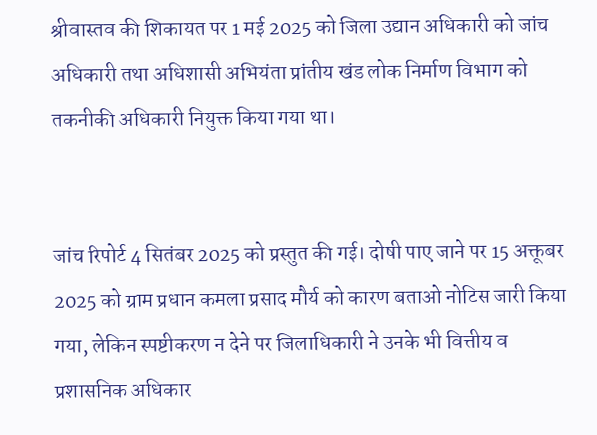श्रीवास्तव की शिकायत पर 1 मई 2025 को जिला उद्यान अधिकारी को जांच अधिकारी तथा अधिशासी अभियंता प्रांतीय खंड लोक निर्माण विभाग को तकनीकी अधिकारी नियुक्त किया गया था।


जांच रिपोर्ट 4 सितंबर 2025 को प्रस्तुत की गई। दोषी पाए जाने पर 15 अक्तूबर 2025 को ग्राम प्रधान कमला प्रसाद मौर्य को कारण बताओ नोटिस जारी किया गया, लेकिन स्पष्टीकरण न देने पर जिलाधिकारी ने उनके भी वित्तीय व प्रशासनिक अधिकार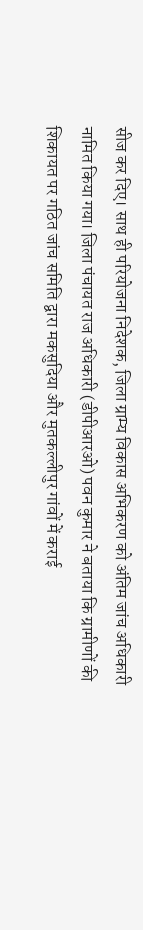सीज कर दिए। साथ ही परियोजना निदेशक, जिला ग्राम्य विकास अभिकरण को अंतिम जांच अधिकारी नामित किया गया। जिला पंचायत राज अधिकारी (डीपीआरओ) पवन कुमार ने बताया कि ग्रामीणों की शिकायत पर गठित जांच समिति द्वारा मकसुदिया और मुतकल्लीपुर गांवों में कराई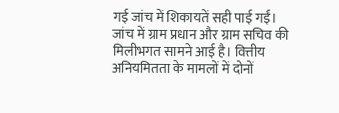गई जांच में शिकायतें सही पाई गईं। जांच में ग्राम प्रधान और ग्राम सचिव की मिलीभगत सामने आई है। वित्तीय अनियमितता के मामलों में दोनों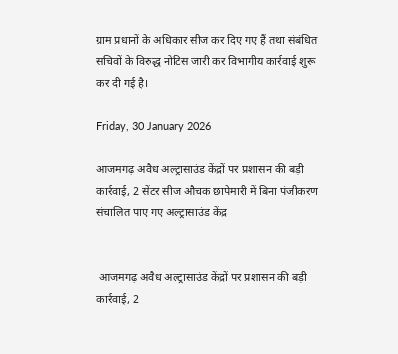ग्राम प्रधानों के अधिकार सीज कर दिए गए हैं तथा संबंधित सचिवों के विरुद्ध नोटिस जारी कर विभागीय कार्रवाई शुरू कर दी गई है।

Friday, 30 January 2026

आजमगढ़ अवैध अल्ट्रासाउंड केंद्रों पर प्रशासन की बड़ी कार्रवाई, 2 सेंटर सीज औचक छापेमारी में बिना पंजीकरण संचालित पाए गए अल्ट्रासाउंड केंद्र


 आजमगढ़ अवैध अल्ट्रासाउंड केंद्रों पर प्रशासन की बड़ी कार्रवाई, 2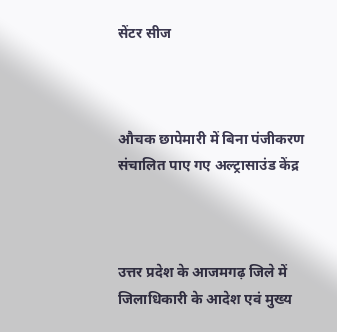सेंटर सीज



औचक छापेमारी में बिना पंजीकरण संचालित पाए गए अल्ट्रासाउंड केंद्र



उत्तर प्रदेश के आजमगढ़ जिले में जिलाधिकारी के आदेश एवं मुख्य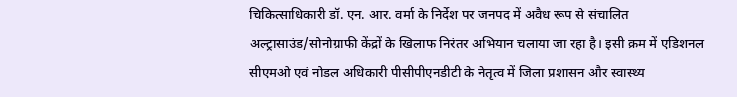चिकित्साधिकारी डॉ. एन. आर. वर्मा के निर्देश पर जनपद में अवैध रूप से संचालित अल्ट्रासाउंड/सोनोग्राफी केंद्रों के खिलाफ निरंतर अभियान चलाया जा रहा है। इसी क्रम में एडिशनल सीएमओ एवं नोडल अधिकारी पीसीपीएनडीटी के नेतृत्व में जिला प्रशासन और स्वास्थ्य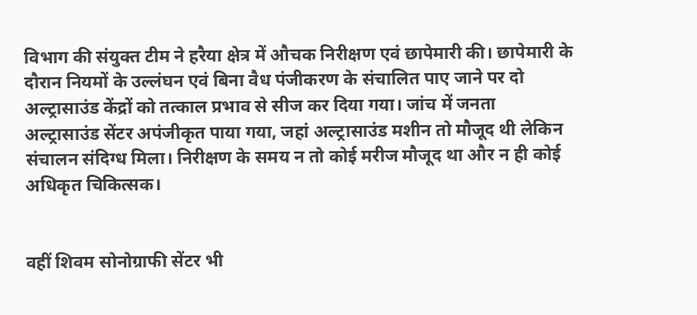विभाग की संयुक्त टीम ने हरैया क्षेत्र में औचक निरीक्षण एवं छापेमारी की। छापेमारी के दौरान नियमों के उल्लंघन एवं बिना वैध पंजीकरण के संचालित पाए जाने पर दो अल्ट्रासाउंड केंद्रों को तत्काल प्रभाव से सीज कर दिया गया। जांच में जनता अल्ट्रासाउंड सेंटर अपंजीकृत पाया गया, जहां अल्ट्रासाउंड मशीन तो मौजूद थी लेकिन संचालन संदिग्ध मिला। निरीक्षण के समय न तो कोई मरीज मौजूद था और न ही कोई अधिकृत चिकित्सक।


वहीं शिवम सोनोग्राफी सेंटर भी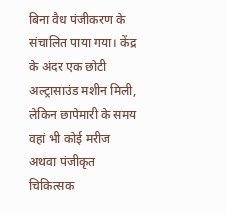बिना वैध पंजीकरण के संचालित पाया गया। केंद्र के अंदर एक छोटी अल्ट्रासाउंड मशीन मिली, लेकिन छापेमारी के समय वहां भी कोई मरीज अथवा पंजीकृत चिकित्सक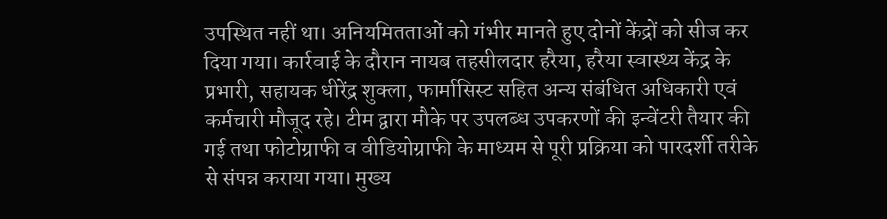उपस्थित नहीं था। अनियमितताओं को गंभीर मानते हुए दोनों केंद्रों को सीज कर दिया गया। कार्रवाई के दौरान नायब तहसीलदार हरैया, हरैया स्वास्थ्य केंद्र के प्रभारी, सहायक धीरेंद्र शुक्ला, फार्मासिस्ट सहित अन्य संबंधित अधिकारी एवं कर्मचारी मौजूद रहे। टीम द्वारा मौके पर उपलब्ध उपकरणों की इन्वेंटरी तैयार की गई तथा फोटोग्राफी व वीडियोग्राफी के माध्यम से पूरी प्रक्रिया को पारदर्शी तरीके से संपन्न कराया गया। मुख्य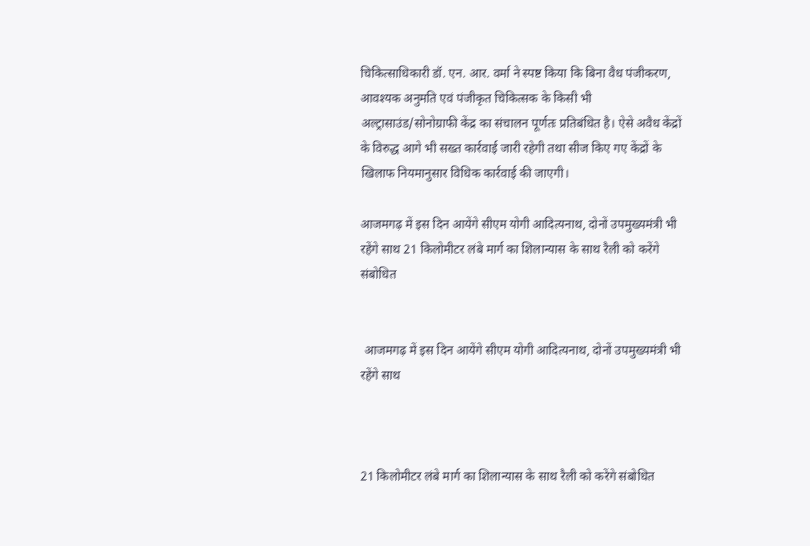चिकित्साधिकारी डॉ. एन. आर. वर्मा ने स्पष्ट किया कि बिना वैध पंजीकरण, आवश्यक अनुमति एवं पंजीकृत चिकित्सक के किसी भी अल्ट्रासाउंड/सोनोग्राफी केंद्र का संचालन पूर्णतः प्रतिबंधित है। ऐसे अवैध केंद्रों के विरुद्ध आगे भी सख्त कार्रवाई जारी रहेगी तथा सीज किए गए केंद्रों के खिलाफ नियमानुसार विधिक कार्रवाई की जाएगी।

आजमगढ़ में इस दिन आयेंगे सीएम योगी आदित्यनाथ, दोनों उपमुख्यमंत्री भी रहेंगे साथ 21 किलोमीटर लंबे मार्ग का शिलान्यास के साथ रैली को करेंगे संबोधित


 आजमगढ़ में इस दिन आयेंगे सीएम योगी आदित्यनाथ, दोनों उपमुख्यमंत्री भी रहेंगे साथ



21 किलोमीटर लंबे मार्ग का शिलान्यास के साथ रैली को करेंगे संबोधित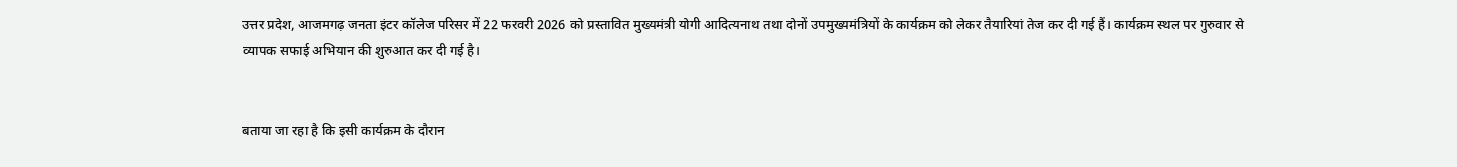उत्तर प्रदेश, आजमगढ़ जनता इंटर कॉलेज परिसर में 22 फरवरी 2026 को प्रस्तावित मुख्यमंत्री योगी आदित्यनाथ तथा दोनों उपमुख्यमंत्रियों के कार्यक्रम को लेकर तैयारियां तेज कर दी गई हैं। कार्यक्रम स्थल पर गुरुवार से व्यापक सफाई अभियान की शुरुआत कर दी गई है।


बताया जा रहा है कि इसी कार्यक्रम के दौरान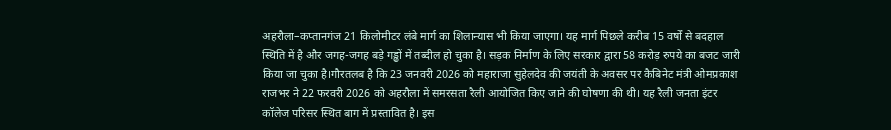अहरौला–कप्तानगंज 21 किलोमीटर लंबे मार्ग का शिलान्यास भी किया जाएगा। यह मार्ग पिछले करीब 15 वर्षों से बदहाल स्थिति में है और जगह-जगह बड़े गड्ढों में तब्दील हो चुका है। सड़क निर्माण के लिए सरकार द्वारा 58 करोड़ रुपये का बजट जारी किया जा चुका है।गौरतलब है कि 23 जनवरी 2026 को महाराजा सुहेलदेव की जयंती के अवसर पर कैबिनेट मंत्री ओमप्रकाश राजभर ने 22 फरवरी 2026 को अहरौला में समरसता रैली आयोजित किए जाने की घोषणा की थी। यह रैली जनता इंटर कॉलेज परिसर स्थित बाग में प्रस्तावित है। इस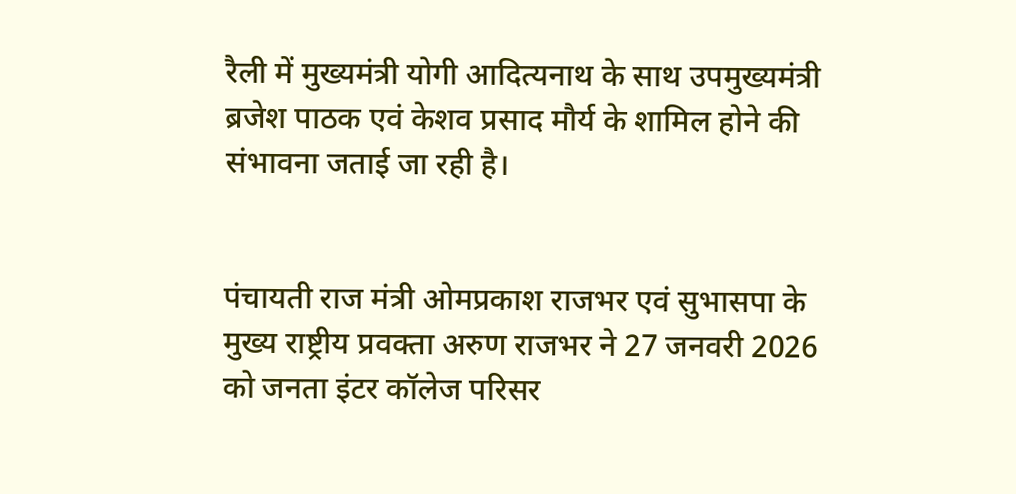रैली में मुख्यमंत्री योगी आदित्यनाथ के साथ उपमुख्यमंत्री ब्रजेश पाठक एवं केशव प्रसाद मौर्य के शामिल होने की संभावना जताई जा रही है।


पंचायती राज मंत्री ओमप्रकाश राजभर एवं सुभासपा के मुख्य राष्ट्रीय प्रवक्ता अरुण राजभर ने 27 जनवरी 2026 को जनता इंटर कॉलेज परिसर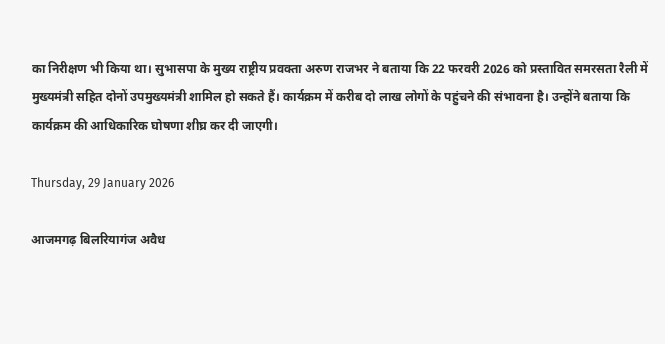का निरीक्षण भी किया था। सुभासपा के मुख्य राष्ट्रीय प्रवक्ता अरुण राजभर ने बताया कि 22 फरवरी 2026 को प्रस्तावित समरसता रैली में मुख्यमंत्री सहित दोनों उपमुख्यमंत्री शामिल हो सकते हैं। कार्यक्रम में करीब दो लाख लोगों के पहुंचने की संभावना है। उन्होंने बताया कि कार्यक्रम की आधिकारिक घोषणा शीघ्र कर दी जाएगी।

Thursday, 29 January 2026

आजमगढ़ बिलरियागंज अवैध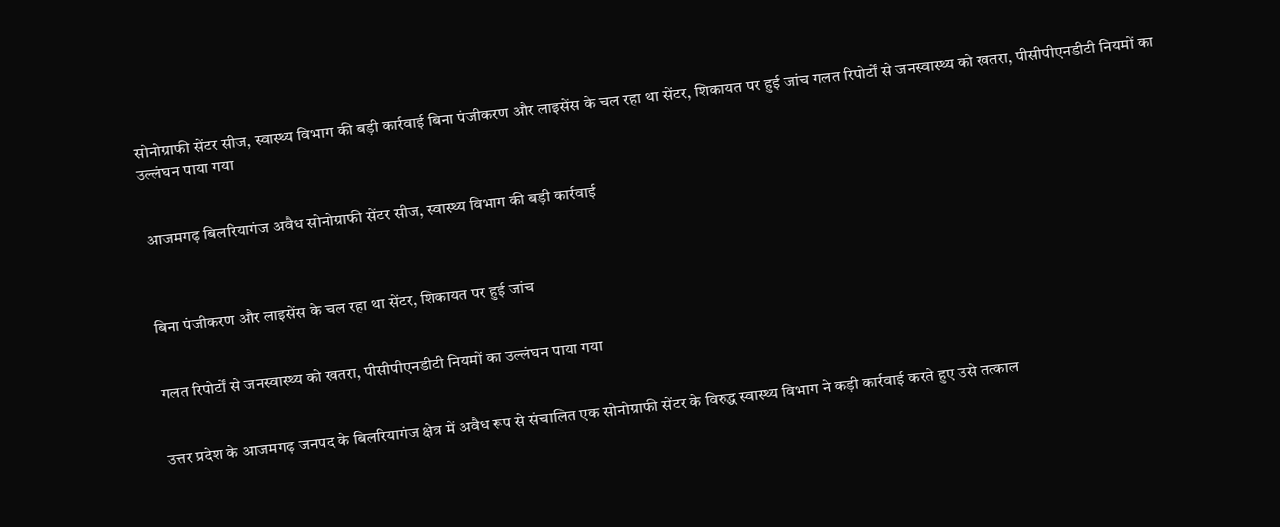सोनोग्राफी सेंटर सीज, स्वास्थ्य विभाग की बड़ी कार्रवाई बिना पंजीकरण और लाइसेंस के चल रहा था सेंटर, शिकायत पर हुई जांच गलत रिपोर्टों से जनस्वास्थ्य को खतरा, पीसीपीएनडीटी नियमों का उल्लंघन पाया गया


 आजमगढ़ बिलरियागंज अवैध सोनोग्राफी सेंटर सीज, स्वास्थ्य विभाग की बड़ी कार्रवाई



बिना पंजीकरण और लाइसेंस के चल रहा था सेंटर, शिकायत पर हुई जांच


गलत रिपोर्टों से जनस्वास्थ्य को खतरा, पीसीपीएनडीटी नियमों का उल्लंघन पाया गया


उत्तर प्रदेश के आजमगढ़ जनपद के बिलरियागंज क्षेत्र में अवैध रूप से संचालित एक सोनोग्राफी सेंटर के विरुद्ध स्वास्थ्य विभाग ने कड़ी कार्रवाई करते हुए उसे तत्काल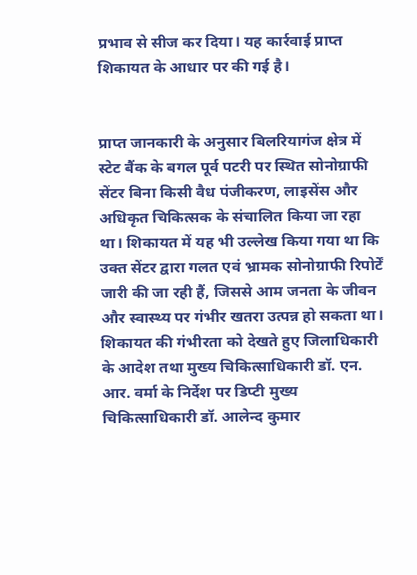प्रभाव से सीज कर दिया। यह कार्रवाई प्राप्त शिकायत के आधार पर की गई है।


प्राप्त जानकारी के अनुसार बिलरियागंज क्षेत्र में स्टेट बैंक के बगल पूर्व पटरी पर स्थित सोनोग्राफी सेंटर बिना किसी वैध पंजीकरण, लाइसेंस और अधिकृत चिकित्सक के संचालित किया जा रहा था। शिकायत में यह भी उल्लेख किया गया था कि उक्त सेंटर द्वारा गलत एवं भ्रामक सोनोग्राफी रिपोर्टें जारी की जा रही हैं, जिससे आम जनता के जीवन और स्वास्थ्य पर गंभीर खतरा उत्पन्न हो सकता था। शिकायत की गंभीरता को देखते हुए जिलाधिकारी के आदेश तथा मुख्य चिकित्साधिकारी डॉ. एन. आर. वर्मा के निर्देश पर डिप्टी मुख्य चिकित्साधिकारी डॉ. आलेन्द कुमार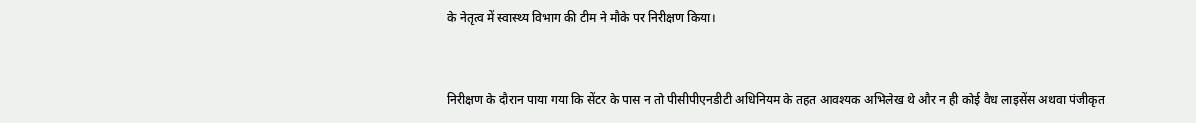के नेतृत्व में स्वास्थ्य विभाग की टीम ने मौके पर निरीक्षण किया।


निरीक्षण के दौरान पाया गया कि सेंटर के पास न तो पीसीपीएनडीटी अधिनियम के तहत आवश्यक अभिलेख थे और न ही कोई वैध लाइसेंस अथवा पंजीकृत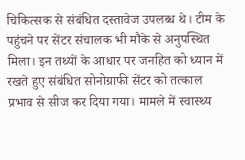चिकित्सक से संबंधित दस्तावेज उपलब्ध थे। टीम के पहुंचने पर सेंटर संचालक भी मौके से अनुपस्थित मिला। इन तथ्यों के आधार पर जनहित को ध्यान में रखते हुए संबंधित सोनोग्राफी सेंटर को तत्काल प्रभाव से सीज कर दिया गया। मामले में स्वास्थ्य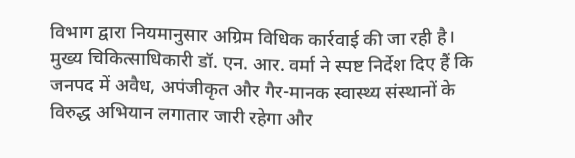विभाग द्वारा नियमानुसार अग्रिम विधिक कार्रवाई की जा रही है। मुख्य चिकित्साधिकारी डॉ. एन. आर. वर्मा ने स्पष्ट निर्देश दिए हैं कि जनपद में अवैध, अपंजीकृत और गैर-मानक स्वास्थ्य संस्थानों के विरुद्ध अभियान लगातार जारी रहेगा और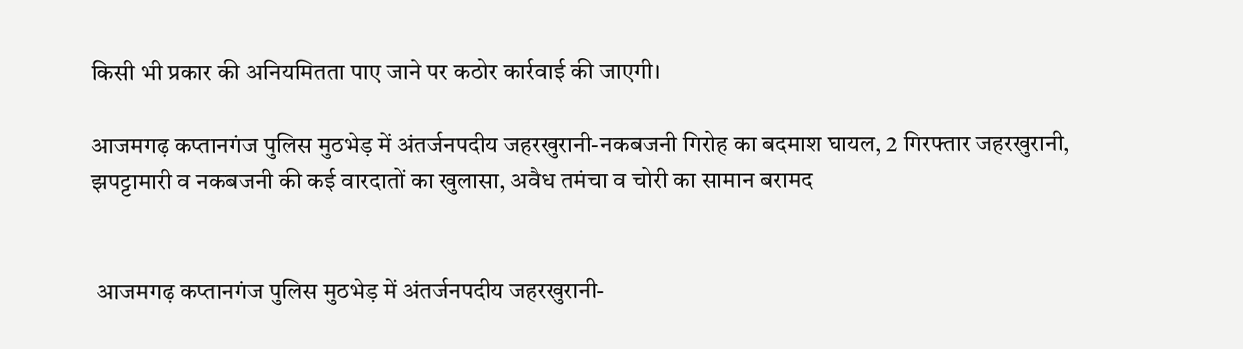किसी भी प्रकार की अनियमितता पाए जाने पर कठोर कार्रवाई की जाएगी।

आजमगढ़ कप्तानगंज पुलिस मुठभेड़ में अंतर्जनपदीय जहरखुरानी-नकबजनी गिरोह का बदमाश घायल, 2 गिरफ्तार जहरखुरानी, झपट्टामारी व नकबजनी की कई वारदातों का खुलासा, अवैध तमंचा व चोरी का सामान बरामद


 आजमगढ़ कप्तानगंज पुलिस मुठभेड़ में अंतर्जनपदीय जहरखुरानी-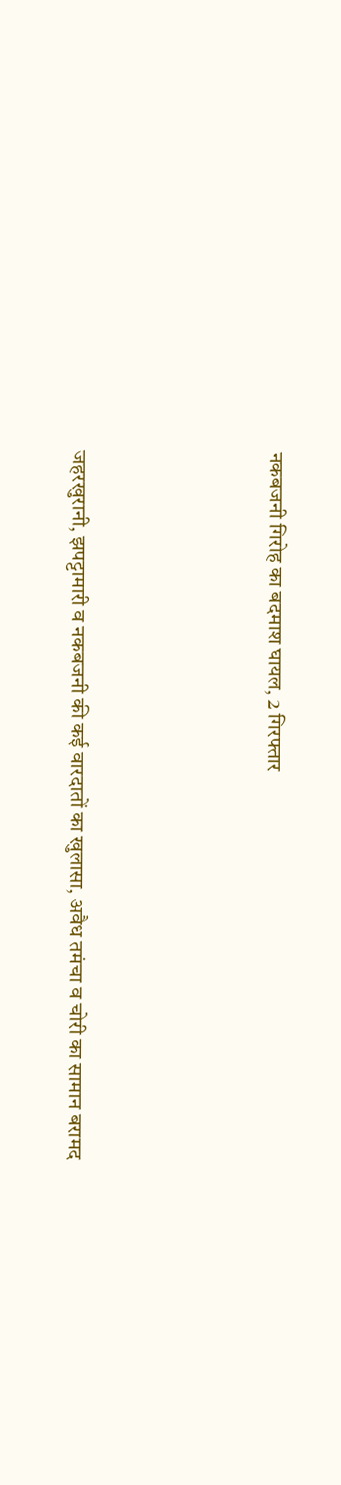नकबजनी गिरोह का बदमाश घायल, 2 गिरफ्तार




जहरखुरानी, झपट्टामारी व नकबजनी की कई वारदातों का खुलासा, अवैध तमंचा व चोरी का सामान बरामद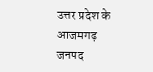उत्तर प्रदेश के आजमगढ़ जनपद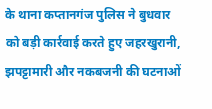के थाना कप्तानगंज पुलिस ने बुधवार को बड़ी कार्रवाई करते हुए जहरखुरानी, झपट्टामारी और नकबजनी की घटनाओं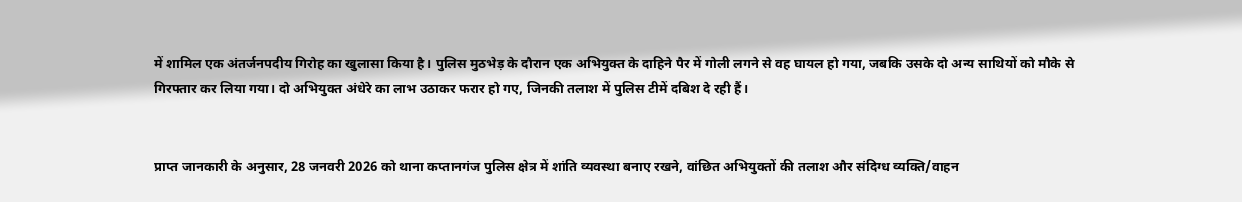में शामिल एक अंतर्जनपदीय गिरोह का खुलासा किया है। पुलिस मुठभेड़ के दौरान एक अभियुक्त के दाहिने पैर में गोली लगने से वह घायल हो गया, जबकि उसके दो अन्य साथियों को मौके से गिरफ्तार कर लिया गया। दो अभियुक्त अंधेरे का लाभ उठाकर फरार हो गए, जिनकी तलाश में पुलिस टीमें दबिश दे रही हैं।


प्राप्त जानकारी के अनुसार, 28 जनवरी 2026 को थाना कप्तानगंज पुलिस क्षेत्र में शांति व्यवस्था बनाए रखने, वांछित अभियुक्तों की तलाश और संदिग्ध व्यक्ति/वाहन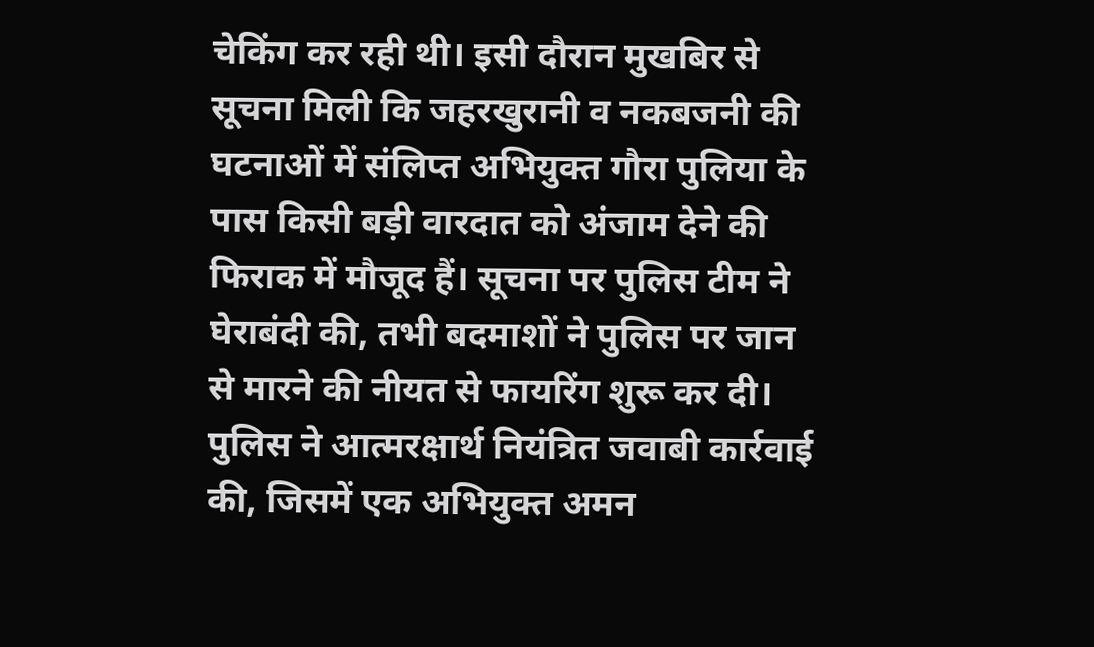चेकिंग कर रही थी। इसी दौरान मुखबिर से सूचना मिली कि जहरखुरानी व नकबजनी की घटनाओं में संलिप्त अभियुक्त गौरा पुलिया के पास किसी बड़ी वारदात को अंजाम देने की फिराक में मौजूद हैं। सूचना पर पुलिस टीम ने घेराबंदी की, तभी बदमाशों ने पुलिस पर जान से मारने की नीयत से फायरिंग शुरू कर दी। पुलिस ने आत्मरक्षार्थ नियंत्रित जवाबी कार्रवाई की, जिसमें एक अभियुक्त अमन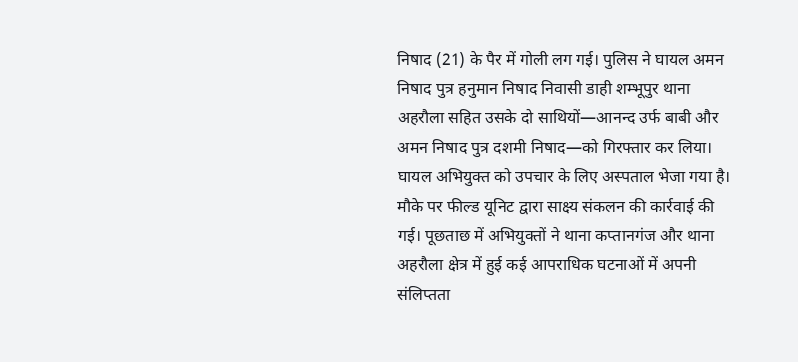निषाद (21) के पैर में गोली लग गई। पुलिस ने घायल अमन निषाद पुत्र हनुमान निषाद निवासी डाही शम्भूपुर थाना अहरौला सहित उसके दो साथियों—आनन्द उर्फ बाबी और अमन निषाद पुत्र दशमी निषाद—को गिरफ्तार कर लिया। घायल अभियुक्त को उपचार के लिए अस्पताल भेजा गया है। मौके पर फील्ड यूनिट द्वारा साक्ष्य संकलन की कार्रवाई की गई। पूछताछ में अभियुक्तों ने थाना कप्तानगंज और थाना अहरौला क्षेत्र में हुई कई आपराधिक घटनाओं में अपनी संलिप्तता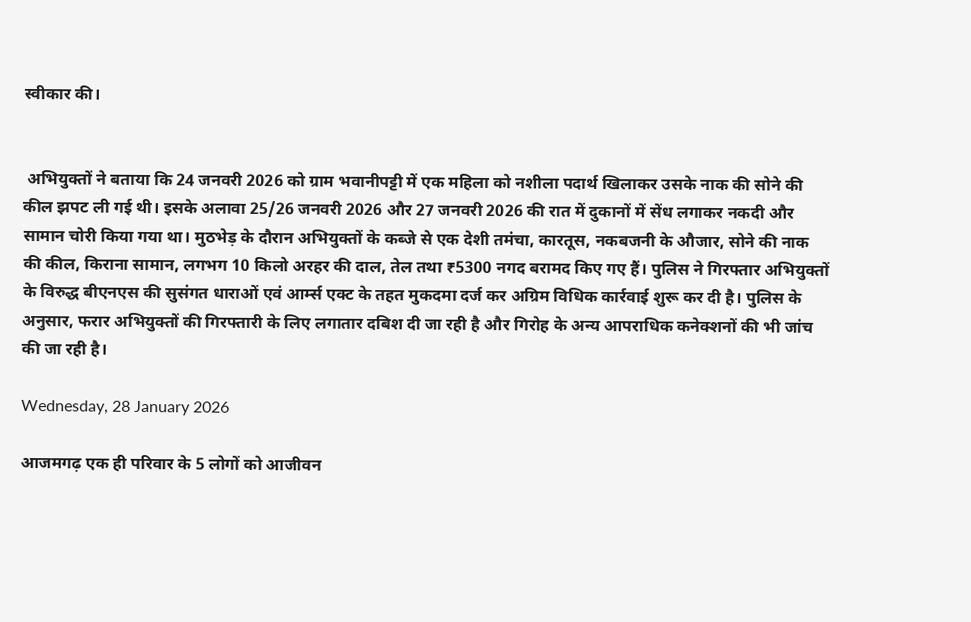स्वीकार की।


 अभियुक्तों ने बताया कि 24 जनवरी 2026 को ग्राम भवानीपट्टी में एक महिला को नशीला पदार्थ खिलाकर उसके नाक की सोने की कील झपट ली गई थी। इसके अलावा 25/26 जनवरी 2026 और 27 जनवरी 2026 की रात में दुकानों में सेंध लगाकर नकदी और सामान चोरी किया गया था। मुठभेड़ के दौरान अभियुक्तों के कब्जे से एक देशी तमंचा, कारतूस, नकबजनी के औजार, सोने की नाक की कील, किराना सामान, लगभग 10 किलो अरहर की दाल, तेल तथा ₹5300 नगद बरामद किए गए हैं। पुलिस ने गिरफ्तार अभियुक्तों के विरुद्ध बीएनएस की सुसंगत धाराओं एवं आर्म्स एक्ट के तहत मुकदमा दर्ज कर अग्रिम विधिक कार्रवाई शुरू कर दी है। पुलिस के अनुसार, फरार अभियुक्तों की गिरफ्तारी के लिए लगातार दबिश दी जा रही है और गिरोह के अन्य आपराधिक कनेक्शनों की भी जांच की जा रही है।

Wednesday, 28 January 2026

आजमगढ़ एक ही परिवार के 5 लोगों को आजीवन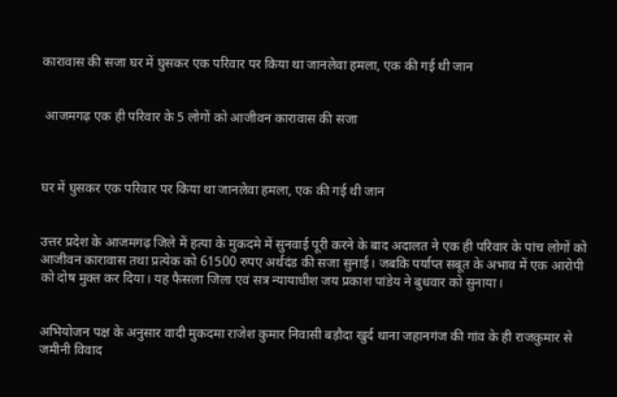कारावास की सजा घर में घुसकर एक परिवार पर किया था जानलेवा हमला, एक की गई थी जान


 आजमगढ़ एक ही परिवार के 5 लोगों को आजीवन कारावास की सजा



घर में घुसकर एक परिवार पर किया था जानलेवा हमला, एक की गई थी जान


उत्तर प्रदेश के आजमगढ़ जिले में हत्या के मुकदमे में सुनवाई पूरी करने के बाद अदालत ने एक ही परिवार के पांच लोगों को आजीवन कारावास तथा प्रत्येक को 61500 रुपए अर्थदंड की सजा सुनाई। जबकि पर्याप्त सबूत के अभाव में एक आरोपी को दोष मुक्त कर दिया। यह फैसला जिला एवं सत्र न्यायाधीश जय प्रकाश पांडेय ने बुधवार को सुनाया।


अभियोजन पक्ष के अनुसार वादी मुकदमा राजेश कुमार निवासी बड़ौदा खुर्द थाना जहानगंज की गांव के ही राजकुमार से जमीनी विवाद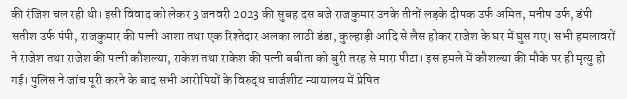की रंजिश चल रही थी। इसी विवाद को लेकर 3 जनवरी 2023 की सुबह दस बजे राजकुमार उनके तीनों लड़के दीपक उर्फ अमित, मनीष उर्फ, डंपी सतीश उर्फ पंपी, राजकुमार की पत्नी आशा तथा एक रिश्तेदार अलका लाठी डंडा, कुल्हाड़ी आदि से लैस होकर राजेश के घर में घुस गए। सभी हमलावरों ने राजेश तथा राजेश की पत्नी कौशल्या, राकेश तथा राकेश की पत्नी बबीता को बुरी तरह से मारा पीटा। इस हमले में कौशल्या की मौके पर ही मृत्यु हो गई। पुलिस ने जांच पूरी करने के बाद सभी आरोपियों के विरुद्ध चार्जशीट न्यायालय में प्रेषित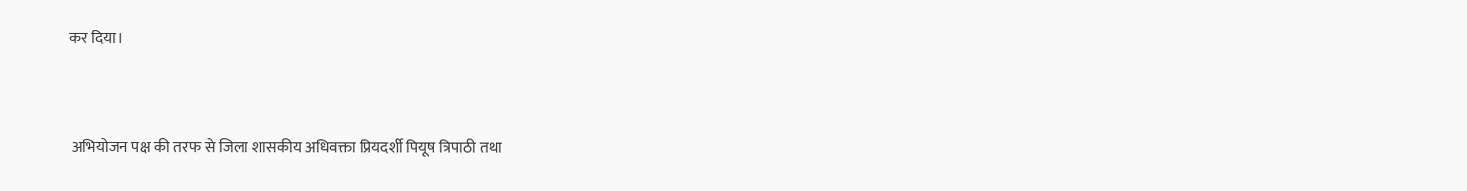कर दिया।


 अभियोजन पक्ष की तरफ से जिला शासकीय अधिवक्ता प्रियदर्शी पियूष त्रिपाठी तथा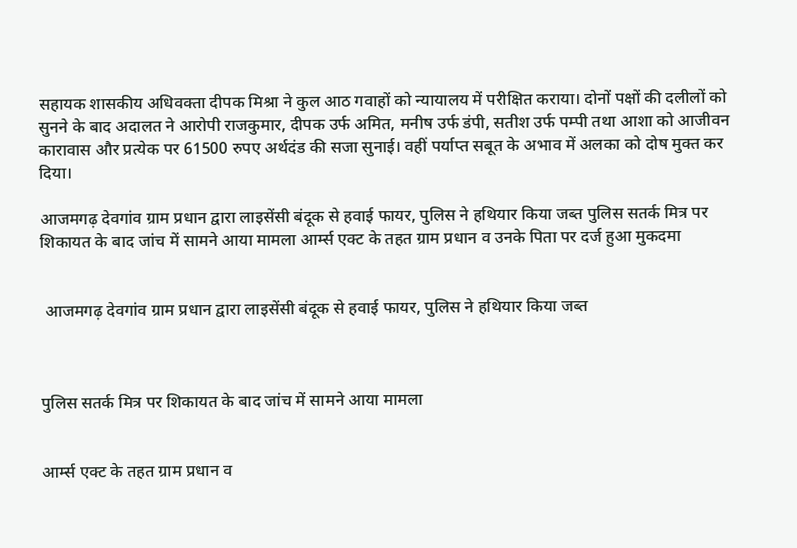सहायक शासकीय अधिवक्ता दीपक मिश्रा ने कुल आठ गवाहों को न्यायालय में परीक्षित कराया। दोनों पक्षों की दलीलों को सुनने के बाद अदालत ने आरोपी राजकुमार, दीपक उर्फ अमित, मनीष उर्फ डंपी, सतीश उर्फ पम्पी तथा आशा को आजीवन कारावास और प्रत्येक पर 61500 रुपए अर्थदंड की सजा सुनाई। वहीं पर्याप्त सबूत के अभाव में अलका को दोष मुक्त कर दिया।

आजमगढ़ देवगांव ग्राम प्रधान द्वारा लाइसेंसी बंदूक से हवाई फायर, पुलिस ने हथियार किया जब्त पुलिस सतर्क मित्र पर शिकायत के बाद जांच में सामने आया मामला आर्म्स एक्ट के तहत ग्राम प्रधान व उनके पिता पर दर्ज हुआ मुकदमा


 आजमगढ़ देवगांव ग्राम प्रधान द्वारा लाइसेंसी बंदूक से हवाई फायर, पुलिस ने हथियार किया जब्त



पुलिस सतर्क मित्र पर शिकायत के बाद जांच में सामने आया मामला


आर्म्स एक्ट के तहत ग्राम प्रधान व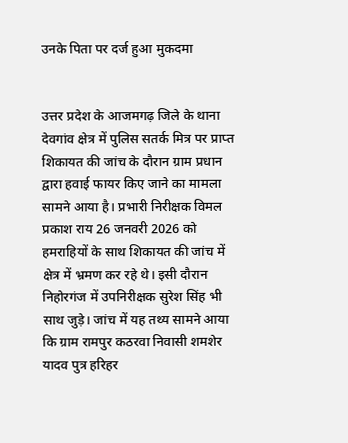उनके पिता पर दर्ज हुआ मुकदमा


उत्तर प्रदेश के आजमगढ़ जिले के थाना देवगांव क्षेत्र में पुलिस सतर्क मित्र पर प्राप्त शिकायत की जांच के दौरान ग्राम प्रधान द्वारा हवाई फायर किए जाने का मामला सामने आया है। प्रभारी निरीक्षक विमल प्रकाश राय 26 जनवरी 2026 को हमराहियों के साथ शिकायत की जांच में क्षेत्र में भ्रमण कर रहे थे। इसी दौरान निहोरगंज में उपनिरीक्षक सुरेश सिंह भी साथ जुड़े। जांच में यह तथ्य सामने आया कि ग्राम रामपुर कठरवा निवासी शमशेर यादव पुत्र हरिहर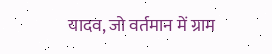यादव, जो वर्तमान में ग्राम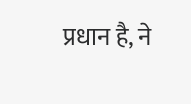प्रधान है, ने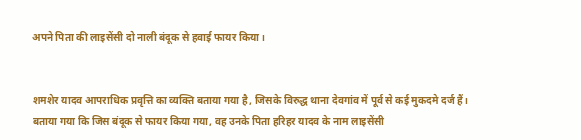अपने पिता की लाइसेंसी दो नाली बंदूक से हवाई फायर किया।


शमशेर यादव आपराधिक प्रवृत्ति का व्यक्ति बताया गया है, जिसके विरुद्ध थाना देवगांव में पूर्व से कई मुकदमे दर्ज हैं। बताया गया कि जिस बंदूक से फायर किया गया, वह उनके पिता हरिहर यादव के नाम लाइसेंसी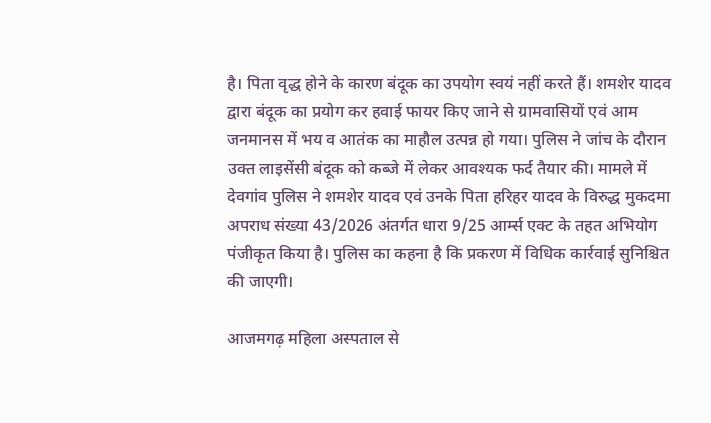है। पिता वृद्ध होने के कारण बंदूक का उपयोग स्वयं नहीं करते हैं। शमशेर यादव द्वारा बंदूक का प्रयोग कर हवाई फायर किए जाने से ग्रामवासियों एवं आम जनमानस में भय व आतंक का माहौल उत्पन्न हो गया। पुलिस ने जांच के दौरान उक्त लाइसेंसी बंदूक को कब्जे में लेकर आवश्यक फर्द तैयार की। मामले में देवगांव पुलिस ने शमशेर यादव एवं उनके पिता हरिहर यादव के विरुद्ध मुकदमा अपराध संख्या 43/2026 अंतर्गत धारा 9/25 आर्म्स एक्ट के तहत अभियोग पंजीकृत किया है। पुलिस का कहना है कि प्रकरण में विधिक कार्रवाई सुनिश्चित की जाएगी।

आजमगढ़ महिला अस्पताल से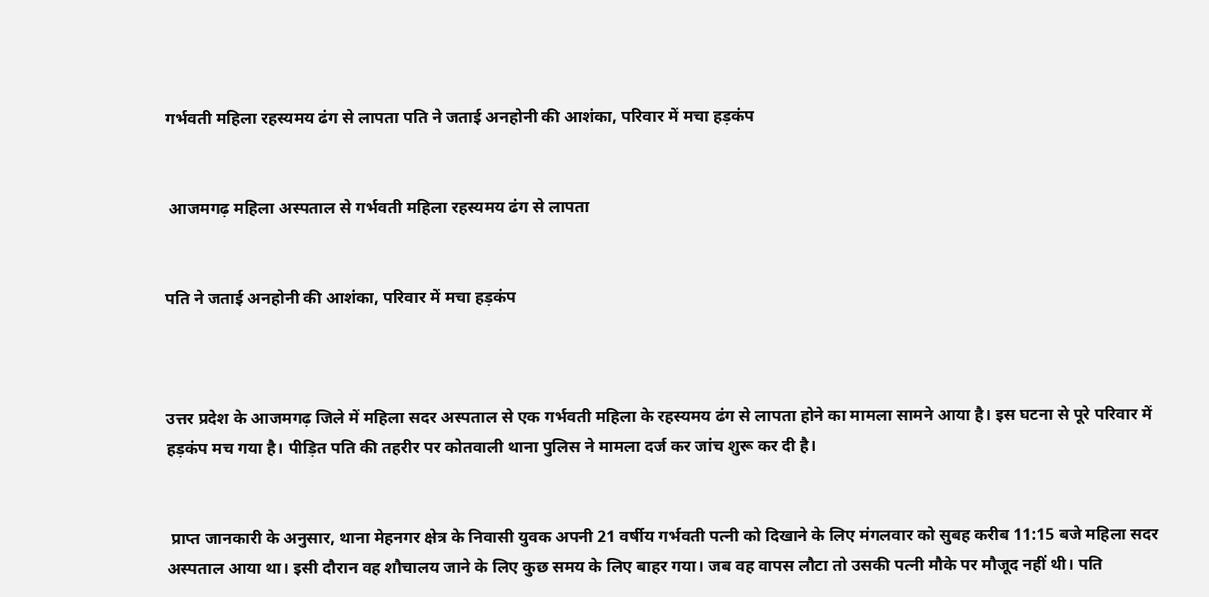गर्भवती महिला रहस्यमय ढंग से लापता पति ने जताई अनहोनी की आशंका, परिवार में मचा हड़कंप


 आजमगढ़ महिला अस्पताल से गर्भवती महिला रहस्यमय ढंग से लापता


पति ने जताई अनहोनी की आशंका, परिवार में मचा हड़कंप



उत्तर प्रदेश के आजमगढ़ जिले में महिला सदर अस्पताल से एक गर्भवती महिला के रहस्यमय ढंग से लापता होने का मामला सामने आया है। इस घटना से पूरे परिवार में हड़कंप मच गया है। पीड़ित पति की तहरीर पर कोतवाली थाना पुलिस ने मामला दर्ज कर जांच शुरू कर दी है।


 प्राप्त जानकारी के अनुसार, थाना मेहनगर क्षेत्र के निवासी युवक अपनी 21 वर्षीय गर्भवती पत्नी को दिखाने के लिए मंगलवार को सुबह करीब 11:15 बजे महिला सदर अस्पताल आया था। इसी दौरान वह शौचालय जाने के लिए कुछ समय के लिए बाहर गया। जब वह वापस लौटा तो उसकी पत्नी मौके पर मौजूद नहीं थी। पति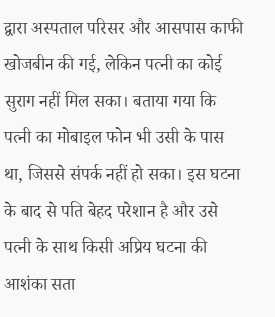द्वारा अस्पताल परिसर और आसपास काफी खोजबीन की गई, लेकिन पत्नी का कोई सुराग नहीं मिल सका। बताया गया कि पत्नी का मोबाइल फोन भी उसी के पास था, जिससे संपर्क नहीं हो सका। इस घटना के बाद से पति बेहद परेशान है और उसे पत्नी के साथ किसी अप्रिय घटना की आशंका सता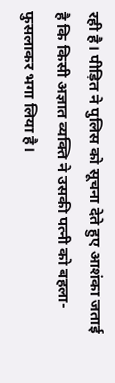रही है। पीड़ित ने पुलिस को सूचना देते हुए आशंका जताई है कि किसी अज्ञात व्यक्ति ने उसकी पत्नी को बहला-फुसलाकर भगा लिया है।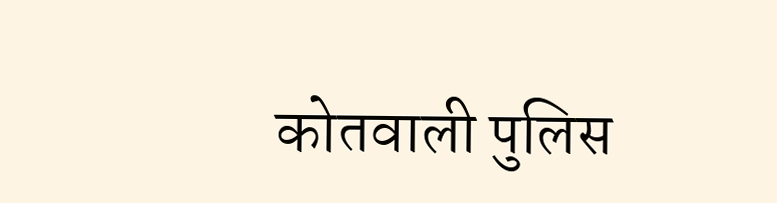कोतवाली पुलिस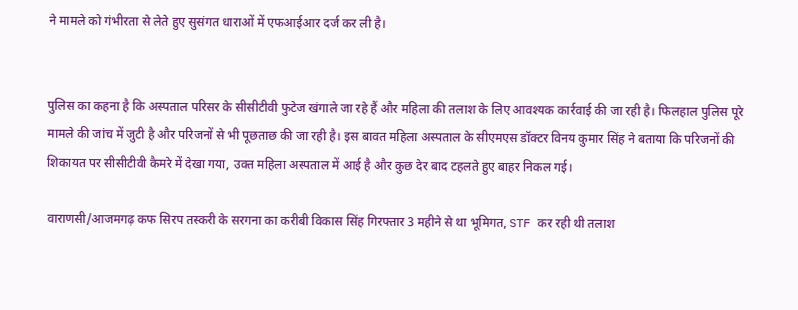ने मामले को गंभीरता से लेते हुए सुसंगत धाराओं में एफआईआर दर्ज कर ली है।


पुलिस का कहना है कि अस्पताल परिसर के सीसीटीवी फुटेज खंगाले जा रहे हैं और महिला की तलाश के लिए आवश्यक कार्रवाई की जा रही है। फिलहाल पुलिस पूरे मामले की जांच में जुटी है और परिजनों से भी पूछताछ की जा रही है। इस बावत महिला अस्पताल के सीएमएस डॉक्टर विनय कुमार सिंह ने बताया कि परिजनों की शिकायत पर सीसीटीवी कैमरे में देखा गया, उक्त महिला अस्पताल में आई है और कुछ देर बाद टहलते हुए बाहर निकल गई।

वाराणसी/आजमगढ़ कफ सिरप तस्करी के सरगना का करीबी विकास सिंह गिरफ्तार 3 महीने से था भूमिगत, STF कर रही थी तलाश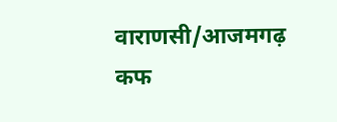वाराणसी/आजमगढ़ कफ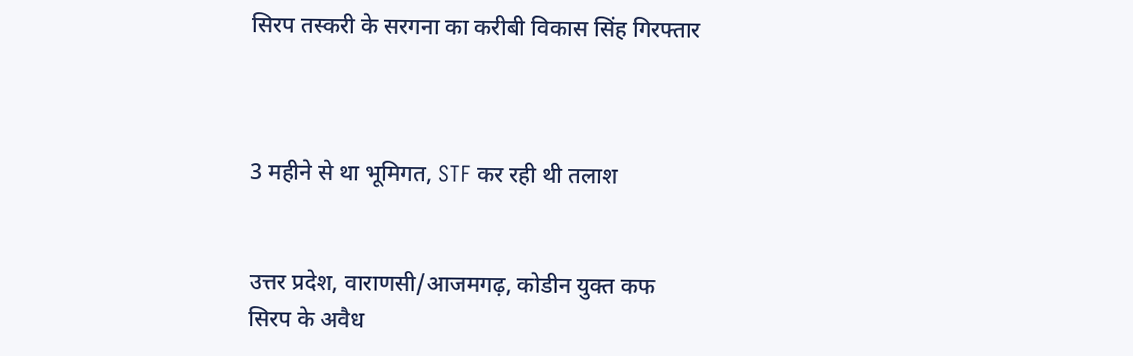सिरप तस्करी के सरगना का करीबी विकास सिंह गिरफ्तार



3 महीने से था भूमिगत, STF कर रही थी तलाश


उत्तर प्रदेश, वाराणसी/आजमगढ़, कोडीन युक्त कफ सिरप के अवैध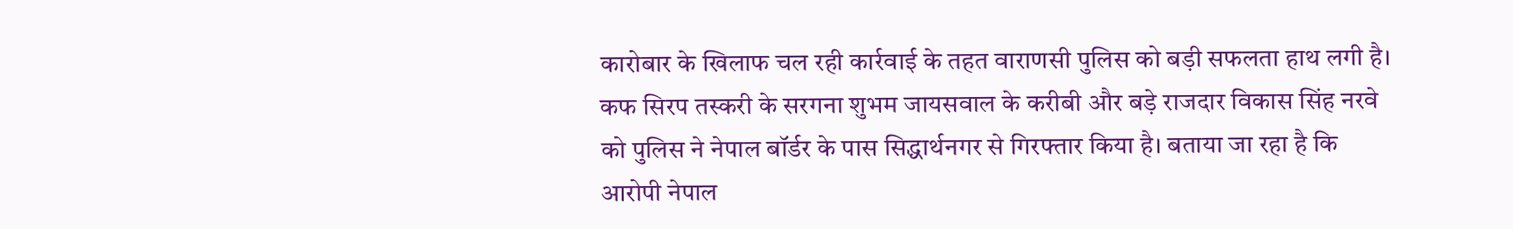कारोबार के खिलाफ चल रही कार्रवाई के तहत वाराणसी पुलिस को बड़ी सफलता हाथ लगी है। कफ सिरप तस्करी के सरगना शुभम जायसवाल के करीबी और बड़े राजदार विकास सिंह नरवे को पुलिस ने नेपाल बॉर्डर के पास सिद्धार्थनगर से गिरफ्तार किया है। बताया जा रहा है कि आरोपी नेपाल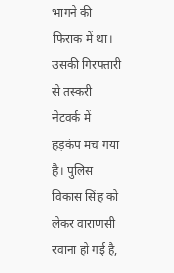भागने की फिराक में था। उसकी गिरफ्तारी से तस्करी नेटवर्क में हड़कंप मच गया है। पुलिस विकास सिंह को लेकर वाराणसी रवाना हो गई है,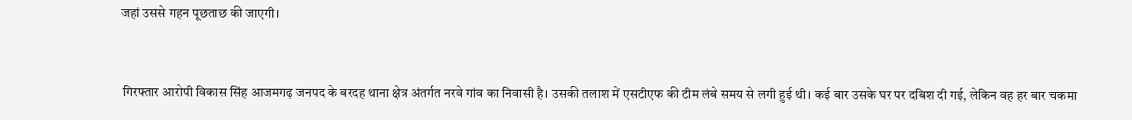जहां उससे गहन पूछताछ की जाएगी।


 गिरफ्तार आरोपी विकास सिंह आजमगढ़ जनपद के बरदह थाना क्षेत्र अंतर्गत नरवे गांव का निवासी है। उसकी तलाश में एसटीएफ की टीम लंबे समय से लगी हुई थी। कई बार उसके घर पर दबिश दी गई, लेकिन वह हर बार चकमा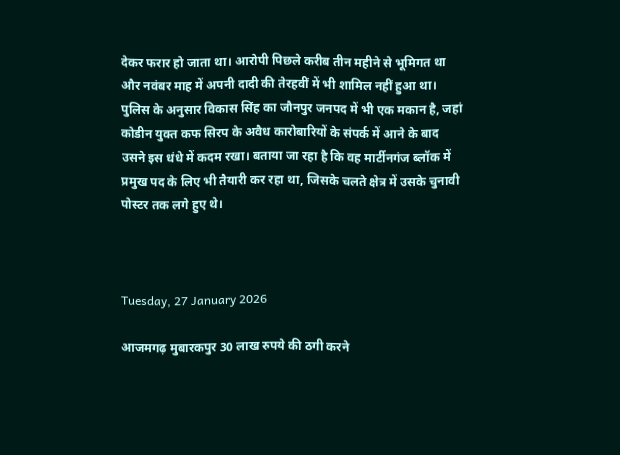देकर फरार हो जाता था। आरोपी पिछले करीब तीन महीने से भूमिगत था और नवंबर माह में अपनी दादी की तेरहवीं में भी शामिल नहीं हुआ था। पुलिस के अनुसार विकास सिंह का जौनपुर जनपद में भी एक मकान है, जहां कोडीन युक्त कफ सिरप के अवैध कारोबारियों के संपर्क में आने के बाद उसने इस धंधे में कदम रखा। बताया जा रहा है कि वह मार्टीनगंज ब्लॉक में प्रमुख पद के लिए भी तैयारी कर रहा था, जिसके चलते क्षेत्र में उसके चुनावी पोस्टर तक लगे हुए थे।



Tuesday, 27 January 2026

आजमगढ़ मुबारकपुर 30 लाख रुपये की ठगी करने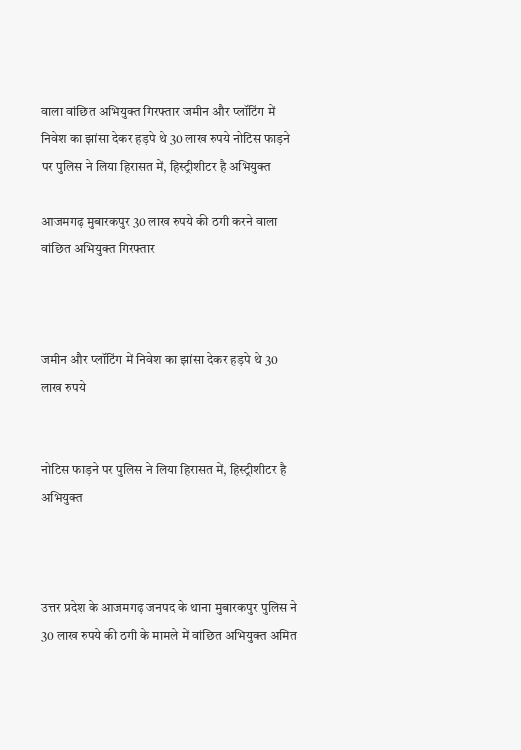वाला वांछित अभियुक्त गिरफ्तार जमीन और प्लॉटिंग में निवेश का झांसा देकर हड़पे थे 30 लाख रुपये नोटिस फाड़ने पर पुलिस ने लिया हिरासत में, हिस्ट्रीशीटर है अभियुक्त

आजमगढ़ मुबारकपुर 30 लाख रुपये की ठगी करने वाला वांछित अभियुक्त गिरफ्तार



जमीन और प्लॉटिंग में निवेश का झांसा देकर हड़पे थे 30 लाख रुपये


नोटिस फाड़ने पर पुलिस ने लिया हिरासत में, हिस्ट्रीशीटर है अभियुक्त



उत्तर प्रदेश के आजमगढ़ जनपद के थाना मुबारकपुर पुलिस ने 30 लाख रुपये की ठगी के मामले में वांछित अभियुक्त अमित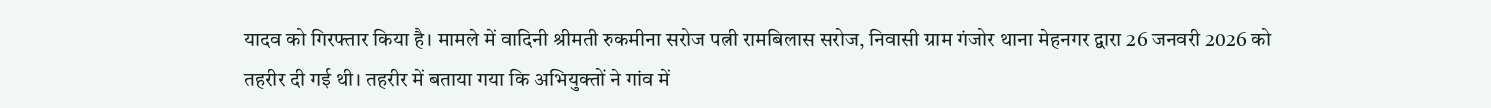यादव को गिरफ्तार किया है। मामले में वादिनी श्रीमती रुकमीना सरोज पत्नी रामबिलास सरोज, निवासी ग्राम गंजोर थाना मेहनगर द्वारा 26 जनवरी 2026 को तहरीर दी गई थी। तहरीर में बताया गया कि अभियुक्तों ने गांव में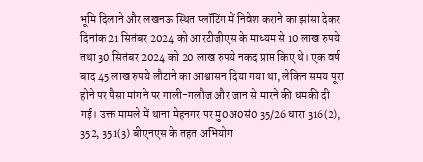भूमि दिलाने और लखनऊ स्थित प्लॉटिंग में निवेश कराने का झांसा देकर दिनांक 21 सितंबर 2024 को आरटीजीएस के माध्यम से 10 लाख रुपये तथा 30 सितंबर 2024 को 20 लाख रुपये नकद प्राप्त किए थे। एक वर्ष बाद 45 लाख रुपये लौटाने का आश्वासन दिया गया था, लेकिन समय पूरा होने पर पैसा मांगने पर गाली-गलौज और जान से मारने की धमकी दी गई। उक्त मामले में थाना मेहनगर पर मु0अ0सं0 35/26 धारा 316(2), 352, 351(3) बीएनएस के तहत अभियोग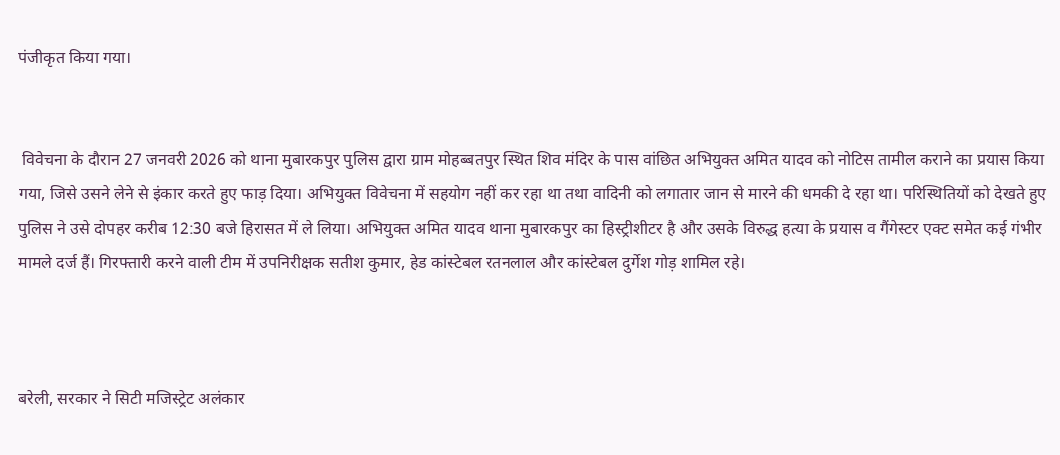पंजीकृत किया गया।


 विवेचना के दौरान 27 जनवरी 2026 को थाना मुबारकपुर पुलिस द्वारा ग्राम मोहब्बतपुर स्थित शिव मंदिर के पास वांछित अभियुक्त अमित यादव को नोटिस तामील कराने का प्रयास किया गया, जिसे उसने लेने से इंकार करते हुए फाड़ दिया। अभियुक्त विवेचना में सहयोग नहीं कर रहा था तथा वादिनी को लगातार जान से मारने की धमकी दे रहा था। परिस्थितियों को देखते हुए पुलिस ने उसे दोपहर करीब 12:30 बजे हिरासत में ले लिया। अभियुक्त अमित यादव थाना मुबारकपुर का हिस्ट्रीशीटर है और उसके विरुद्ध हत्या के प्रयास व गैंगेस्टर एक्ट समेत कई गंभीर मामले दर्ज हैं। गिरफ्तारी करने वाली टीम में उपनिरीक्षक सतीश कुमार, हेड कांस्टेबल रतनलाल और कांस्टेबल दुर्गेश गोड़ शामिल रहे।



बरेली, सरकार ने सिटी मजिस्ट्रेट अलंकार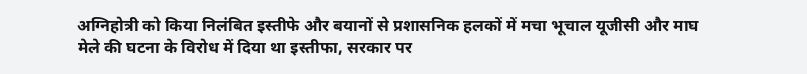अग्निहोत्री को किया निलंबित इस्तीफे और बयानों से प्रशासनिक हलकों में मचा भूचाल यूजीसी और माघ मेले की घटना के विरोध में दिया था इस्तीफा, सरकार पर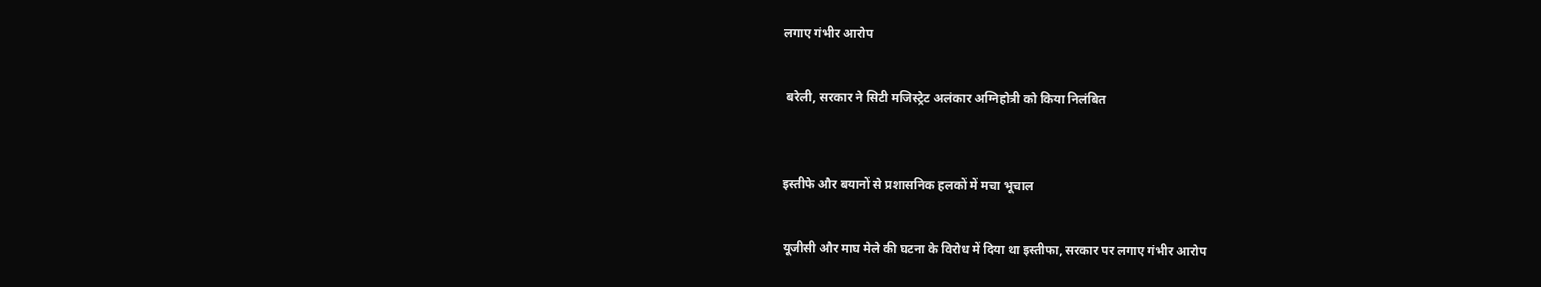लगाए गंभीर आरोप


 बरेली, सरकार ने सिटी मजिस्ट्रेट अलंकार अग्निहोत्री को किया निलंबित



इस्तीफे और बयानों से प्रशासनिक हलकों में मचा भूचाल


यूजीसी और माघ मेले की घटना के विरोध में दिया था इस्तीफा, सरकार पर लगाए गंभीर आरोप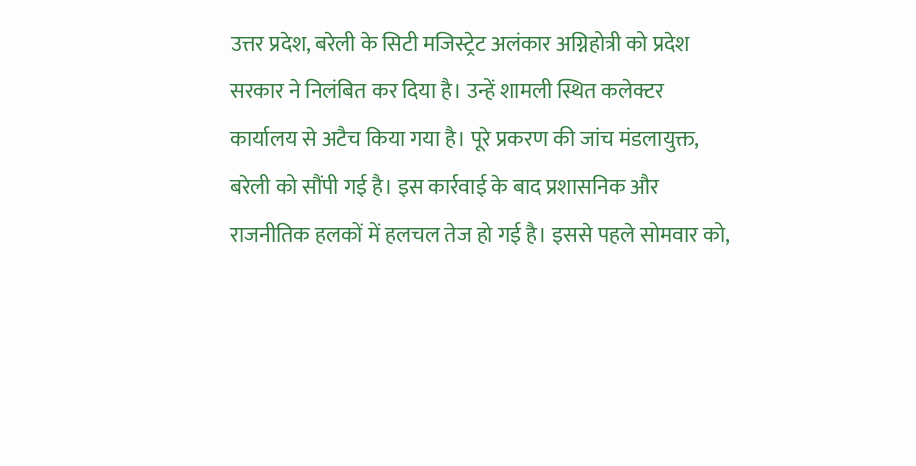उत्तर प्रदेश, बरेली के सिटी मजिस्ट्रेट अलंकार अग्निहोत्री को प्रदेश सरकार ने निलंबित कर दिया है। उन्हें शामली स्थित कलेक्टर कार्यालय से अटैच किया गया है। पूरे प्रकरण की जांच मंडलायुक्त, बरेली को सौंपी गई है। इस कार्रवाई के बाद प्रशासनिक और राजनीतिक हलकों में हलचल तेज हो गई है। इससे पहले सोमवार को,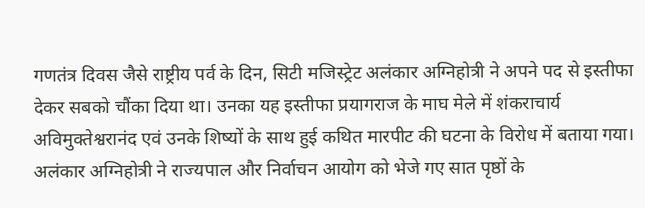गणतंत्र दिवस जैसे राष्ट्रीय पर्व के दिन, सिटी मजिस्ट्रेट अलंकार अग्निहोत्री ने अपने पद से इस्तीफा देकर सबको चौंका दिया था। उनका यह इस्तीफा प्रयागराज के माघ मेले में शंकराचार्य अविमुक्तेश्वरानंद एवं उनके शिष्यों के साथ हुई कथित मारपीट की घटना के विरोध में बताया गया। अलंकार अग्निहोत्री ने राज्यपाल और निर्वाचन आयोग को भेजे गए सात पृष्ठों के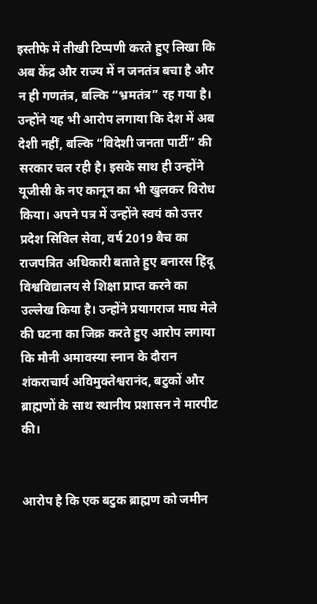इस्तीफे में तीखी टिप्पणी करते हुए लिखा कि अब केंद्र और राज्य में न जनतंत्र बचा है और न ही गणतंत्र, बल्कि “भ्रमतंत्र” रह गया है। उन्होंने यह भी आरोप लगाया कि देश में अब देशी नहीं, बल्कि “विदेशी जनता पार्टी” की सरकार चल रही है। इसके साथ ही उन्होंने यूजीसी के नए कानून का भी खुलकर विरोध किया। अपने पत्र में उन्होंने स्वयं को उत्तर प्रदेश सिविल सेवा, वर्ष 2019 बैच का राजपत्रित अधिकारी बताते हुए बनारस हिंदू विश्वविद्यालय से शिक्षा प्राप्त करने का उल्लेख किया है। उन्होंने प्रयागराज माघ मेले की घटना का जिक्र करते हुए आरोप लगाया कि मौनी अमावस्या स्नान के दौरान शंकराचार्य अविमुक्तेश्वरानंद, बटुकों और ब्राह्मणों के साथ स्थानीय प्रशासन ने मारपीट की।


आरोप है कि एक बटुक ब्राह्मण को जमीन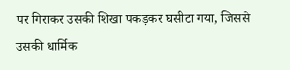पर गिराकर उसकी शिखा पकड़कर घसीटा गया, जिससे उसकी धार्मिक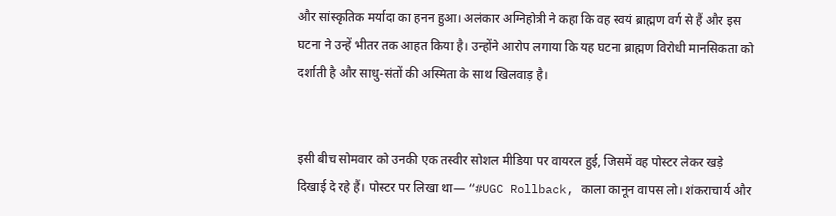और सांस्कृतिक मर्यादा का हनन हुआ। अलंकार अग्निहोत्री ने कहा कि वह स्वयं ब्राह्मण वर्ग से हैं और इस घटना ने उन्हें भीतर तक आहत किया है। उन्होंने आरोप लगाया कि यह घटना ब्राह्मण विरोधी मानसिकता को दर्शाती है और साधु-संतों की अस्मिता के साथ खिलवाड़ है।


इसी बीच सोमवार को उनकी एक तस्वीर सोशल मीडिया पर वायरल हुई, जिसमें वह पोस्टर लेकर खड़े दिखाई दे रहे हैं। पोस्टर पर लिखा था— “#UGC Rollback, काला कानून वापस लो। शंकराचार्य और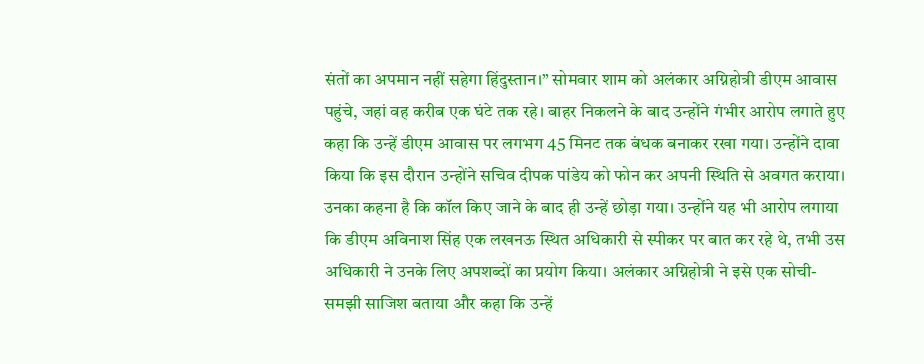संतों का अपमान नहीं सहेगा हिंदुस्तान।” सोमवार शाम को अलंकार अग्निहोत्री डीएम आवास पहुंचे, जहां वह करीब एक घंटे तक रहे। बाहर निकलने के बाद उन्होंने गंभीर आरोप लगाते हुए कहा कि उन्हें डीएम आवास पर लगभग 45 मिनट तक बंधक बनाकर रखा गया। उन्होंने दावा किया कि इस दौरान उन्होंने सचिव दीपक पांडेय को फोन कर अपनी स्थिति से अवगत कराया। उनका कहना है कि कॉल किए जाने के बाद ही उन्हें छोड़ा गया। उन्होंने यह भी आरोप लगाया कि डीएम अविनाश सिंह एक लखनऊ स्थित अधिकारी से स्पीकर पर बात कर रहे थे, तभी उस अधिकारी ने उनके लिए अपशब्दों का प्रयोग किया। अलंकार अग्निहोत्री ने इसे एक सोची-समझी साजिश बताया और कहा कि उन्हें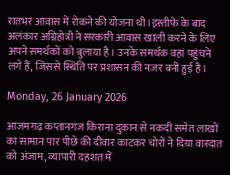रातभर आवास में रोकने की योजना थी।इस्तीफे के बाद अलंकार अग्निहोत्री ने सरकारी आवास खाली करने के लिए अपने समर्थकों को बुलाया है। उनके समर्थक वहां पहुंचने लगे हैं, जिससे स्थिति पर प्रशासन की नजर बनी हुई है।

Monday, 26 January 2026

आजमगढ़ कप्तानगंज किराना दुकान से नकदी समेत लाखों का सामान पार पीछे की दीवार काटकर चोरों ने दिया वारदात को अंजाम, व्यापारी दहशत में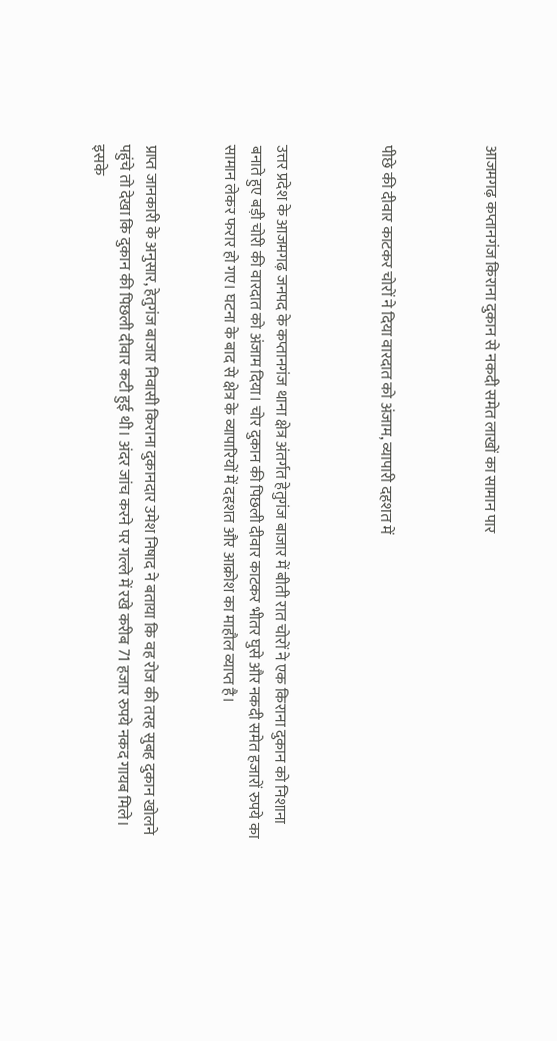आजमगढ़ कप्तानगंज किराना दुकान से नकदी समेत लाखों का सामान पार



पीछे की दीवार काटकर चोरों ने दिया वारदात को अंजाम, व्यापारी दहशत में



उत्तर प्रदेश के आजमगढ़ जनपद के कप्तानगंज थाना क्षेत्र अंतर्गत हेतुगंज बाजार में बीती रात चोरों ने एक किराना दुकान को निशाना बनाते हुए बड़ी चोरी की वारदात को अंजाम दिया। चोर दुकान की पिछली दीवार काटकर भीतर घुसे और नकदी समेत हजारों रुपये का सामान लेकर फरार हो गए। घटना के बाद से क्षेत्र के व्यापारियों में दहशत और आक्रोश का माहौल व्याप्त है।


प्राप्त जानकारी के अनुसार, हेतुगंज बाजार निवासी किराना दुकानदार उमेश निषाद ने बताया कि वह रोज की तरह सुबह दुकान खोलने पहुंचे तो देखा कि दुकान की पिछली दीवार कटी हुई थी। अंदर जांच करने पर गल्ले में रखे करीब 71 हजार रुपये नकद गायब मिले। इसके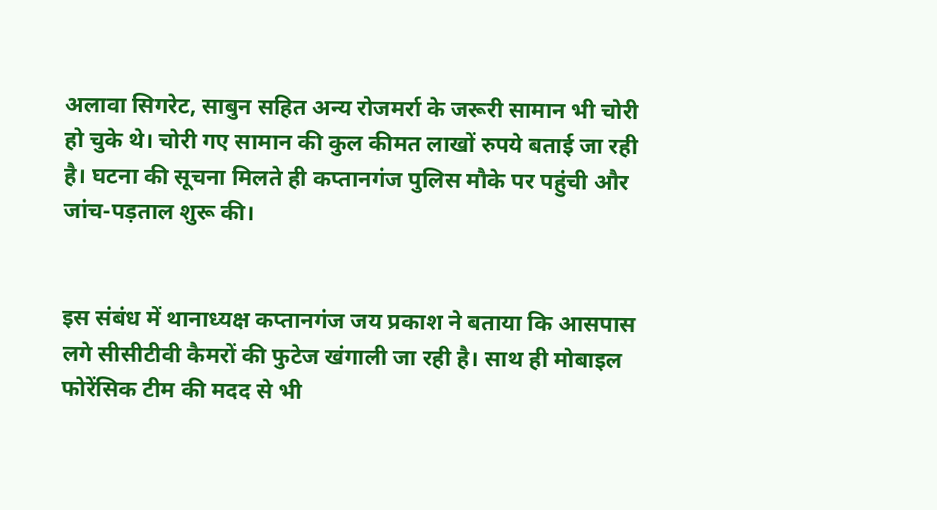अलावा सिगरेट, साबुन सहित अन्य रोजमर्रा के जरूरी सामान भी चोरी हो चुके थे। चोरी गए सामान की कुल कीमत लाखों रुपये बताई जा रही है। घटना की सूचना मिलते ही कप्तानगंज पुलिस मौके पर पहुंची और जांच-पड़ताल शुरू की।


इस संबंध में थानाध्यक्ष कप्तानगंज जय प्रकाश ने बताया कि आसपास लगे सीसीटीवी कैमरों की फुटेज खंगाली जा रही है। साथ ही मोबाइल फोरेंसिक टीम की मदद से भी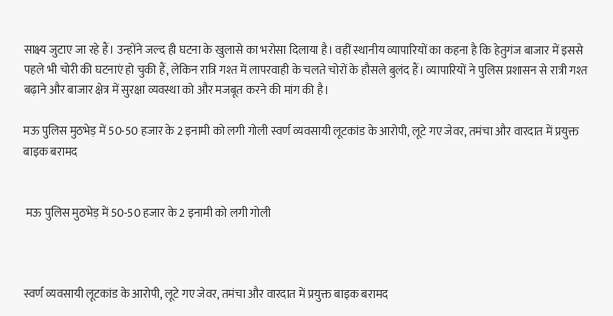साक्ष्य जुटाए जा रहे हैं। उन्होंने जल्द ही घटना के खुलासे का भरोसा दिलाया है। वहीं स्थानीय व्यापारियों का कहना है कि हेतुगंज बाजार में इससे पहले भी चोरी की घटनाएं हो चुकी हैं, लेकिन रात्रि गश्त में लापरवाही के चलते चोरों के हौसले बुलंद हैं। व्यापारियों ने पुलिस प्रशासन से रात्री गश्त बढ़ाने और बाजार क्षेत्र में सुरक्षा व्यवस्था को और मजबूत करने की मांग की है।

मऊ पुलिस मुठभेड़ में 50-50 हजार के 2 इनामी को लगी गोली स्वर्ण व्यवसायी लूटकांड के आरोपी, लूटे गए जेवर, तमंचा और वारदात में प्रयुक्त बाइक बरामद


 मऊ पुलिस मुठभेड़ में 50-50 हजार के 2 इनामी को लगी गोली



स्वर्ण व्यवसायी लूटकांड के आरोपी, लूटे गए जेवर, तमंचा और वारदात में प्रयुक्त बाइक बरामद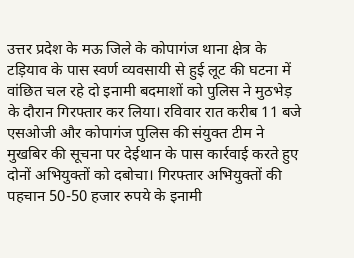उत्तर प्रदेश के मऊ जिले के कोपागंज थाना क्षेत्र के टड़ियाव के पास स्वर्ण व्यवसायी से हुई लूट की घटना में वांछित चल रहे दो इनामी बदमाशों को पुलिस ने मुठभेड़ के दौरान गिरफ्तार कर लिया। रविवार रात करीब 11 बजे एसओजी और कोपागंज पुलिस की संयुक्त टीम ने मुखबिर की सूचना पर देईथान के पास कार्रवाई करते हुए दोनों अभियुक्तों को दबोचा। गिरफ्तार अभियुक्तों की पहचान 50-50 हजार रुपये के इनामी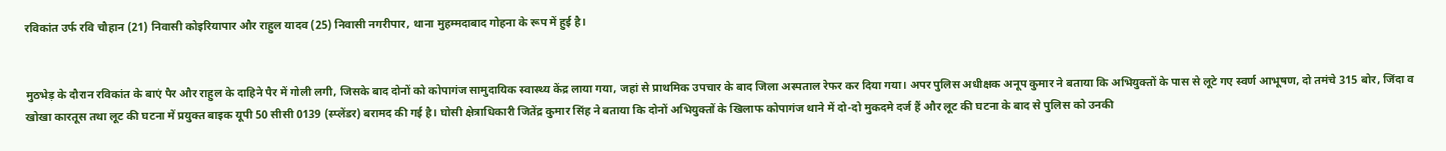रविकांत उर्फ रवि चौहान (21) निवासी कोइरियापार और राहुल यादव (25) निवासी नगरीपार, थाना मुहम्मदाबाद गोहना के रूप में हुई है।


मुठभेड़ के दौरान रविकांत के बाएं पैर और राहुल के दाहिने पैर में गोली लगी, जिसके बाद दोनों को कोपागंज सामुदायिक स्वास्थ्य केंद्र लाया गया, जहां से प्राथमिक उपचार के बाद जिला अस्पताल रेफर कर दिया गया। अपर पुलिस अधीक्षक अनूप कुमार ने बताया कि अभियुक्तों के पास से लूटे गए स्वर्ण आभूषण, दो तमंचे 315 बोर, जिंदा व खोखा कारतूस तथा लूट की घटना में प्रयुक्त बाइक यूपी 50 सीसी 0139 (स्प्लेंडर) बरामद की गई है। घोसी क्षेत्राधिकारी जितेंद्र कुमार सिंह ने बताया कि दोनों अभियुक्तों के खिलाफ कोपागंज थाने में दो-दो मुकदमे दर्ज हैं और लूट की घटना के बाद से पुलिस को उनकी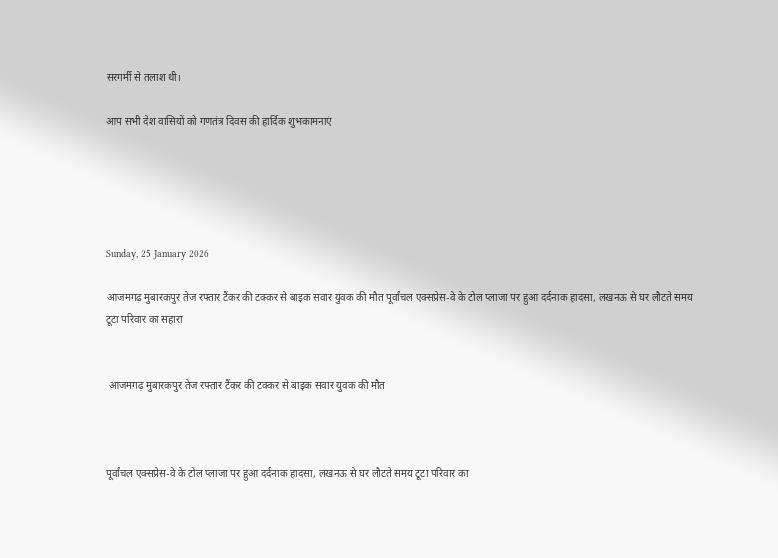सरगर्मी से तलाश थी।

आप सभी देश वासियों को गणतंत्र दिवस की हार्दिक शुभकामनाएं





Sunday, 25 January 2026

आजमगढ़ मुबारकपुर तेज रफ्तार टैंकर की टक्कर से बाइक सवार युवक की मौत पूर्वांचल एक्सप्रेस-वे के टोल प्लाजा पर हुआ दर्दनाक हादसा, लखनऊ से घर लौटते समय टूटा परिवार का सहारा


 आजमगढ़ मुबारकपुर तेज रफ्तार टैंकर की टक्कर से बाइक सवार युवक की मौत



पूर्वांचल एक्सप्रेस-वे के टोल प्लाजा पर हुआ दर्दनाक हादसा, लखनऊ से घर लौटते समय टूटा परिवार का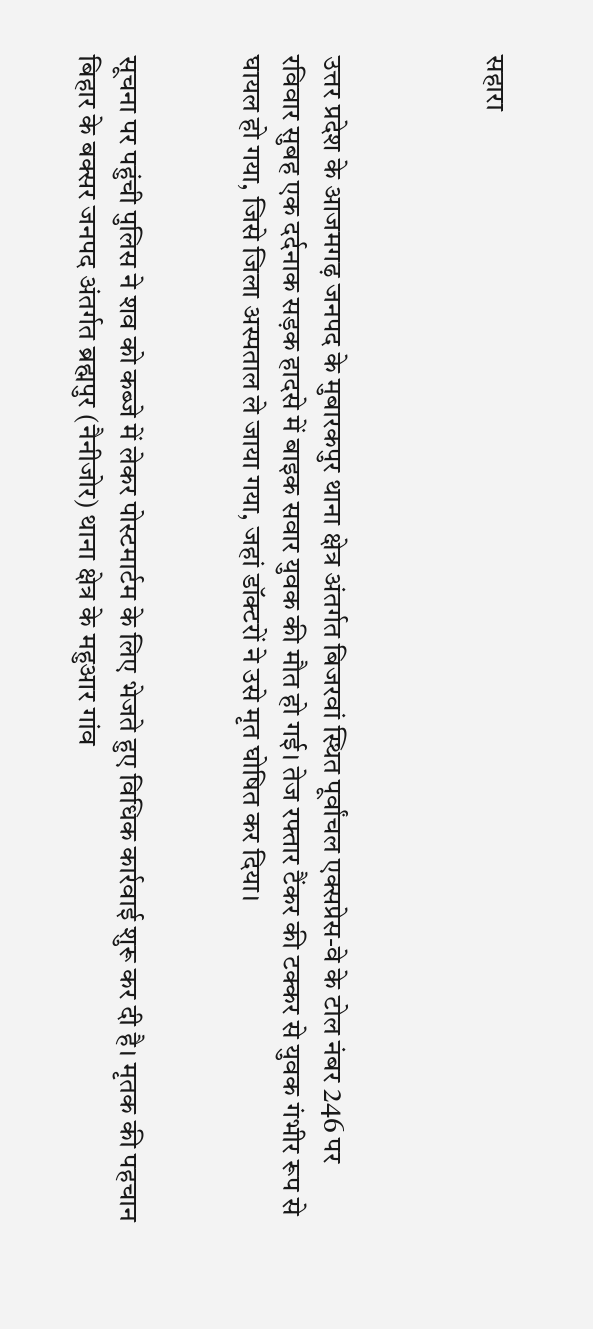सहारा



उत्तर प्रदेश के आजमगढ़ जनपद के मुबारकपुर थाना क्षेत्र अंतर्गत बिजरवां स्थित पूर्वांचल एक्सप्रेस-वे के टोल नंबर 246 पर रविवार सुबह एक दर्दनाक सड़क हादसे में बाइक सवार युवक की मौत हो गई। तेज रफ्तार टैंकर की टक्कर से युवक गंभीर रूप से घायल हो गया, जिसे जिला अस्पताल ले जाया गया, जहां डॉक्टरों ने उसे मृत घोषित कर दिया।


सूचना पर पहुंची पुलिस ने शव को कब्जे में लेकर पोस्टमार्टम के लिए भेजते हुए विधिक कार्रवाई शुरू कर दी है। मृतक की पहचान बिहार के बक्सर जनपद अंतर्गत ब्रह्मपुर (नैनीजोर) थाना क्षेत्र के महुआर गांव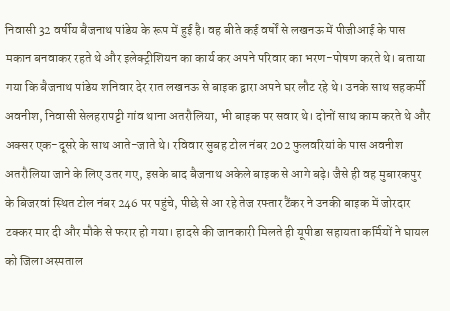निवासी 32 वर्षीय बैजनाथ पांडेय के रूप में हुई है। वह बीते कई वर्षों से लखनऊ में पीजीआई के पास मकान बनवाकर रहते थे और इलेक्ट्रीशियन का कार्य कर अपने परिवार का भरण-पोषण करते थे। बताया गया कि बैजनाथ पांडेय शनिवार देर रात लखनऊ से बाइक द्वारा अपने घर लौट रहे थे। उनके साथ सहकर्मी अवनीश, निवासी सेलहरापट्टी गांव थाना अतरौलिया, भी बाइक पर सवार थे। दोनों साथ काम करते थे और अक्सर एक-दूसरे के साथ आते-जाते थे। रविवार सुबह टोल नंबर 202 फुलवरियां के पास अवनीश अतरौलिया जाने के लिए उतर गए, इसके बाद बैजनाथ अकेले बाइक से आगे बढ़े। जैसे ही वह मुबारकपुर के बिजरवां स्थित टोल नंबर 246 पर पहुंचे, पीछे से आ रहे तेज रफ्तार टैंकर ने उनकी बाइक में जोरदार टक्कर मार दी और मौके से फरार हो गया। हादसे की जानकारी मिलते ही यूपीडा सहायता कर्मियों ने घायल को जिला अस्पताल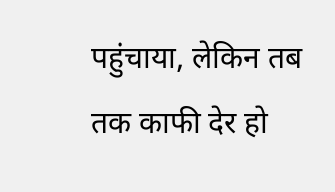पहुंचाया, लेकिन तब तक काफी देर हो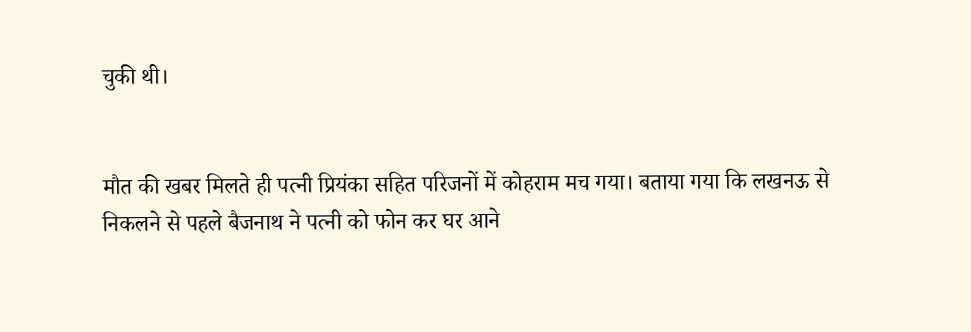चुकी थी।


मौत की खबर मिलते ही पत्नी प्रियंका सहित परिजनों में कोहराम मच गया। बताया गया कि लखनऊ से निकलने से पहले बैजनाथ ने पत्नी को फोन कर घर आने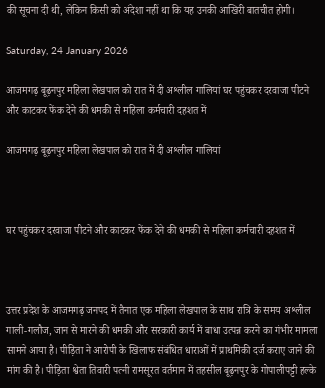की सूचना दी थी, लेकिन किसी को अंदेशा नहीं था कि यह उनकी आखिरी बातचीत होगी।

Saturday, 24 January 2026

आजमगढ़ बूढ़नपुर महिला लेखपाल को रात में दी अश्लील गालियां घर पहुंचकर दरवाजा पीटने और काटकर फेंक देने की धमकी से महिला कर्मचारी दहशत में

आजमगढ़ बूढ़नपुर महिला लेखपाल को रात में दी अश्लील गालियां



घर पहुंचकर दरवाजा पीटने और काटकर फेंक देने की धमकी से महिला कर्मचारी दहशत में



उत्तर प्रदेश के आजमगढ़ जनपद में तैनात एक महिला लेखपाल के साथ रात्रि के समय अश्लील गाली-गलौज, जान से मारने की धमकी और सरकारी कार्य में बाधा उत्पन्न करने का गंभीर मामला सामने आया है। पीड़िता ने आरोपी के खिलाफ संबंधित धाराओं में प्राथमिकी दर्ज कराए जाने की मांग की है। पीड़िता श्वेता तिवारी पत्नी रामसूरत वर्तमान में तहसील बूढ़नपुर के गोपालीपट्टी हल्के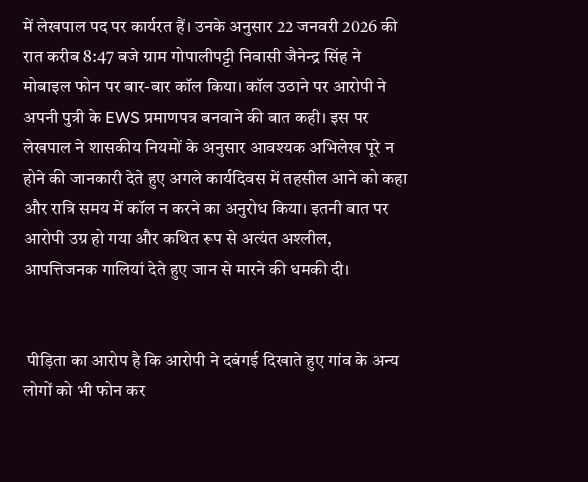में लेखपाल पद पर कार्यरत हैं। उनके अनुसार 22 जनवरी 2026 की रात करीब 8:47 बजे ग्राम गोपालीपट्टी निवासी जैनेन्द्र सिंह ने मोबाइल फोन पर बार-बार कॉल किया। कॉल उठाने पर आरोपी ने अपनी पुत्री के EWS प्रमाणपत्र बनवाने की बात कही। इस पर लेखपाल ने शासकीय नियमों के अनुसार आवश्यक अभिलेख पूरे न होने की जानकारी देते हुए अगले कार्यदिवस में तहसील आने को कहा और रात्रि समय में कॉल न करने का अनुरोध किया। इतनी बात पर आरोपी उग्र हो गया और कथित रूप से अत्यंत अश्लील, आपत्तिजनक गालियां देते हुए जान से मारने की धमकी दी।


 पीड़िता का आरोप है कि आरोपी ने दबंगई दिखाते हुए गांव के अन्य लोगों को भी फोन कर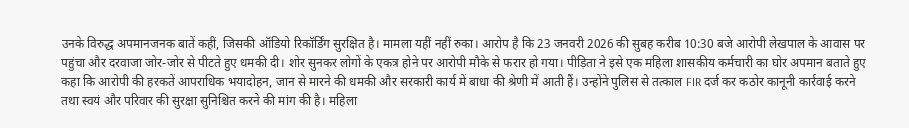उनके विरुद्ध अपमानजनक बातें कहीं, जिसकी ऑडियो रिकॉर्डिंग सुरक्षित है। मामला यहीं नहीं रुका। आरोप है कि 23 जनवरी 2026 की सुबह करीब 10:30 बजे आरोपी लेखपाल के आवास पर पहुंचा और दरवाजा जोर-जोर से पीटते हुए धमकी दी। शोर सुनकर लोगों के एकत्र होने पर आरोपी मौके से फरार हो गया। पीड़िता ने इसे एक महिला शासकीय कर्मचारी का घोर अपमान बताते हुए कहा कि आरोपी की हरकतें आपराधिक भयादोहन, जान से मारने की धमकी और सरकारी कार्य में बाधा की श्रेणी में आती हैं। उन्होंने पुलिस से तत्काल FIR दर्ज कर कठोर कानूनी कार्रवाई करने तथा स्वयं और परिवार की सुरक्षा सुनिश्चित करने की मांग की है। महिला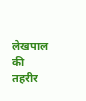लेखपाल की तहरीर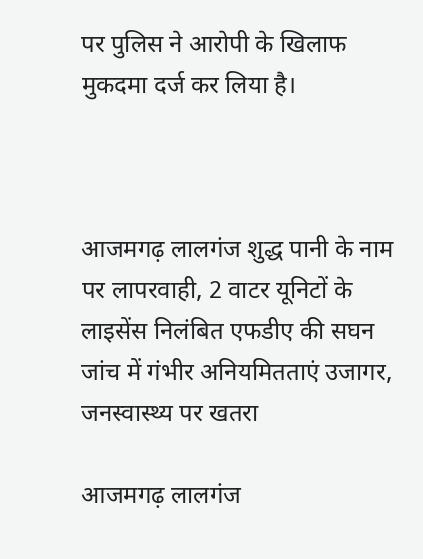पर पुलिस ने आरोपी के खिलाफ मुकदमा दर्ज कर लिया है।



आजमगढ़ लालगंज शुद्ध पानी के नाम पर लापरवाही, 2 वाटर यूनिटों के लाइसेंस निलंबित एफडीए की सघन जांच में गंभीर अनियमितताएं उजागर, जनस्वास्थ्य पर खतरा

आजमगढ़ लालगंज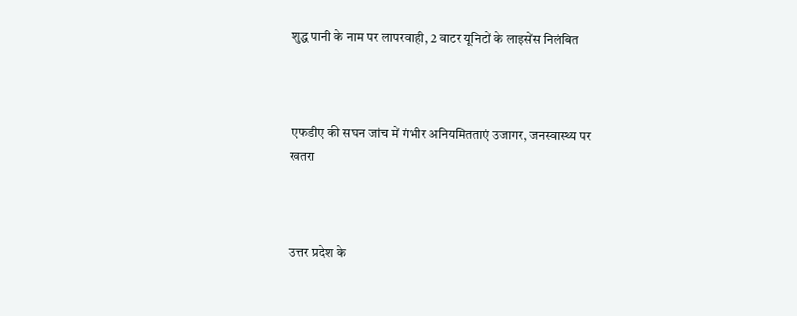शुद्ध पानी के नाम पर लापरवाही, 2 वाटर यूनिटों के लाइसेंस निलंबित



एफडीए की सघन जांच में गंभीर अनियमितताएं उजागर, जनस्वास्थ्य पर खतरा



उत्तर प्रदेश के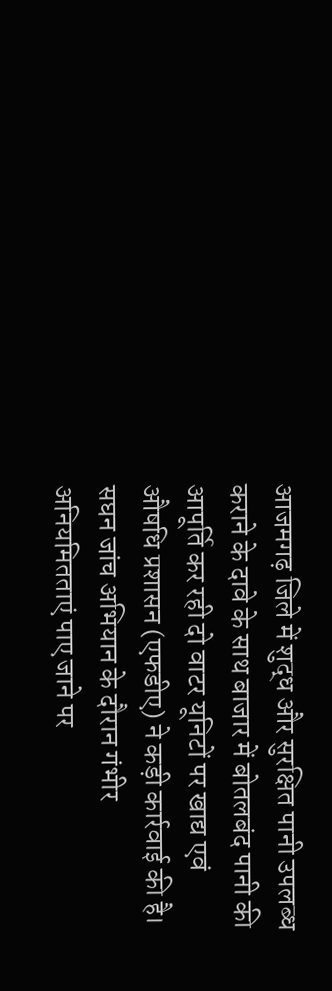आजमगढ़ जिले में शुद्ध और सुरक्षित पानी उपलब्ध कराने के दावे के साथ बाजार में बोतलबंद पानी की आपूर्ति कर रही दो वाटर यूनिटों पर खाद्य एवं औषधि प्रशासन (एफडीए) ने कड़ी कार्रवाई की है। सघन जांच अभियान के दौरान गंभीर अनियमितताएं पाए जाने पर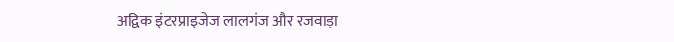अद्विक इंटरप्राइजेज लालगंज और रजवाड़ा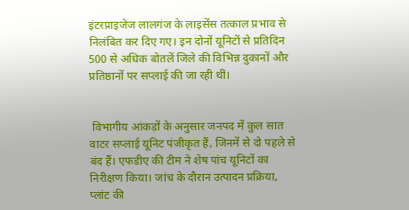इंटरप्राइजेज लालगंज के लाइसेंस तत्काल प्रभाव से निलंबित कर दिए गए। इन दोनों यूनिटों से प्रतिदिन 500 से अधिक बोतलें जिले की विभिन्न दुकानों और प्रतिष्ठानों पर सप्लाई की जा रही थीं।


 विभागीय आंकड़ों के अनुसार जनपद में कुल सात वाटर सप्लाई यूनिट पंजीकृत हैं, जिनमें से दो पहले से बंद हैं। एफडीए की टीम ने शेष पांच यूनिटों का निरीक्षण किया। जांच के दौरान उत्पादन प्रक्रिया, प्लांट की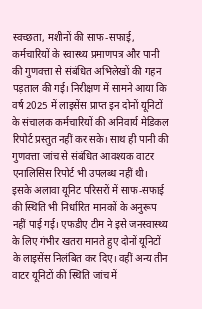स्वच्छता, मशीनों की साफ-सफाई, कर्मचारियों के स्वास्थ्य प्रमाणपत्र और पानी की गुणवत्ता से संबंधित अभिलेखों की गहन पड़ताल की गई। निरीक्षण में सामने आया कि वर्ष 2025 में लाइसेंस प्राप्त इन दोनों यूनिटों के संचालक कर्मचारियों की अनिवार्य मेडिकल रिपोर्ट प्रस्तुत नहीं कर सके। साथ ही पानी की गुणवत्ता जांच से संबंधित आवश्यक वाटर एनालिसिस रिपोर्ट भी उपलब्ध नहीं थी। इसके अलावा यूनिट परिसरों में साफ-सफाई की स्थिति भी निर्धारित मानकों के अनुरूप नहीं पाई गई। एफडीए टीम ने इसे जनस्वास्थ्य के लिए गंभीर खतरा मानते हुए दोनों यूनिटों के लाइसेंस निलंबित कर दिए। वहीं अन्य तीन वाटर यूनिटों की स्थिति जांच में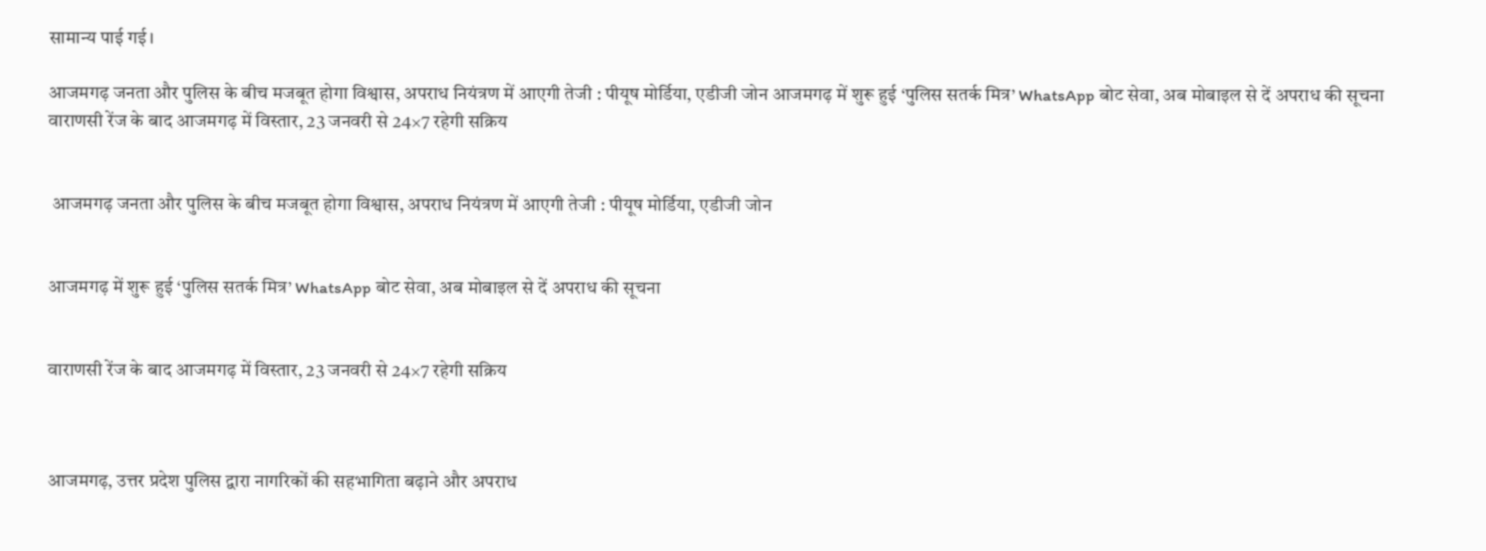सामान्य पाई गई।

आजमगढ़ जनता और पुलिस के बीच मजबूत होगा विश्वास, अपराध नियंत्रण में आएगी तेजी : पीयूष मोर्डिया, एडीजी जोन आजमगढ़ में शुरू हुई ‘पुलिस सतर्क मित्र’ WhatsApp बोट सेवा, अब मोबाइल से दें अपराध की सूचना वाराणसी रेंज के बाद आजमगढ़ में विस्तार, 23 जनवरी से 24×7 रहेगी सक्रिय


 आजमगढ़ जनता और पुलिस के बीच मजबूत होगा विश्वास, अपराध नियंत्रण में आएगी तेजी : पीयूष मोर्डिया, एडीजी जोन


आजमगढ़ में शुरू हुई ‘पुलिस सतर्क मित्र’ WhatsApp बोट सेवा, अब मोबाइल से दें अपराध की सूचना


वाराणसी रेंज के बाद आजमगढ़ में विस्तार, 23 जनवरी से 24×7 रहेगी सक्रिय



आजमगढ़, उत्तर प्रदेश पुलिस द्वारा नागरिकों की सहभागिता बढ़ाने और अपराध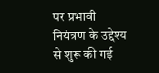पर प्रभावी नियंत्रण के उद्देश्य से शुरू की गई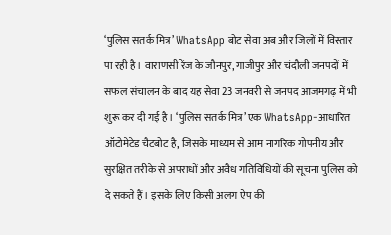‘पुलिस सतर्क मित्र’ WhatsApp बोट सेवा अब और जिलों में विस्तार पा रही है। वाराणसी रेंज के जौनपुर, गाजीपुर और चंदौली जनपदों में सफल संचालन के बाद यह सेवा 23 जनवरी से जनपद आजमगढ़ में भी शुरू कर दी गई है। ‘पुलिस सतर्क मित्र’ एक WhatsApp-आधारित ऑटोमेटेड चैटबोट है, जिसके माध्यम से आम नागरिक गोपनीय और सुरक्षित तरीके से अपराधों और अवैध गतिविधियों की सूचना पुलिस को दे सकते हैं। इसके लिए किसी अलग ऐप की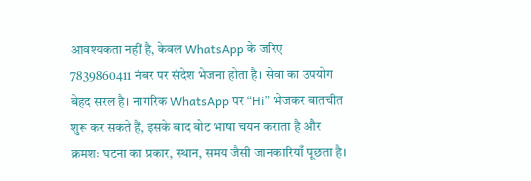आवश्यकता नहीं है, केवल WhatsApp के जरिए 7839860411 नंबर पर संदेश भेजना होता है। सेवा का उपयोग बेहद सरल है। नागरिक WhatsApp पर “Hi” भेजकर बातचीत शुरू कर सकते हैं, इसके बाद बोट भाषा चयन कराता है और क्रमशः घटना का प्रकार, स्थान, समय जैसी जानकारियाँ पूछता है।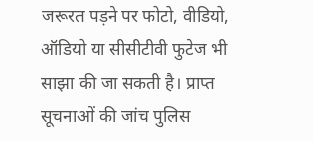जरूरत पड़ने पर फोटो, वीडियो, ऑडियो या सीसीटीवी फुटेज भी साझा की जा सकती है। प्राप्त सूचनाओं की जांच पुलिस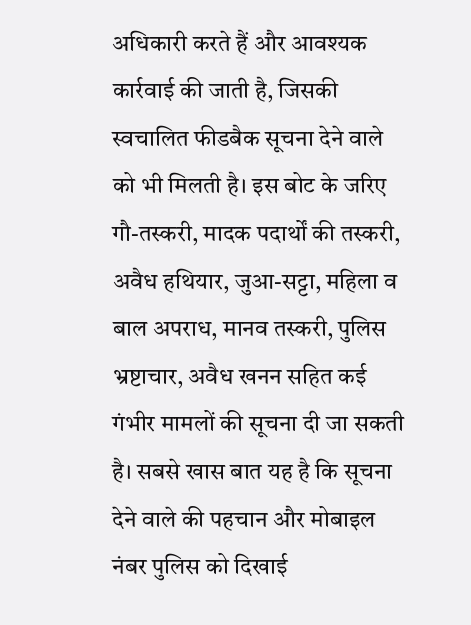अधिकारी करते हैं और आवश्यक कार्रवाई की जाती है, जिसकी स्वचालित फीडबैक सूचना देने वाले को भी मिलती है। इस बोट के जरिए गौ-तस्करी, मादक पदार्थों की तस्करी, अवैध हथियार, जुआ-सट्टा, महिला व बाल अपराध, मानव तस्करी, पुलिस भ्रष्टाचार, अवैध खनन सहित कई गंभीर मामलों की सूचना दी जा सकती है। सबसे खास बात यह है कि सूचना देने वाले की पहचान और मोबाइल नंबर पुलिस को दिखाई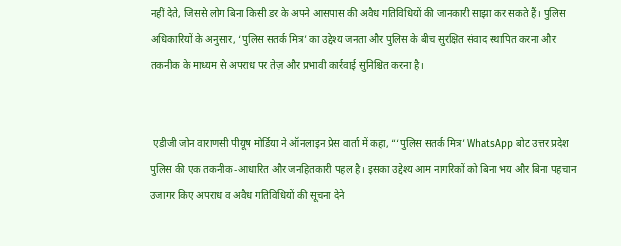नहीं देते, जिससे लोग बिना किसी डर के अपने आसपास की अवैध गतिविधियों की जानकारी साझा कर सकते हैं। पुलिस अधिकारियों के अनुसार, ‘पुलिस सतर्क मित्र’ का उद्देश्य जनता और पुलिस के बीच सुरक्षित संवाद स्थापित करना और तकनीक के माध्यम से अपराध पर तेज़ और प्रभावी कार्रवाई सुनिश्चित करना है।


 एडीजी जोन वाराणसी पीयूष मोर्डिया ने ऑनलाइन प्रेस वार्ता में कहा, “‘पुलिस सतर्क मित्र’ WhatsApp बोट उत्तर प्रदेश पुलिस की एक तकनीक-आधारित और जनहितकारी पहल है। इसका उद्देश्य आम नागरिकों को बिना भय और बिना पहचान उजागर किए अपराध व अवैध गतिविधियों की सूचना देने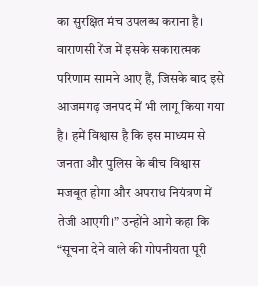का सुरक्षित मंच उपलब्ध कराना है। वाराणसी रेंज में इसके सकारात्मक परिणाम सामने आए हैं, जिसके बाद इसे आजमगढ़ जनपद में भी लागू किया गया है। हमें विश्वास है कि इस माध्यम से जनता और पुलिस के बीच विश्वास मजबूत होगा और अपराध नियंत्रण में तेजी आएगी।” उन्होंने आगे कहा कि “सूचना देने वाले की गोपनीयता पूरी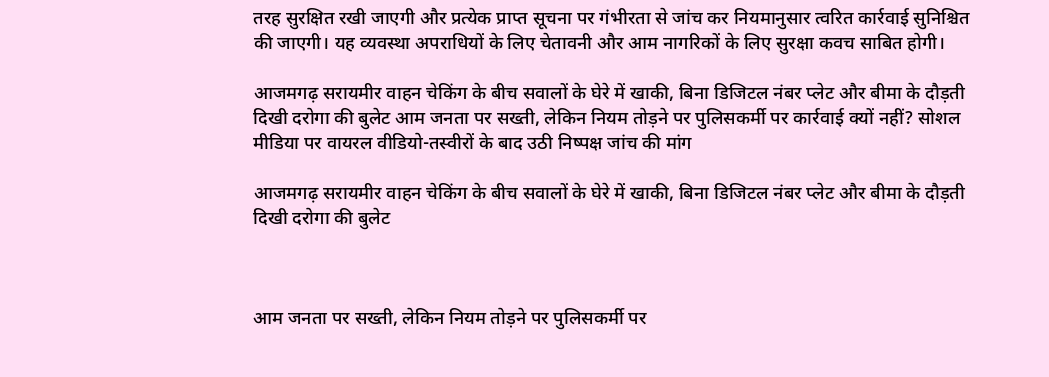तरह सुरक्षित रखी जाएगी और प्रत्येक प्राप्त सूचना पर गंभीरता से जांच कर नियमानुसार त्वरित कार्रवाई सुनिश्चित की जाएगी। यह व्यवस्था अपराधियों के लिए चेतावनी और आम नागरिकों के लिए सुरक्षा कवच साबित होगी।

आजमगढ़ सरायमीर वाहन चेकिंग के बीच सवालों के घेरे में खाकी, बिना डिजिटल नंबर प्लेट और बीमा के दौड़ती दिखी दरोगा की बुलेट आम जनता पर सख्ती, लेकिन नियम तोड़ने पर पुलिसकर्मी पर कार्रवाई क्यों नहीं? सोशल मीडिया पर वायरल वीडियो-तस्वीरों के बाद उठी निष्पक्ष जांच की मांग

आजमगढ़ सरायमीर वाहन चेकिंग के बीच सवालों के घेरे में खाकी, बिना डिजिटल नंबर प्लेट और बीमा के दौड़ती दिखी दरोगा की बुलेट



आम जनता पर सख्ती, लेकिन नियम तोड़ने पर पुलिसकर्मी पर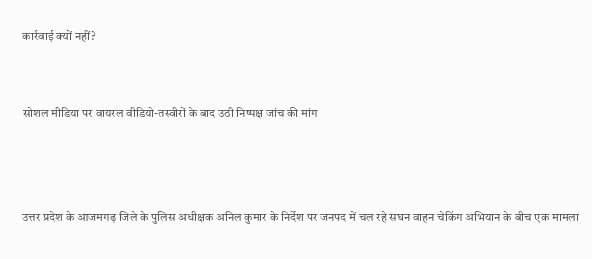कार्रवाई क्यों नहीं?


सोशल मीडिया पर वायरल वीडियो-तस्वीरों के बाद उठी निष्पक्ष जांच की मांग



उत्तर प्रदेश के आजमगढ़ जिले के पुलिस अधीक्षक अनिल कुमार के निर्देश पर जनपद में चल रहे सघन वाहन चेकिंग अभियान के बीच एक मामला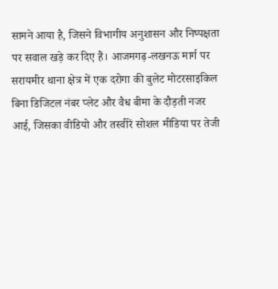सामने आया है, जिसने विभागीय अनुशासन और निष्पक्षता पर सवाल खड़े कर दिए हैं। आजमगढ़-लखनऊ मार्ग पर सरायमीर थाना क्षेत्र में एक दरोगा की बुलेट मोटरसाइकिल बिना डिजिटल नंबर प्लेट और वैध बीमा के दौड़ती नजर आई, जिसका वीडियो और तस्वीरें सोशल मीडिया पर तेजी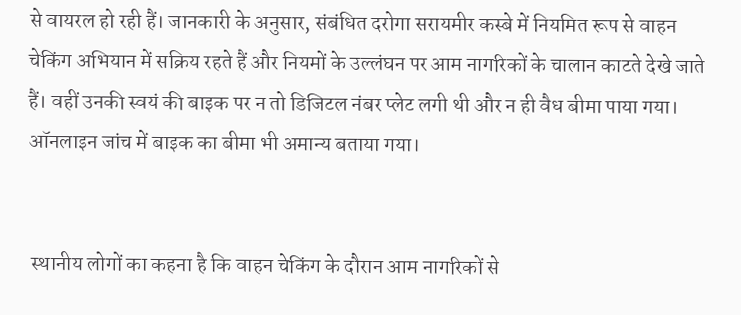से वायरल हो रही हैं। जानकारी के अनुसार, संबंधित दरोगा सरायमीर कस्बे में नियमित रूप से वाहन चेकिंग अभियान में सक्रिय रहते हैं और नियमों के उल्लंघन पर आम नागरिकों के चालान काटते देखे जाते हैं। वहीं उनकी स्वयं की बाइक पर न तो डिजिटल नंबर प्लेट लगी थी और न ही वैध बीमा पाया गया। ऑनलाइन जांच में बाइक का बीमा भी अमान्य बताया गया।


 स्थानीय लोगों का कहना है कि वाहन चेकिंग के दौरान आम नागरिकों से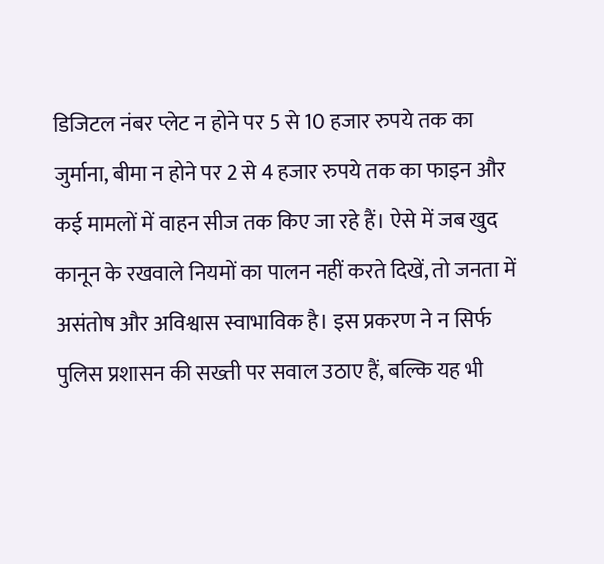डिजिटल नंबर प्लेट न होने पर 5 से 10 हजार रुपये तक का जुर्माना, बीमा न होने पर 2 से 4 हजार रुपये तक का फाइन और कई मामलों में वाहन सीज तक किए जा रहे हैं। ऐसे में जब खुद कानून के रखवाले नियमों का पालन नहीं करते दिखें, तो जनता में असंतोष और अविश्वास स्वाभाविक है। इस प्रकरण ने न सिर्फ पुलिस प्रशासन की सख्ती पर सवाल उठाए हैं, बल्कि यह भी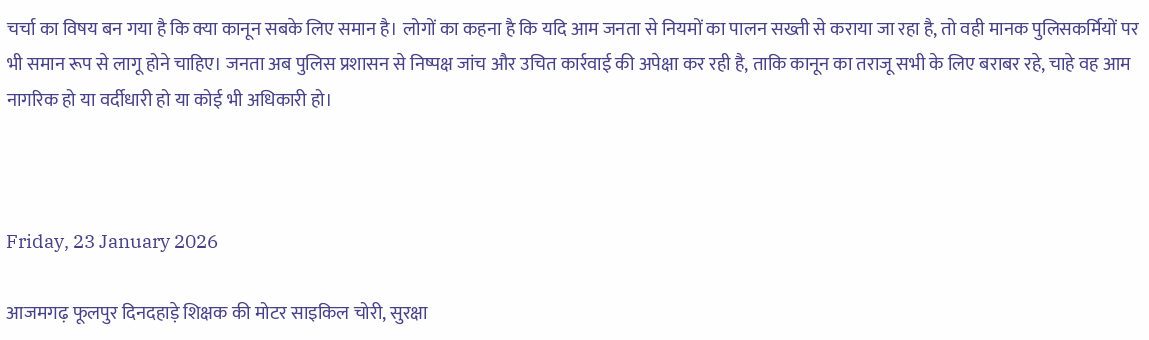चर्चा का विषय बन गया है कि क्या कानून सबके लिए समान है। लोगों का कहना है कि यदि आम जनता से नियमों का पालन सख्ती से कराया जा रहा है, तो वही मानक पुलिसकर्मियों पर भी समान रूप से लागू होने चाहिए। जनता अब पुलिस प्रशासन से निष्पक्ष जांच और उचित कार्रवाई की अपेक्षा कर रही है, ताकि कानून का तराजू सभी के लिए बराबर रहे, चाहे वह आम नागरिक हो या वर्दीधारी हो या कोई भी अधिकारी हो।



Friday, 23 January 2026

आजमगढ़ फूलपुर दिनदहाड़े शिक्षक की मोटर साइकिल चोरी, सुरक्षा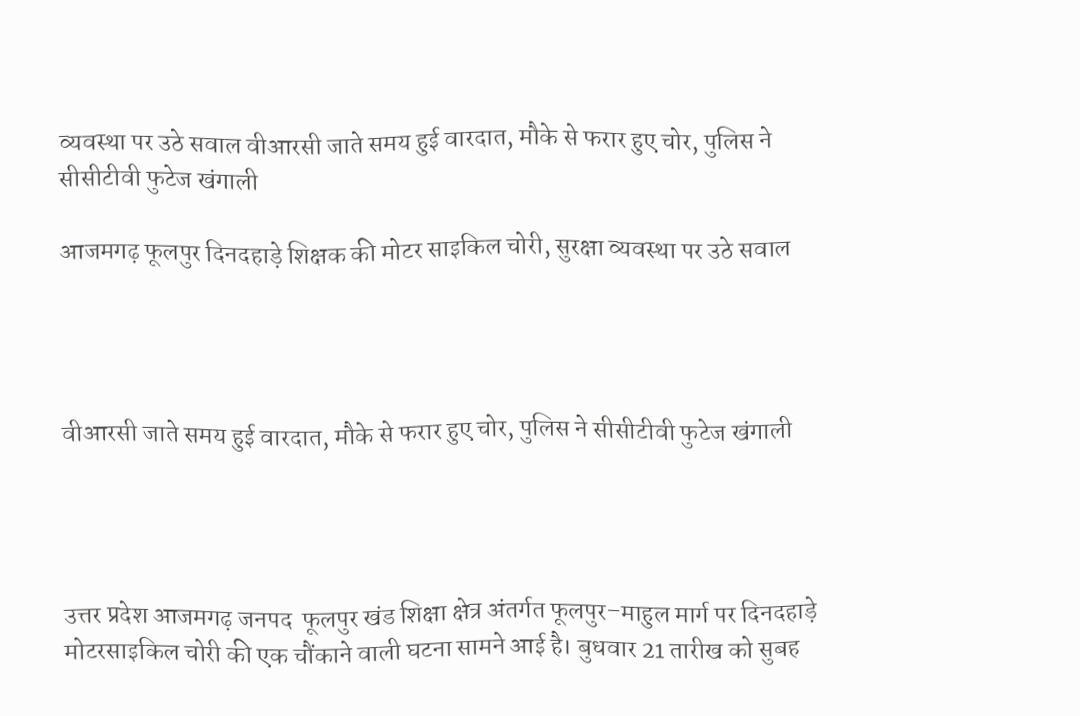व्यवस्था पर उठे सवाल वीआरसी जाते समय हुई वारदात, मौके से फरार हुए चोर, पुलिस ने सीसीटीवी फुटेज खंगाली

आजमगढ़ फूलपुर दिनदहाड़े शिक्षक की मोटर साइकिल चोरी, सुरक्षा व्यवस्था पर उठे सवाल




वीआरसी जाते समय हुई वारदात, मौके से फरार हुए चोर, पुलिस ने सीसीटीवी फुटेज खंगाली




उत्तर प्रदेश आजमगढ़ जनपद  फूलपुर खंड शिक्षा क्षेत्र अंतर्गत फूलपुर–माहुल मार्ग पर दिनदहाड़े मोटरसाइकिल चोरी की एक चौंकाने वाली घटना सामने आई है। बुधवार 21 तारीख को सुबह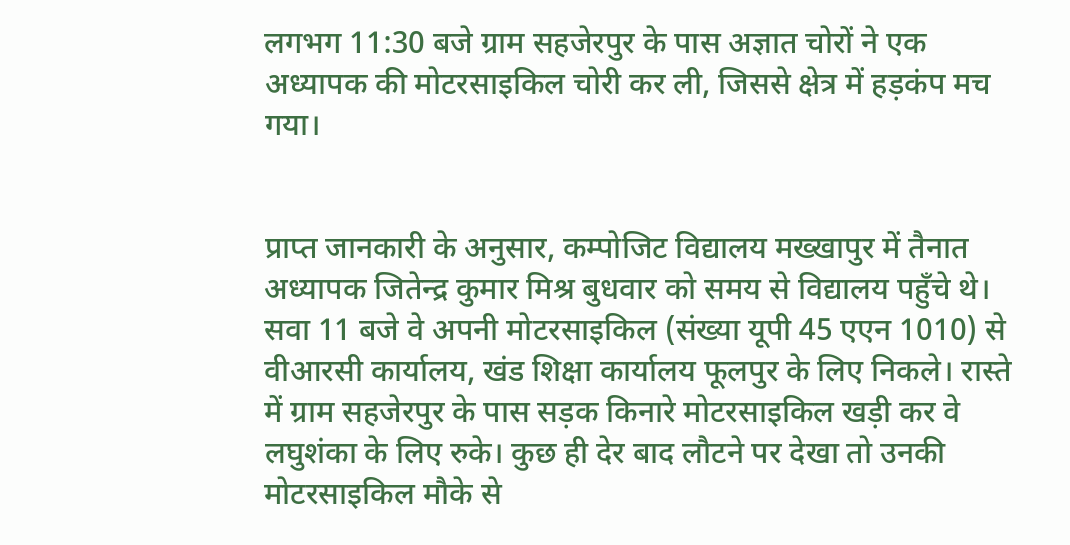लगभग 11:30 बजे ग्राम सहजेरपुर के पास अज्ञात चोरों ने एक अध्यापक की मोटरसाइकिल चोरी कर ली, जिससे क्षेत्र में हड़कंप मच गया।


प्राप्त जानकारी के अनुसार, कम्पोजिट विद्यालय मख्खापुर में तैनात अध्यापक जितेन्द्र कुमार मिश्र बुधवार को समय से विद्यालय पहुँचे थे। सवा 11 बजे वे अपनी मोटरसाइकिल (संख्या यूपी 45 एएन 1010) से वीआरसी कार्यालय, खंड शिक्षा कार्यालय फूलपुर के लिए निकले। रास्ते में ग्राम सहजेरपुर के पास सड़क किनारे मोटरसाइकिल खड़ी कर वे लघुशंका के लिए रुके। कुछ ही देर बाद लौटने पर देखा तो उनकी मोटरसाइकिल मौके से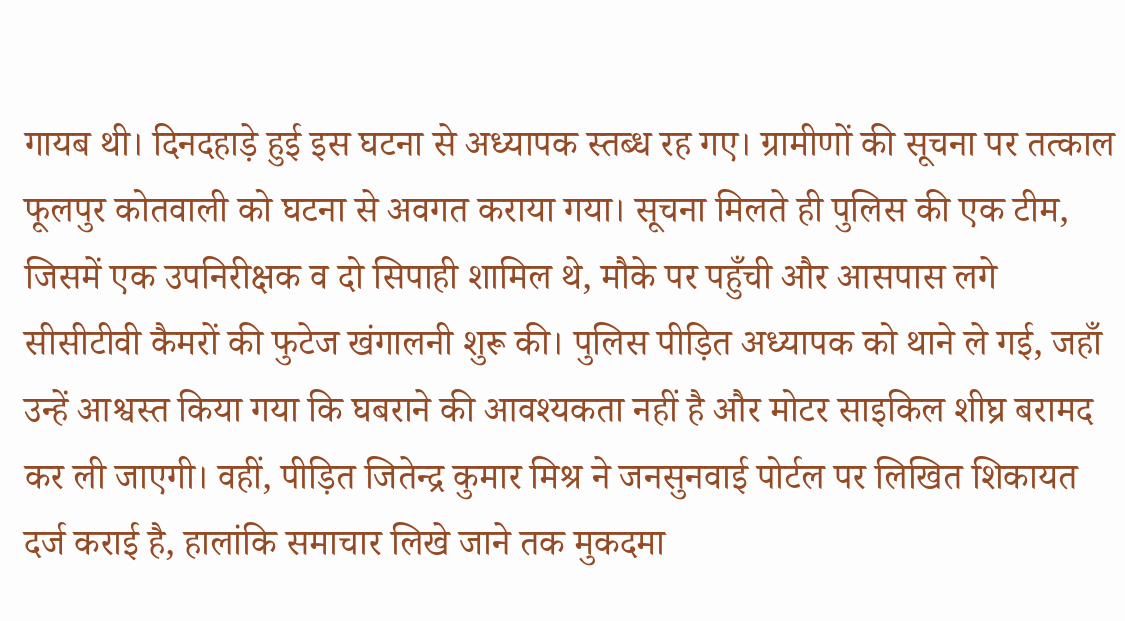गायब थी। दिनदहाड़े हुई इस घटना से अध्यापक स्तब्ध रह गए। ग्रामीणों की सूचना पर तत्काल फूलपुर कोतवाली को घटना से अवगत कराया गया। सूचना मिलते ही पुलिस की एक टीम, जिसमें एक उपनिरीक्षक व दो सिपाही शामिल थे, मौके पर पहुँची और आसपास लगे सीसीटीवी कैमरों की फुटेज खंगालनी शुरू की। पुलिस पीड़ित अध्यापक को थाने ले गई, जहाँ उन्हें आश्वस्त किया गया कि घबराने की आवश्यकता नहीं है और मोटर साइकिल शीघ्र बरामद कर ली जाएगी। वहीं, पीड़ित जितेन्द्र कुमार मिश्र ने जनसुनवाई पोर्टल पर लिखित शिकायत दर्ज कराई है, हालांकि समाचार लिखे जाने तक मुकदमा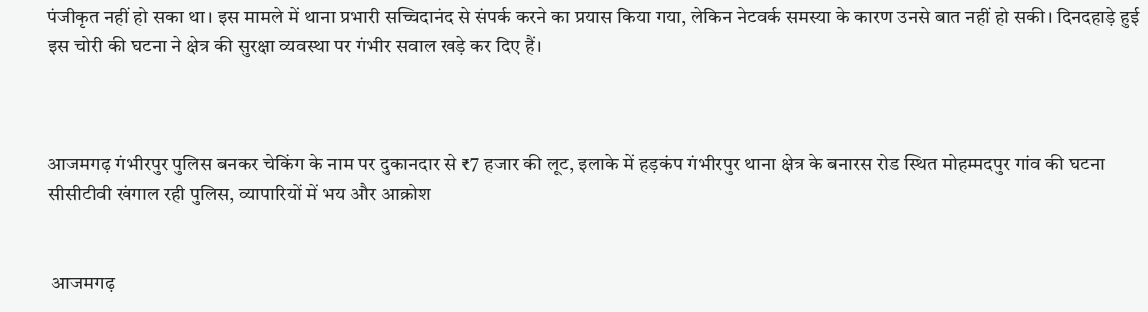पंजीकृत नहीं हो सका था। इस मामले में थाना प्रभारी सच्चिदानंद से संपर्क करने का प्रयास किया गया, लेकिन नेटवर्क समस्या के कारण उनसे बात नहीं हो सकी। दिनदहाड़े हुई इस चोरी की घटना ने क्षेत्र की सुरक्षा व्यवस्था पर गंभीर सवाल खड़े कर दिए हैं।



आजमगढ़ गंभीरपुर पुलिस बनकर चेकिंग के नाम पर दुकानदार से ₹7 हजार की लूट, इलाके में हड़कंप गंभीरपुर थाना क्षेत्र के बनारस रोड स्थित मोहम्मदपुर गांव की घटना सीसीटीवी खंगाल रही पुलिस, व्यापारियों में भय और आक्रोश


 आजमगढ़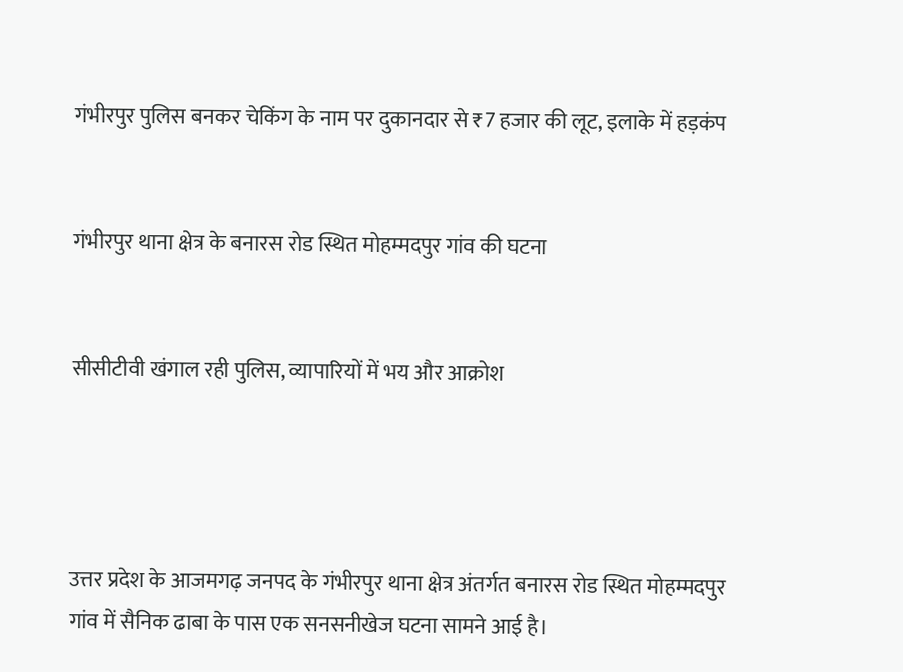गंभीरपुर पुलिस बनकर चेकिंग के नाम पर दुकानदार से ₹7 हजार की लूट, इलाके में हड़कंप


गंभीरपुर थाना क्षेत्र के बनारस रोड स्थित मोहम्मदपुर गांव की घटना


सीसीटीवी खंगाल रही पुलिस, व्यापारियों में भय और आक्रोश




उत्तर प्रदेश के आजमगढ़ जनपद के गंभीरपुर थाना क्षेत्र अंतर्गत बनारस रोड स्थित मोहम्मदपुर गांव में सैनिक ढाबा के पास एक सनसनीखेज घटना सामने आई है।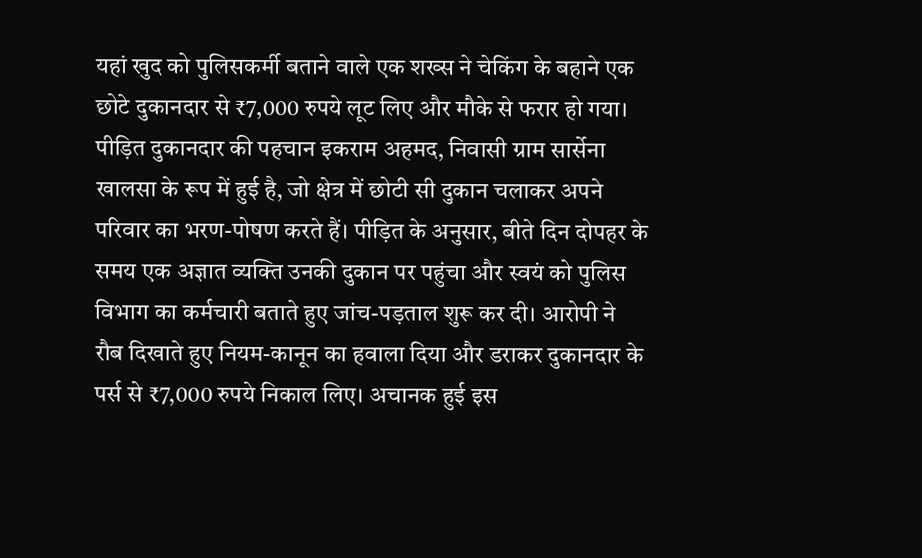यहां खुद को पुलिसकर्मी बताने वाले एक शख्स ने चेकिंग के बहाने एक छोटे दुकानदार से ₹7,000 रुपये लूट लिए और मौके से फरार हो गया। पीड़ित दुकानदार की पहचान इकराम अहमद, निवासी ग्राम सार्सेना खालसा के रूप में हुई है, जो क्षेत्र में छोटी सी दुकान चलाकर अपने परिवार का भरण-पोषण करते हैं। पीड़ित के अनुसार, बीते दिन दोपहर के समय एक अज्ञात व्यक्ति उनकी दुकान पर पहुंचा और स्वयं को पुलिस विभाग का कर्मचारी बताते हुए जांच-पड़ताल शुरू कर दी। आरोपी ने रौब दिखाते हुए नियम-कानून का हवाला दिया और डराकर दुकानदार के पर्स से ₹7,000 रुपये निकाल लिए। अचानक हुई इस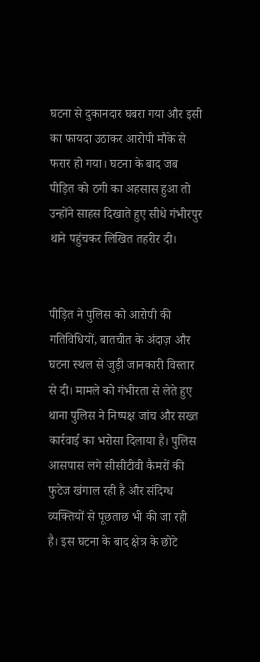घटना से दुकानदार घबरा गया और इसी का फायदा उठाकर आरोपी मौके से फरार हो गया। घटना के बाद जब पीड़ित को ठगी का अहसास हुआ तो उन्होंने साहस दिखाते हुए सीधे गंभीरपुर थाने पहुंचकर लिखित तहरीर दी।


पीड़ित ने पुलिस को आरोपी की गतिविधियों, बातचीत के अंदाज़ और घटना स्थल से जुड़ी जानकारी विस्तार से दी। मामले को गंभीरता से लेते हुए थाना पुलिस ने निष्पक्ष जांच और सख्त कार्रवाई का भरोसा दिलाया है। पुलिस आसपास लगे सीसीटीवी कैमरों की फुटेज खंगाल रही है और संदिग्ध व्यक्तियों से पूछताछ भी की जा रही है। इस घटना के बाद क्षेत्र के छोटे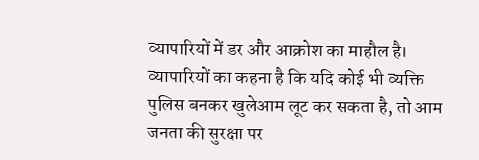व्यापारियों में डर और आक्रोश का माहौल है। व्यापारियों का कहना है कि यदि कोई भी व्यक्ति पुलिस बनकर खुलेआम लूट कर सकता है, तो आम जनता की सुरक्षा पर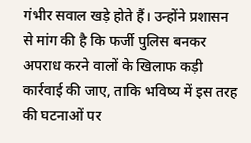गंभीर सवाल खड़े होते हैं। उन्होंने प्रशासन से मांग की है कि फर्जी पुलिस बनकर अपराध करने वालों के खिलाफ कड़ी कार्रवाई की जाए, ताकि भविष्य में इस तरह की घटनाओं पर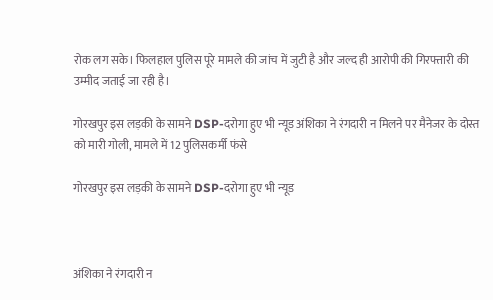रोक लग सके। फिलहाल पुलिस पूरे मामले की जांच में जुटी है और जल्द ही आरोपी की गिरफ्तारी की उम्मीद जताई जा रही है।

गोरखपुर इस लड़की के सामने DSP-दरोगा हुए भी न्यूड अंशिका ने रंगदारी न मिलने पर मैनेजर के दोस्त को मारी गोली, मामले में 12 पुलिसकर्मी फंसे

गोरखपुर इस लड़की के सामने DSP-दरोगा हुए भी न्यूड



अंशिका ने रंगदारी न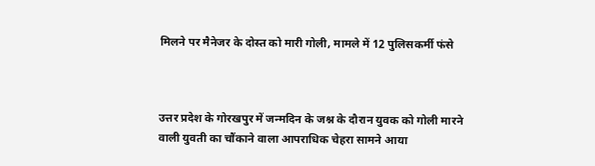मिलने पर मैनेजर के दोस्त को मारी गोली, मामले में 12 पुलिसकर्मी फंसे



उत्तर प्रदेश के गोरखपुर में जन्मदिन के जश्न के दौरान युवक को गोली मारने वाली युवती का चौंकाने वाला आपराधिक चेहरा सामने आया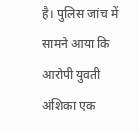है। पुलिस जांच में सामने आया कि आरोपी युवती अंशिका एक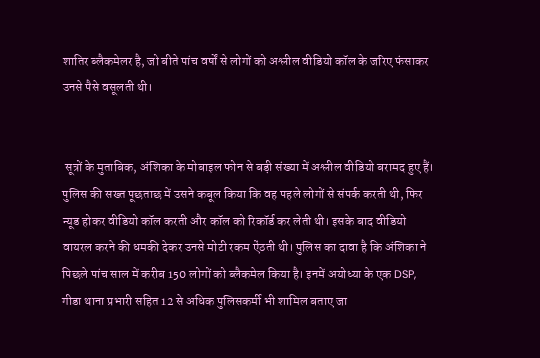शातिर ब्लैकमेलर है, जो बीते पांच वर्षों से लोगों को अश्लील वीडियो कॉल के जरिए फंसाकर उनसे पैसे वसूलती थी।


 सूत्रों के मुताबिक, अंशिका के मोबाइल फोन से बड़ी संख्या में अश्लील वीडियो बरामद हुए हैं। पुलिस की सख्त पूछताछ में उसने कबूल किया कि वह पहले लोगों से संपर्क करती थी, फिर न्यूड होकर वीडियो कॉल करती और कॉल को रिकॉर्ड कर लेती थी। इसके बाद वीडियो वायरल करने की धमकी देकर उनसे मोटी रकम ऐंठती थी। पुलिस का दावा है कि अंशिका ने पिछले पांच साल में करीब 150 लोगों को ब्लैकमेल किया है। इनमें अयोध्या के एक DSP, गीडा थाना प्रभारी सहित 12 से अधिक पुलिसकर्मी भी शामिल बताए जा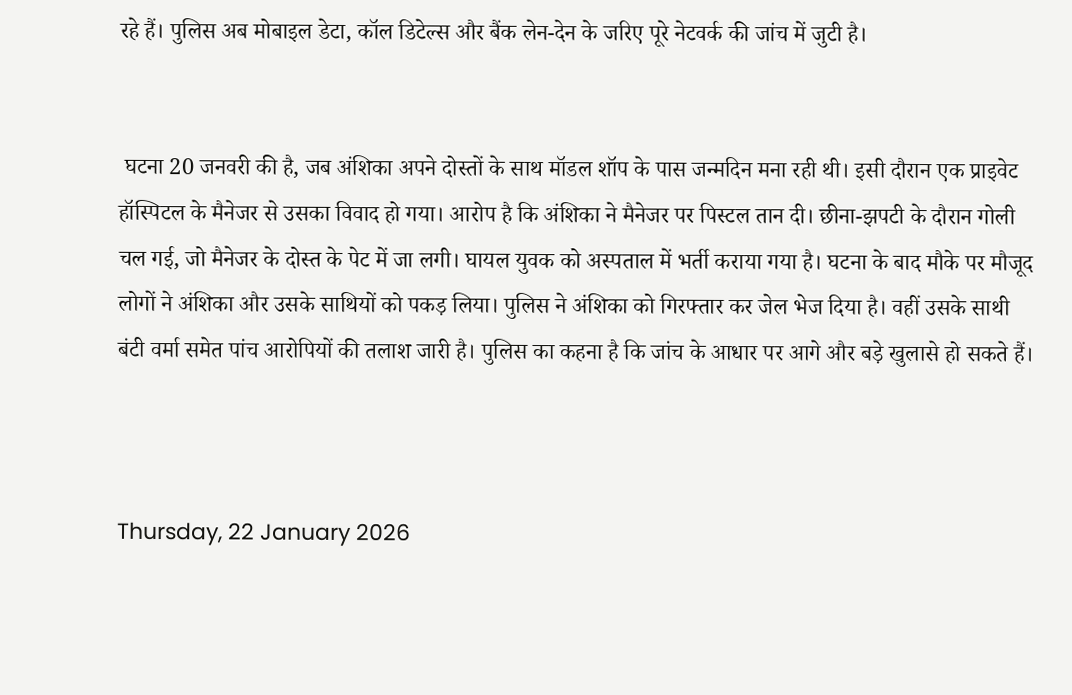रहे हैं। पुलिस अब मोबाइल डेटा, कॉल डिटेल्स और बैंक लेन-देन के जरिए पूरे नेटवर्क की जांच में जुटी है।


 घटना 20 जनवरी की है, जब अंशिका अपने दोस्तों के साथ मॉडल शॉप के पास जन्मदिन मना रही थी। इसी दौरान एक प्राइवेट हॉस्पिटल के मैनेजर से उसका विवाद हो गया। आरोप है कि अंशिका ने मैनेजर पर पिस्टल तान दी। छीना-झपटी के दौरान गोली चल गई, जो मैनेजर के दोस्त के पेट में जा लगी। घायल युवक को अस्पताल में भर्ती कराया गया है। घटना के बाद मौके पर मौजूद लोगों ने अंशिका और उसके साथियों को पकड़ लिया। पुलिस ने अंशिका को गिरफ्तार कर जेल भेज दिया है। वहीं उसके साथी बंटी वर्मा समेत पांच आरोपियों की तलाश जारी है। पुलिस का कहना है कि जांच के आधार पर आगे और बड़े खुलासे हो सकते हैं।



Thursday, 22 January 2026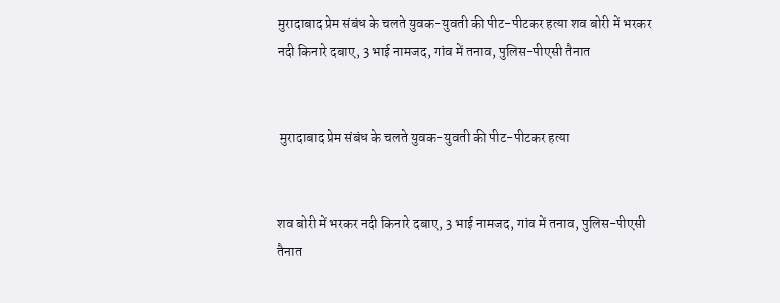मुरादाबाद प्रेम संबंध के चलते युवक-युवती की पीट-पीटकर हत्या शव बोरी में भरकर नदी किनारे दबाए, 3 भाई नामजद, गांव में तनाव, पुलिस-पीएसी तैनात


 मुरादाबाद प्रेम संबंध के चलते युवक-युवती की पीट-पीटकर हत्या


शव बोरी में भरकर नदी किनारे दबाए, 3 भाई नामजद, गांव में तनाव, पुलिस-पीएसी तैनात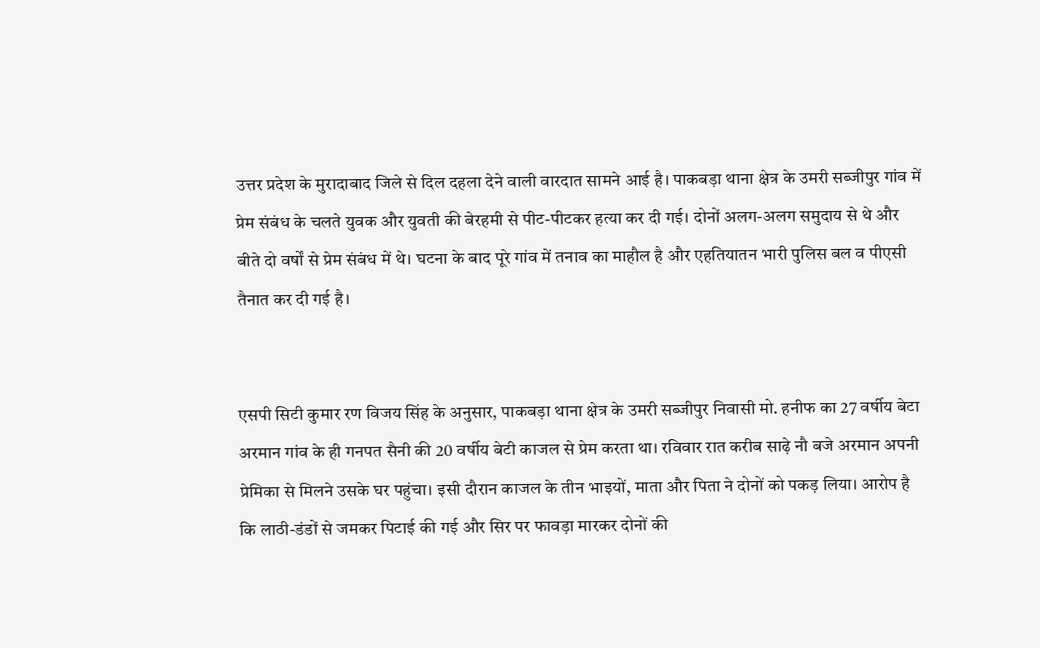उत्तर प्रदेश के मुरादाबाद जिले से दिल दहला देने वाली वारदात सामने आई है। पाकबड़ा थाना क्षेत्र के उमरी सब्जीपुर गांव में प्रेम संबंध के चलते युवक और युवती की बेरहमी से पीट-पीटकर हत्या कर दी गई। दोनों अलग-अलग समुदाय से थे और बीते दो वर्षों से प्रेम संबंध में थे। घटना के बाद पूरे गांव में तनाव का माहौल है और एहतियातन भारी पुलिस बल व पीएसी तैनात कर दी गई है।


एसपी सिटी कुमार रण विजय सिंह के अनुसार, पाकबड़ा थाना क्षेत्र के उमरी सब्जीपुर निवासी मो. हनीफ का 27 वर्षीय बेटा अरमान गांव के ही गनपत सैनी की 20 वर्षीय बेटी काजल से प्रेम करता था। रविवार रात करीब साढ़े नौ बजे अरमान अपनी प्रेमिका से मिलने उसके घर पहुंचा। इसी दौरान काजल के तीन भाइयों, माता और पिता ने दोनों को पकड़ लिया। आरोप है कि लाठी-डंडों से जमकर पिटाई की गई और सिर पर फावड़ा मारकर दोनों की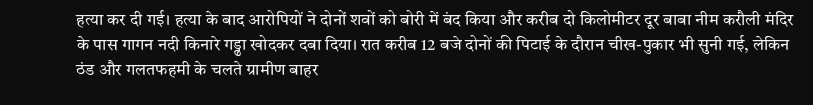हत्या कर दी गई। हत्या के बाद आरोपियों ने दोनों शवों को बोरी में बंद किया और करीब दो किलोमीटर दूर बाबा नीम करौली मंदिर के पास गागन नदी किनारे गड्ढा खोदकर दबा दिया। रात करीब 12 बजे दोनों की पिटाई के दौरान चीख-पुकार भी सुनी गई, लेकिन ठंड और गलतफहमी के चलते ग्रामीण बाहर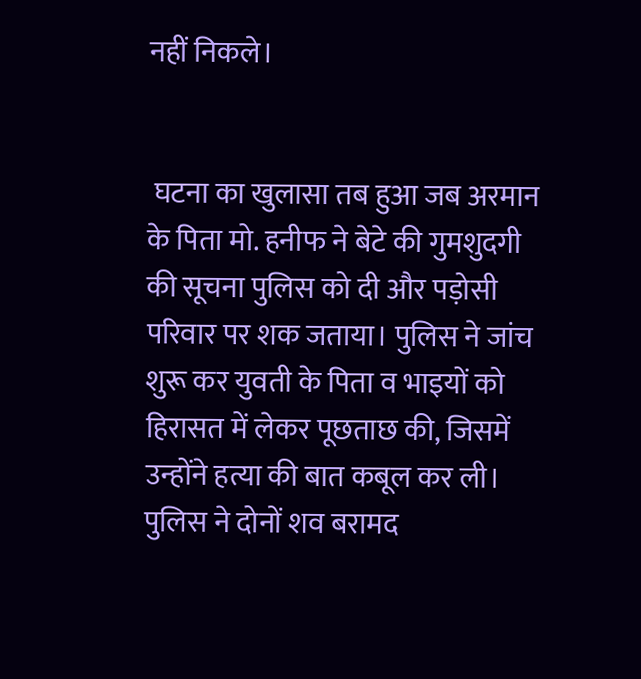नहीं निकले।


 घटना का खुलासा तब हुआ जब अरमान के पिता मो. हनीफ ने बेटे की गुमशुदगी की सूचना पुलिस को दी और पड़ोसी परिवार पर शक जताया। पुलिस ने जांच शुरू कर युवती के पिता व भाइयों को हिरासत में लेकर पूछताछ की, जिसमें उन्होंने हत्या की बात कबूल कर ली। पुलिस ने दोनों शव बरामद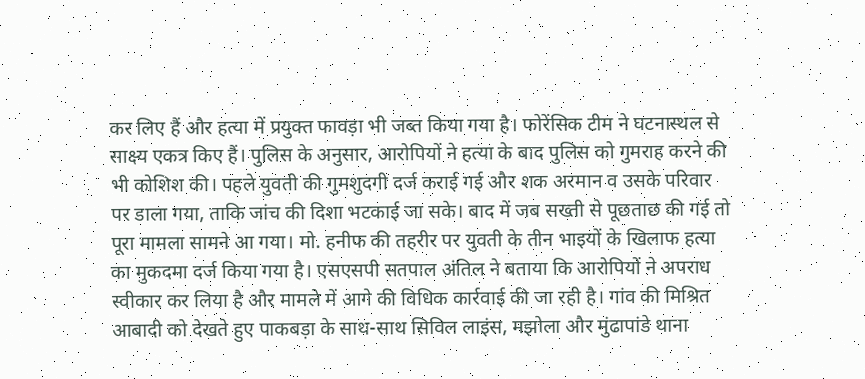कर लिए हैं और हत्या में प्रयुक्त फावड़ा भी जब्त किया गया है। फोरेंसिक टीम ने घटनास्थल से साक्ष्य एकत्र किए हैं। पुलिस के अनुसार, आरोपियों ने हत्या के बाद पुलिस को गुमराह करने की भी कोशिश की। पहले युवती की गुमशुदगी दर्ज कराई गई और शक अरमान व उसके परिवार पर डाला गया, ताकि जांच की दिशा भटकाई जा सके। बाद में जब सख्ती से पूछताछ की गई तो पूरा मामला सामने आ गया। मो. हनीफ की तहरीर पर युवती के तीन भाइयों के खिलाफ हत्या का मुकदमा दर्ज किया गया है। एसएसपी सतपाल अंतिल ने बताया कि आरोपियों ने अपराध स्वीकार कर लिया है और मामले में आगे की विधिक कार्रवाई की जा रही है। गांव की मिश्रित आबादी को देखते हुए पाकबड़ा के साथ-साथ सिविल लाइंस, मझोला और मुंढापांडे थाना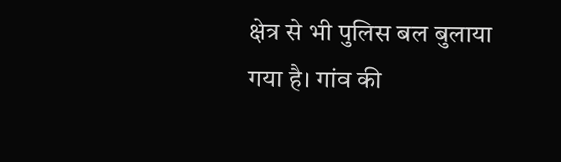क्षेत्र से भी पुलिस बल बुलाया गया है। गांव की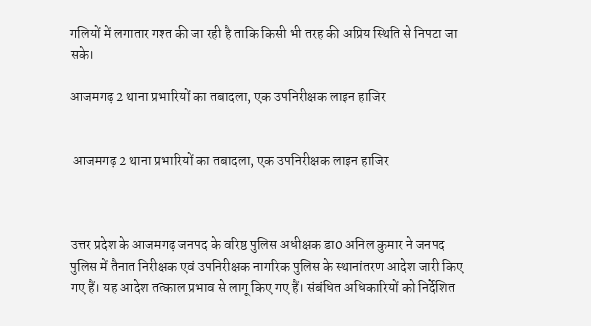गलियों में लगातार गश्त की जा रही है ताकि किसी भी तरह की अप्रिय स्थिति से निपटा जा सके।

आजमगढ़ 2 थाना प्रभारियों का तबादला, एक उपनिरीक्षक लाइन हाजिर


 आजमगढ़ 2 थाना प्रभारियों का तबादला, एक उपनिरीक्षक लाइन हाजिर



उत्तर प्रदेश के आजमगढ़ जनपद के वरिष्ठ पुलिस अधीक्षक डा0 अनिल कुमार ने जनपद पुलिस में तैनात निरीक्षक एवं उपनिरीक्षक नागरिक पुलिस के स्थानांतरण आदेश जारी किए गए हैं। यह आदेश तत्काल प्रभाव से लागू किए गए हैं। संबंधित अधिकारियों को निर्देशित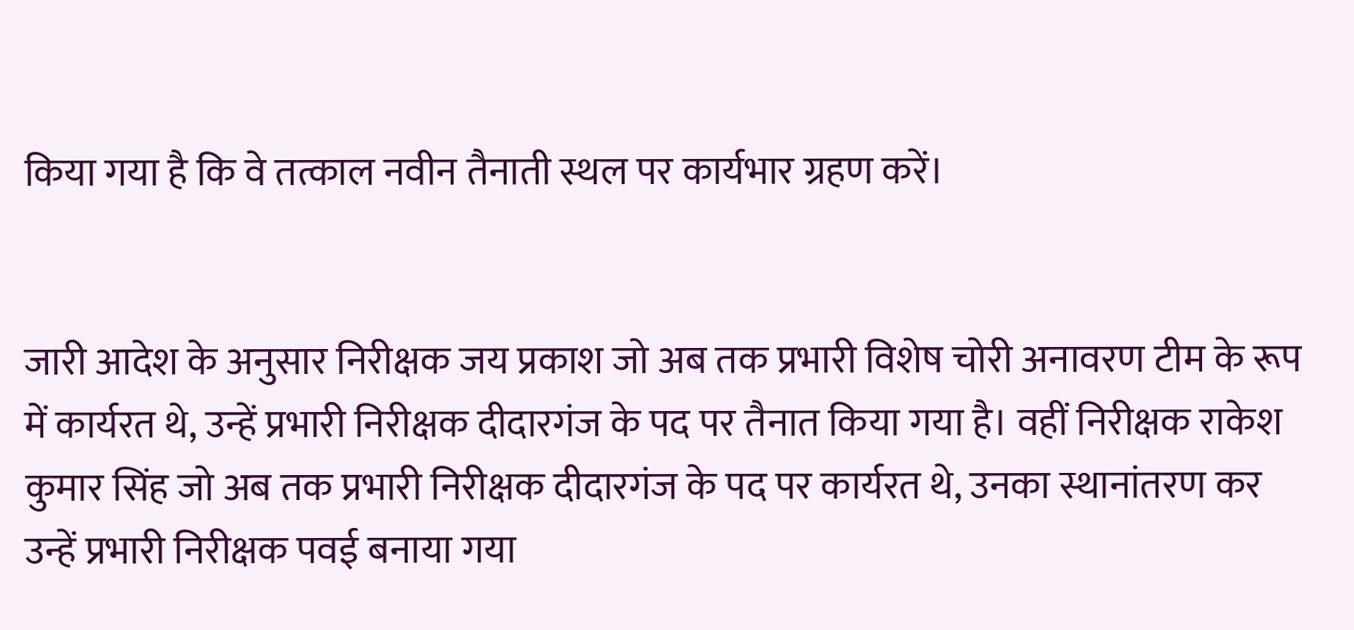किया गया है कि वे तत्काल नवीन तैनाती स्थल पर कार्यभार ग्रहण करें।


जारी आदेश के अनुसार निरीक्षक जय प्रकाश जो अब तक प्रभारी विशेष चोरी अनावरण टीम के रूप में कार्यरत थे, उन्हें प्रभारी निरीक्षक दीदारगंज के पद पर तैनात किया गया है। वहीं निरीक्षक राकेश कुमार सिंह जो अब तक प्रभारी निरीक्षक दीदारगंज के पद पर कार्यरत थे, उनका स्थानांतरण कर उन्हें प्रभारी निरीक्षक पवई बनाया गया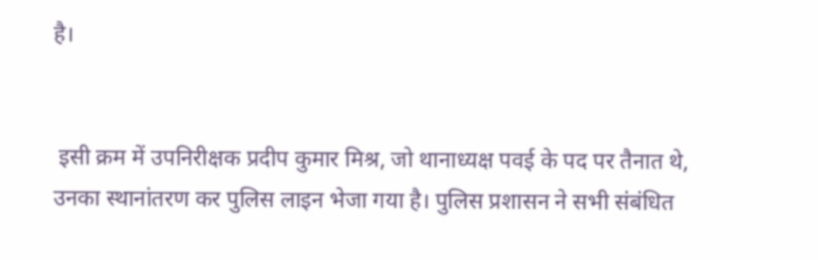है।


 इसी क्रम में उपनिरीक्षक प्रदीप कुमार मिश्र, जो थानाध्यक्ष पवई के पद पर तैनात थे, उनका स्थानांतरण कर पुलिस लाइन भेजा गया है। पुलिस प्रशासन ने सभी संबंधित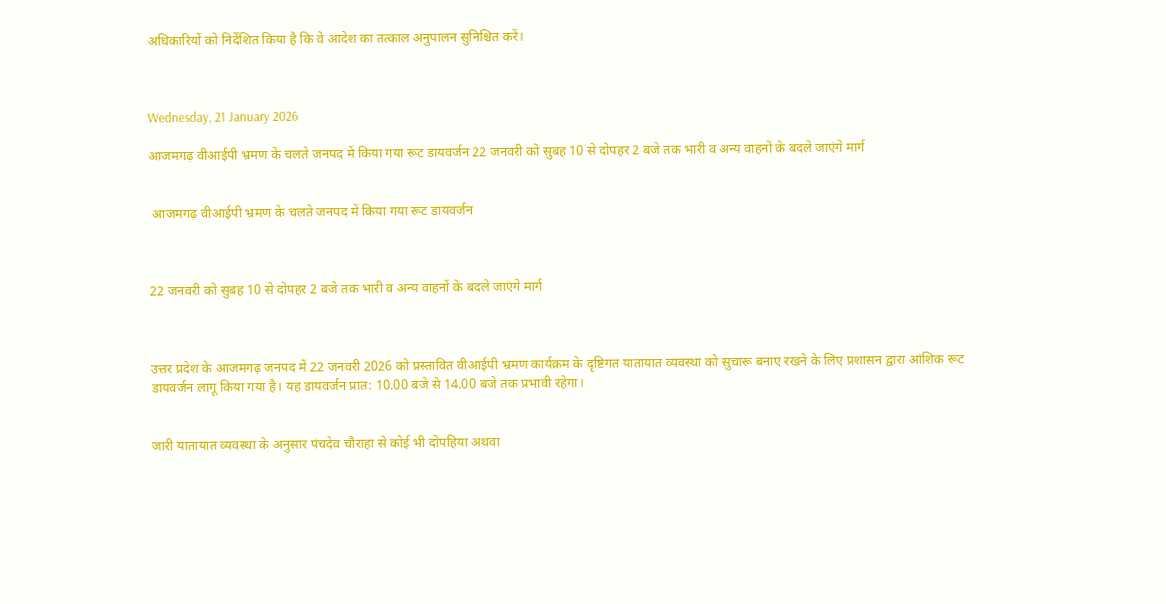अधिकारियों को निर्देशित किया है कि वे आदेश का तत्काल अनुपालन सुनिश्चित करें।



Wednesday, 21 January 2026

आजमगढ़ वीआईपी भ्रमण के चलते जनपद में किया गया रूट डायवर्जन 22 जनवरी को सुबह 10 से दोपहर 2 बजे तक भारी व अन्य वाहनों के बदले जाएंगे मार्ग


 आजमगढ़ वीआईपी भ्रमण के चलते जनपद में किया गया रूट डायवर्जन



22 जनवरी को सुबह 10 से दोपहर 2 बजे तक भारी व अन्य वाहनों के बदले जाएंगे मार्ग



उत्तर प्रदेश के आजमगढ़ जनपद में 22 जनवरी 2026 को प्रस्तावित वीआईपी भ्रमण कार्यक्रम के दृष्टिगत यातायात व्यवस्था को सुचारू बनाए रखने के लिए प्रशासन द्वारा आंशिक रूट डायवर्जन लागू किया गया है। यह डायवर्जन प्रात: 10.00 बजे से 14.00 बजे तक प्रभावी रहेगा।


जारी यातायात व्यवस्था के अनुसार पंचदेव चौराहा से कोई भी दोपहिया अथवा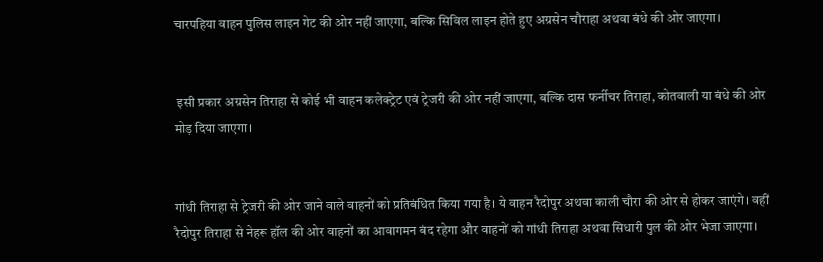चारपहिया वाहन पुलिस लाइन गेट की ओर नहीं जाएगा, बल्कि सिविल लाइन होते हुए अग्रसेन चौराहा अथवा बंधे की ओर जाएगा।


 इसी प्रकार अग्रसेन तिराहा से कोई भी वाहन कलेक्ट्रेट एवं ट्रेजरी की ओर नहीं जाएगा, बल्कि दास फर्नीचर तिराहा, कोतवाली या बंधे की ओर मोड़ दिया जाएगा।


गांधी तिराहा से ट्रेजरी की ओर जाने वाले वाहनों को प्रतिबंधित किया गया है। ये वाहन रैदोपुर अथवा काली चौरा की ओर से होकर जाएंगे। वहीं रैदोपुर तिराहा से नेहरू हॉल की ओर वाहनों का आवागमन बंद रहेगा और वाहनों को गांधी तिराहा अथवा सिधारी पुल की ओर भेजा जाएगा।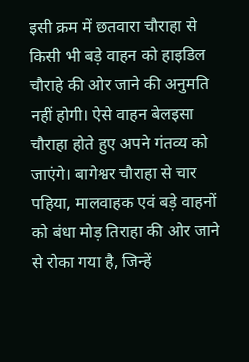इसी क्रम में छतवारा चौराहा से किसी भी बड़े वाहन को हाइडिल चौराहे की ओर जाने की अनुमति नहीं होगी। ऐसे वाहन बेलइसा चौराहा होते हुए अपने गंतव्य को जाएंगे। बागेश्वर चौराहा से चार पहिया, मालवाहक एवं बड़े वाहनों को बंधा मोड़ तिराहा की ओर जाने से रोका गया है, जिन्हें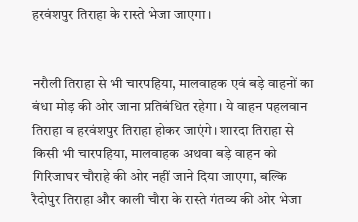हरवंशपुर तिराहा के रास्ते भेजा जाएगा।


नरौली तिराहा से भी चारपहिया, मालवाहक एवं बड़े वाहनों का बंधा मोड़ की ओर जाना प्रतिबंधित रहेगा। ये वाहन पहलवान तिराहा व हरवंशपुर तिराहा होकर जाएंगे। शारदा तिराहा से किसी भी चारपहिया, मालवाहक अथवा बड़े वाहन को गिरिजाघर चौराहे की ओर नहीं जाने दिया जाएगा, बल्कि रैदोपुर तिराहा और काली चौरा के रास्ते गंतव्य की ओर भेजा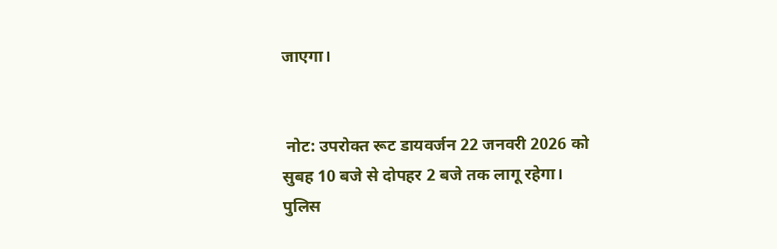जाएगा।


 नोट: उपरोक्त रूट डायवर्जन 22 जनवरी 2026 को सुबह 10 बजे से दोपहर 2 बजे तक लागू रहेगा। पुलिस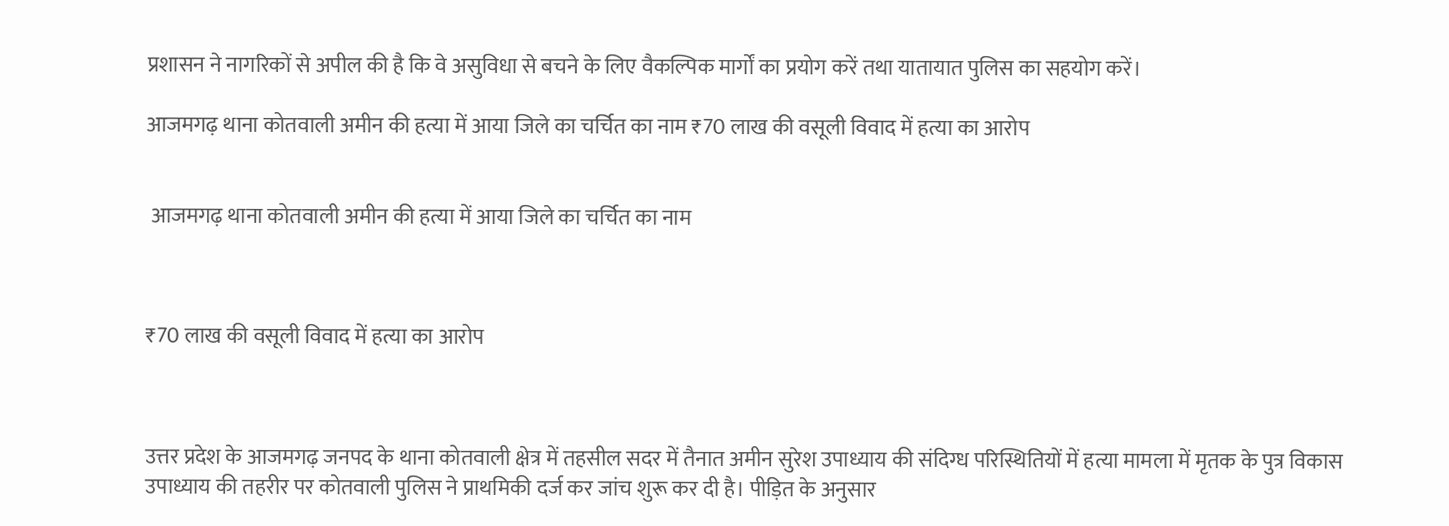प्रशासन ने नागरिकों से अपील की है कि वे असुविधा से बचने के लिए वैकल्पिक मार्गों का प्रयोग करें तथा यातायात पुलिस का सहयोग करें।

आजमगढ़ थाना कोतवाली अमीन की हत्या में आया जिले का चर्चित का नाम ₹70 लाख की वसूली विवाद में हत्या का आरोप


 आजमगढ़ थाना कोतवाली अमीन की हत्या में आया जिले का चर्चित का नाम



₹70 लाख की वसूली विवाद में हत्या का आरोप



उत्तर प्रदेश के आजमगढ़ जनपद के थाना कोतवाली क्षेत्र में तहसील सदर में तैनात अमीन सुरेश उपाध्याय की संदिग्ध परिस्थितियों में हत्या मामला में मृतक के पुत्र विकास उपाध्याय की तहरीर पर कोतवाली पुलिस ने प्राथमिकी दर्ज कर जांच शुरू कर दी है। पीड़ित के अनुसार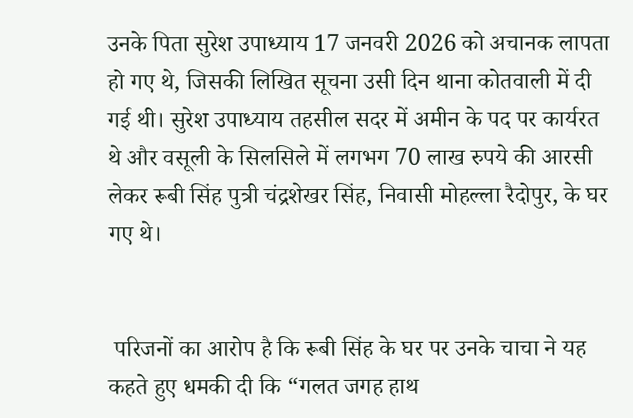उनके पिता सुरेश उपाध्याय 17 जनवरी 2026 को अचानक लापता हो गए थे, जिसकी लिखित सूचना उसी दिन थाना कोतवाली में दी गई थी। सुरेश उपाध्याय तहसील सदर में अमीन के पद पर कार्यरत थे और वसूली के सिलसिले में लगभग 70 लाख रुपये की आरसी लेकर रूबी सिंह पुत्री चंद्रशेखर सिंह, निवासी मोहल्ला रैदोपुर, के घर गए थे।


 परिजनों का आरोप है कि रूबी सिंह के घर पर उनके चाचा ने यह कहते हुए धमकी दी कि “गलत जगह हाथ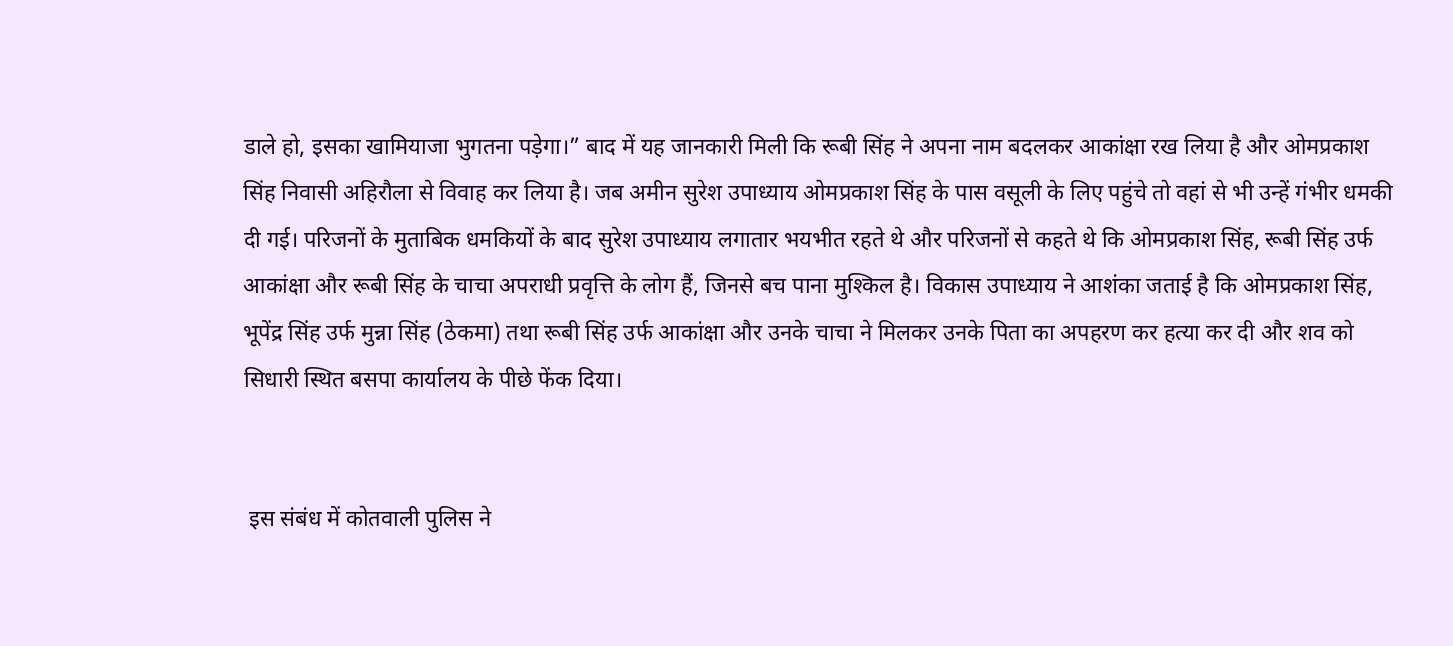डाले हो, इसका खामियाजा भुगतना पड़ेगा।” बाद में यह जानकारी मिली कि रूबी सिंह ने अपना नाम बदलकर आकांक्षा रख लिया है और ओमप्रकाश सिंह निवासी अहिरौला से विवाह कर लिया है। जब अमीन सुरेश उपाध्याय ओमप्रकाश सिंह के पास वसूली के लिए पहुंचे तो वहां से भी उन्हें गंभीर धमकी दी गई। परिजनों के मुताबिक धमकियों के बाद सुरेश उपाध्याय लगातार भयभीत रहते थे और परिजनों से कहते थे कि ओमप्रकाश सिंह, रूबी सिंह उर्फ आकांक्षा और रूबी सिंह के चाचा अपराधी प्रवृत्ति के लोग हैं, जिनसे बच पाना मुश्किल है। विकास उपाध्याय ने आशंका जताई है कि ओमप्रकाश सिंह, भूपेंद्र सिंह उर्फ मुन्ना सिंह (ठेकमा) तथा रूबी सिंह उर्फ आकांक्षा और उनके चाचा ने मिलकर उनके पिता का अपहरण कर हत्या कर दी और शव को सिधारी स्थित बसपा कार्यालय के पीछे फेंक दिया।


 इस संबंध में कोतवाली पुलिस ने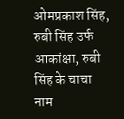ओमप्रकाश सिंह, रुबी सिंह उर्फ आकांक्षा, रुबी सिंह के चाचा नाम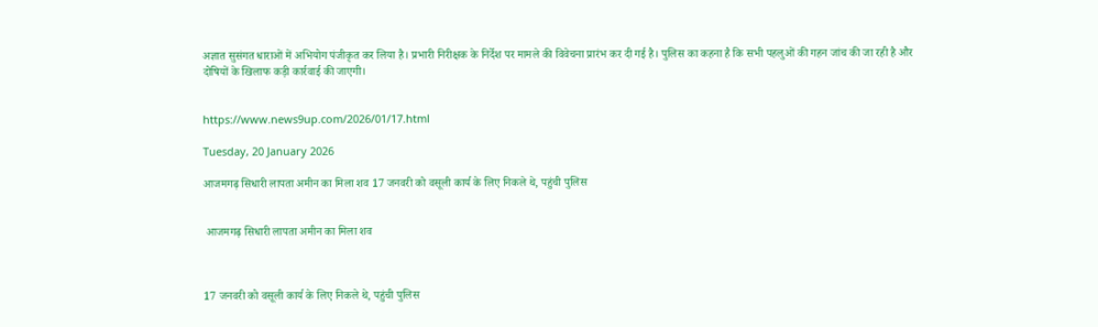अज्ञात सुसंगत धाराओं में अभियोग पंजीकृत कर लिया है। प्रभारी निरीक्षक के निर्देश पर मामले की विवेचना प्रारंभ कर दी गई है। पुलिस का कहना है कि सभी पहलुओं की गहन जांच की जा रही है और दोषियों के खिलाफ कड़ी कार्रवाई की जाएगी।


https://www.news9up.com/2026/01/17.html

Tuesday, 20 January 2026

आजमगढ़ सिधारी लापता अमीन का मिला शव 17 जनवरी को वसूली कार्य के लिए निकले थे, पहुंची पुलिस


 आजमगढ़ सिधारी लापता अमीन का मिला शव



17 जनवरी को वसूली कार्य के लिए निकले थे, पहुंची पुलिस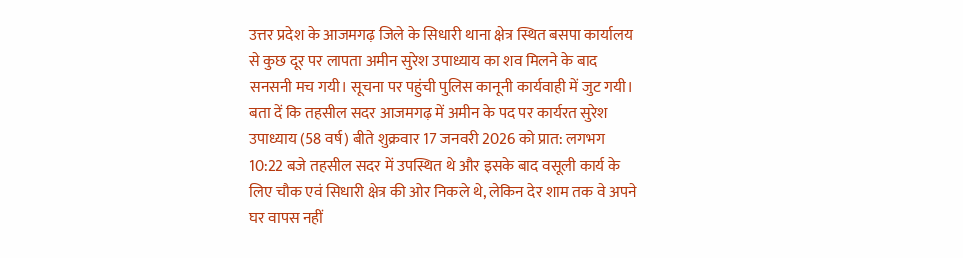उत्तर प्रदेश के आजमगढ़ जिले के सिधारी थाना क्षेत्र स्थित बसपा कार्यालय से कुछ दूर पर लापता अमीन सुरेश उपाध्याय का शव मिलने के बाद सनसनी मच गयी। सूचना पर पहुंची पुलिस कानूनी कार्यवाही में जुट गयी। बता दें कि तहसील सदर आजमगढ़ में अमीन के पद पर कार्यरत सुरेश उपाध्याय (58 वर्ष) बीते शुक्रवार 17 जनवरी 2026 को प्रात: लगभग 10:22 बजे तहसील सदर में उपस्थित थे और इसके बाद वसूली कार्य के लिए चौक एवं सिधारी क्षेत्र की ओर निकले थे, लेकिन देर शाम तक वे अपने घर वापस नहीं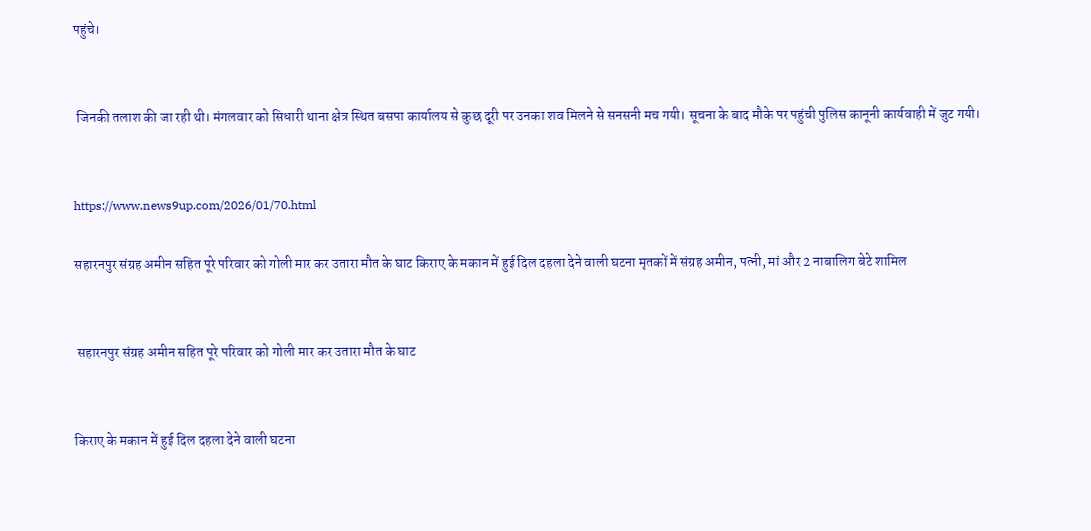पहुंचे।


 जिनकी तलाश की जा रही थी। मंगलवार को सिधारी थाना क्षेत्र स्थित बसपा कार्यालय से कुछ दूरी पर उनका शव मिलने से सनसनी मच गयी। सूचना के बाद मौके पर पहुंची पुलिस कानूनी कार्यवाही में जुट गयी।


https://www.news9up.com/2026/01/70.html

सहारनपुर संग्रह अमीन सहित पूरे परिवार को गोली मार कर उतारा मौत के घाट किराए के मकान में हुई दिल दहला देने वाली घटना मृतकों में संग्रह अमीन, पत्नी, मां और 2 नाबालिग बेटे शामिल


 सहारनपुर संग्रह अमीन सहित पूरे परिवार को गोली मार कर उतारा मौत के घाट


किराए के मकान में हुई दिल दहला देने वाली घटना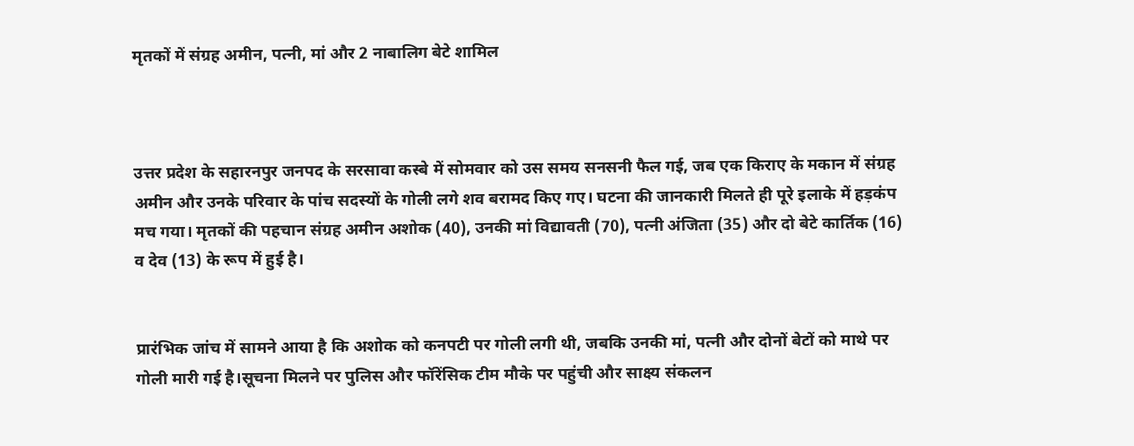मृतकों में संग्रह अमीन, पत्नी, मां और 2 नाबालिग बेटे शामिल



उत्तर प्रदेश के सहारनपुर जनपद के सरसावा कस्बे में सोमवार को उस समय सनसनी फैल गई, जब एक किराए के मकान में संग्रह अमीन और उनके परिवार के पांच सदस्यों के गोली लगे शव बरामद किए गए। घटना की जानकारी मिलते ही पूरे इलाके में हड़कंप मच गया। मृतकों की पहचान संग्रह अमीन अशोक (40), उनकी मां विद्यावती (70), पत्नी अंजिता (35) और दो बेटे कार्तिक (16) व देव (13) के रूप में हुई है।


प्रारंभिक जांच में सामने आया है कि अशोक को कनपटी पर गोली लगी थी, जबकि उनकी मां, पत्नी और दोनों बेटों को माथे पर गोली मारी गई है।सूचना मिलने पर पुलिस और फॉरेंसिक टीम मौके पर पहुंची और साक्ष्य संकलन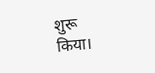शुरू किया।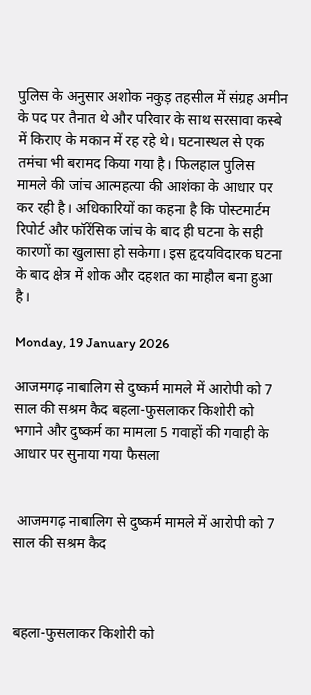पुलिस के अनुसार अशोक नकुड़ तहसील में संग्रह अमीन के पद पर तैनात थे और परिवार के साथ सरसावा कस्बे में किराए के मकान में रह रहे थे। घटनास्थल से एक तमंचा भी बरामद किया गया है। फिलहाल पुलिस मामले की जांच आत्महत्या की आशंका के आधार पर कर रही है। अधिकारियों का कहना है कि पोस्टमार्टम रिपोर्ट और फॉरेंसिक जांच के बाद ही घटना के सही कारणों का खुलासा हो सकेगा। इस हृदयविदारक घटना के बाद क्षेत्र में शोक और दहशत का माहौल बना हुआ है।

Monday, 19 January 2026

आजमगढ़ नाबालिग से दुष्कर्म मामले में आरोपी को 7 साल की सश्रम कैद बहला-फुसलाकर किशोरी को भगाने और दुष्कर्म का मामला 5 गवाहों की गवाही के आधार पर सुनाया गया फैसला


 आजमगढ़ नाबालिग से दुष्कर्म मामले में आरोपी को 7 साल की सश्रम कैद



बहला-फुसलाकर किशोरी को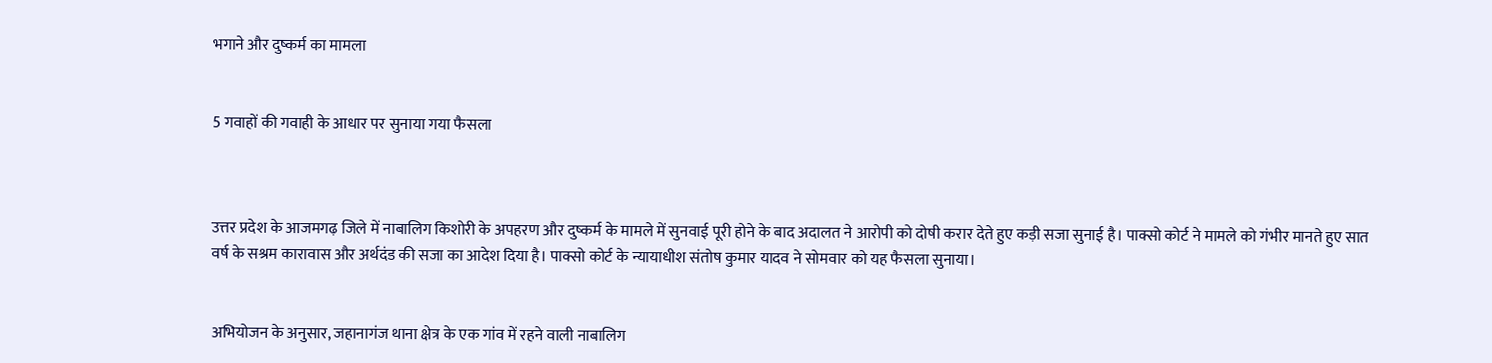भगाने और दुष्कर्म का मामला


5 गवाहों की गवाही के आधार पर सुनाया गया फैसला



उत्तर प्रदेश के आजमगढ़ जिले में नाबालिग किशोरी के अपहरण और दुष्कर्म के मामले में सुनवाई पूरी होने के बाद अदालत ने आरोपी को दोषी करार देते हुए कड़ी सजा सुनाई है। पाक्सो कोर्ट ने मामले को गंभीर मानते हुए सात वर्ष के सश्रम कारावास और अर्थदंड की सजा का आदेश दिया है। पाक्सो कोर्ट के न्यायाधीश संतोष कुमार यादव ने सोमवार को यह फैसला सुनाया।


अभियोजन के अनुसार, जहानागंज थाना क्षेत्र के एक गांव में रहने वाली नाबालिग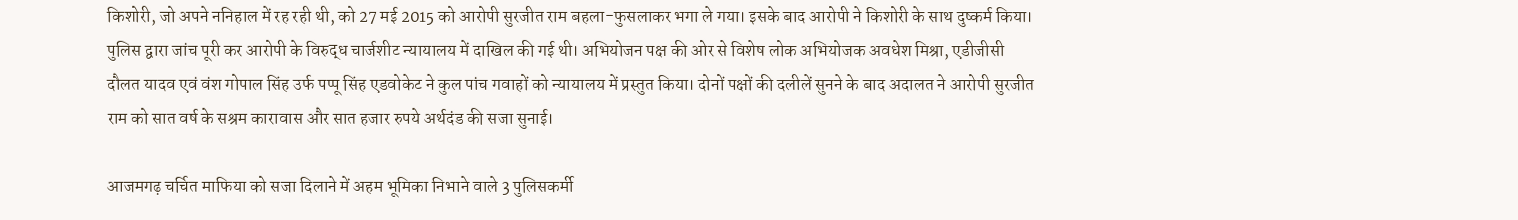किशोरी, जो अपने ननिहाल में रह रही थी, को 27 मई 2015 को आरोपी सुरजीत राम बहला-फुसलाकर भगा ले गया। इसके बाद आरोपी ने किशोरी के साथ दुष्कर्म किया। पुलिस द्वारा जांच पूरी कर आरोपी के विरुद्ध चार्जशीट न्यायालय में दाखिल की गई थी। अभियोजन पक्ष की ओर से विशेष लोक अभियोजक अवधेश मिश्रा, एडीजीसी दौलत यादव एवं वंश गोपाल सिंह उर्फ पप्पू सिंह एडवोकेट ने कुल पांच गवाहों को न्यायालय में प्रस्तुत किया। दोनों पक्षों की दलीलें सुनने के बाद अदालत ने आरोपी सुरजीत राम को सात वर्ष के सश्रम कारावास और सात हजार रुपये अर्थदंड की सजा सुनाई।

आजमगढ़ चर्चित माफिया को सजा दिलाने में अहम भूमिका निभाने वाले 3 पुलिसकर्मी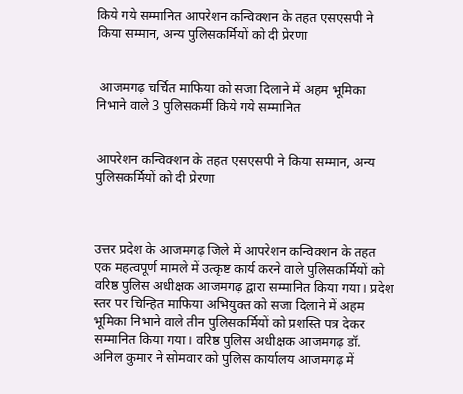किये गये सम्मानित आपरेशन कन्विक्शन के तहत एसएसपी ने किया सम्मान, अन्य पुलिसकर्मियों को दी प्रेरणा


 आजमगढ़ चर्चित माफिया को सजा दिलाने में अहम भूमिका निभाने वाले 3 पुलिसकर्मी किये गये सम्मानित


आपरेशन कन्विक्शन के तहत एसएसपी ने किया सम्मान, अन्य पुलिसकर्मियों को दी प्रेरणा



उत्तर प्रदेश के आजमगढ़ जिले में आपरेशन कन्विक्शन के तहत एक महत्वपूर्ण मामले में उत्कृष्ट कार्य करने वाले पुलिसकर्मियों को वरिष्ठ पुलिस अधीक्षक आजमगढ़ द्वारा सम्मानित किया गया। प्रदेश स्तर पर चिन्हित माफिया अभियुक्त को सजा दिलाने में अहम भूमिका निभाने वाले तीन पुलिसकर्मियों को प्रशस्ति पत्र देकर सम्मानित किया गया। वरिष्ठ पुलिस अधीक्षक आजमगढ़ डॉ. अनिल कुमार ने सोमवार को पुलिस कार्यालय आजमगढ़ में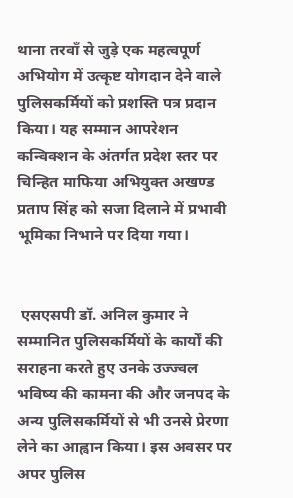थाना तरवाँ से जुड़े एक महत्वपूर्ण अभियोग में उत्कृष्ट योगदान देने वाले पुलिसकर्मियों को प्रशस्ति पत्र प्रदान किया। यह सम्मान आपरेशन कन्विक्शन के अंतर्गत प्रदेश स्तर पर चिन्हित माफिया अभियुक्त अखण्ड प्रताप सिंह को सजा दिलाने में प्रभावी भूमिका निभाने पर दिया गया।


 एसएसपी डॉ. अनिल कुमार ने सम्मानित पुलिसकर्मियों के कार्यों की सराहना करते हुए उनके उज्ज्वल भविष्य की कामना की और जनपद के अन्य पुलिसकर्मियों से भी उनसे प्रेरणा लेने का आह्वान किया। इस अवसर पर अपर पुलिस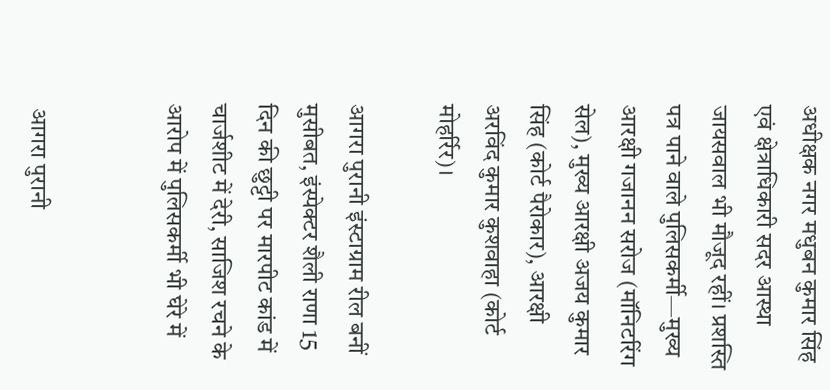अधीक्षक नगर मधुबन कुमार सिंह एवं क्षेत्राधिकारी सदर आस्था जायसवाल भी मौजूद रहीं। प्रशस्ति पत्र पाने वाले पुलिसकर्मी—मुख्य आरक्षी गजानन सरोज (मॉनिटरिंग सेल), मुख्य आरक्षी अजय कुमार सिंह (कोर्ट पैरोकार), आरक्षी अरविंद कुमार कुशवाहा (कोर्ट मोहर्रिर)।

आगरा पुरानी इंस्टाग्राम रील बनीं मुसीबत, इंस्पेक्टर शैली राणा 15 दिन की छुट्टी पर मारपीट कांड में चार्जशीट में देरी, साजिश रचने के आरोप में पुलिसकर्मी भी घेरे में


 आगरा पुरानी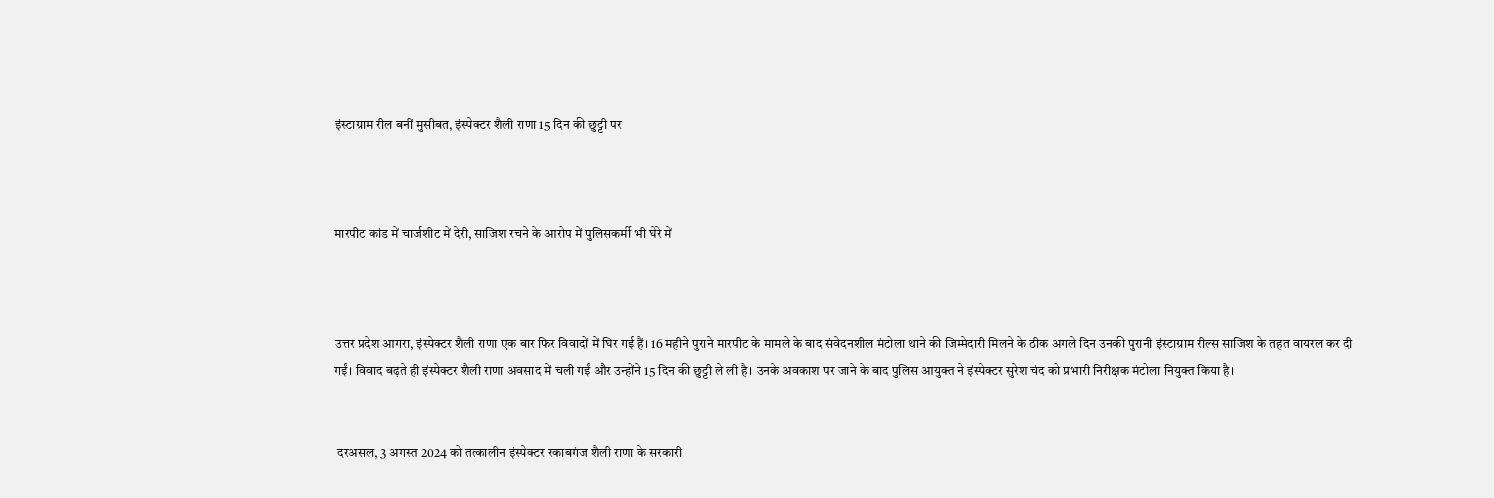इंस्टाग्राम रील बनीं मुसीबत, इंस्पेक्टर शैली राणा 15 दिन की छुट्टी पर



मारपीट कांड में चार्जशीट में देरी, साजिश रचने के आरोप में पुलिसकर्मी भी घेरे में



उत्तर प्रदेश आगरा, इंस्पेक्टर शैली राणा एक बार फिर विवादों में घिर गई हैं। 16 महीने पुराने मारपीट के मामले के बाद संवेदनशील मंटोला थाने की जिम्मेदारी मिलने के ठीक अगले दिन उनकी पुरानी इंस्टाग्राम रील्स साजिश के तहत वायरल कर दी गईं। विवाद बढ़ते ही इंस्पेक्टर शैली राणा अवसाद में चली गईं और उन्होंने 15 दिन की छुट्टी ले ली है। उनके अवकाश पर जाने के बाद पुलिस आयुक्त ने इंस्पेक्टर सुरेश चंद को प्रभारी निरीक्षक मंटोला नियुक्त किया है।


 दरअसल, 3 अगस्त 2024 को तत्कालीन इंस्पेक्टर रकाबगंज शैली राणा के सरकारी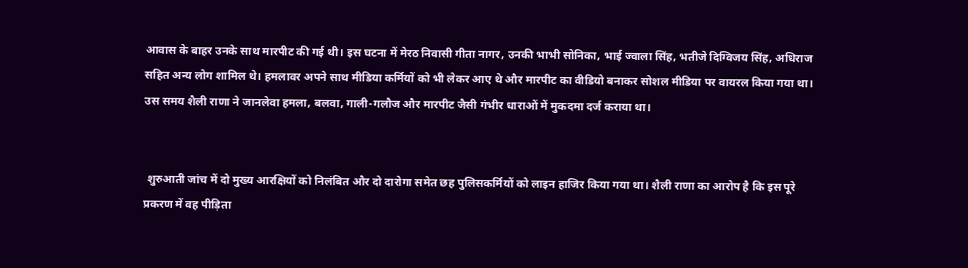आवास के बाहर उनके साथ मारपीट की गई थी। इस घटना में मेरठ निवासी गीता नागर, उनकी भाभी सोनिका, भाई ज्वाला सिंह, भतीजे दिग्विजय सिंह, अधिराज सहित अन्य लोग शामिल थे। हमलावर अपने साथ मीडिया कर्मियों को भी लेकर आए थे और मारपीट का वीडियो बनाकर सोशल मीडिया पर वायरल किया गया था। उस समय शैली राणा ने जानलेवा हमला, बलवा, गाली-गलौज और मारपीट जैसी गंभीर धाराओं में मुकदमा दर्ज कराया था।


 शुरुआती जांच में दो मुख्य आरक्षियों को निलंबित और दो दारोगा समेत छह पुलिसकर्मियों को लाइन हाजिर किया गया था। शैली राणा का आरोप है कि इस पूरे प्रकरण में वह पीड़िता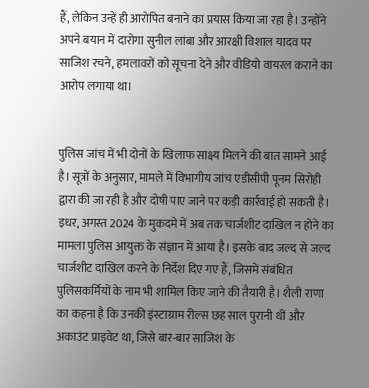हैं, लेकिन उन्हें ही आरोपित बनाने का प्रयास किया जा रहा है। उन्होंने अपने बयान में दारोगा सुनील लांबा और आरक्षी विशाल यादव पर साजिश रचने, हमलावरों को सूचना देने और वीडियो वायरल कराने का आरोप लगाया था।


पुलिस जांच में भी दोनों के खिलाफ साक्ष्य मिलने की बात सामने आई है। सूत्रों के अनुसार, मामले में विभागीय जांच एडीसीपी पूनम सिरोही द्वारा की जा रही है और दोषी पाए जाने पर कड़ी कार्रवाई हो सकती है। इधर, अगस्त 2024 के मुकदमे में अब तक चार्जशीट दाखिल न होने का मामला पुलिस आयुक्त के संज्ञान में आया है। इसके बाद जल्द से जल्द चार्जशीट दाखिल करने के निर्देश दिए गए हैं, जिसमें संबंधित पुलिसकर्मियों के नाम भी शामिल किए जाने की तैयारी है। शैली राणा का कहना है कि उनकी इंस्टाग्राम रील्स छह साल पुरानी थीं और अकाउंट प्राइवेट था, जिसे बार-बार साजिश के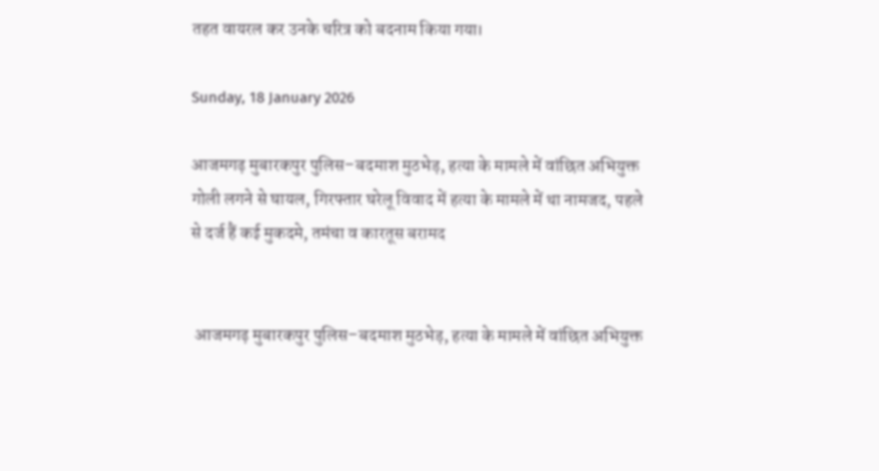तहत वायरल कर उनके चरित्र को बदनाम किया गया।

Sunday, 18 January 2026

आजमगढ़ मुबारकपुर पुलिस–बदमाश मुठभेड़, हत्या के मामले में वांछित अभियुक्त गोली लगने से घायल, गिरफ्तार घरेलू विवाद में हत्या के मामले में था नामजद, पहले से दर्ज हैं कई मुकदमे, तमंचा व कारतूस बरामद


 आजमगढ़ मुबारकपुर पुलिस–बदमाश मुठभेड़, हत्या के मामले में वांछित अभियुक्त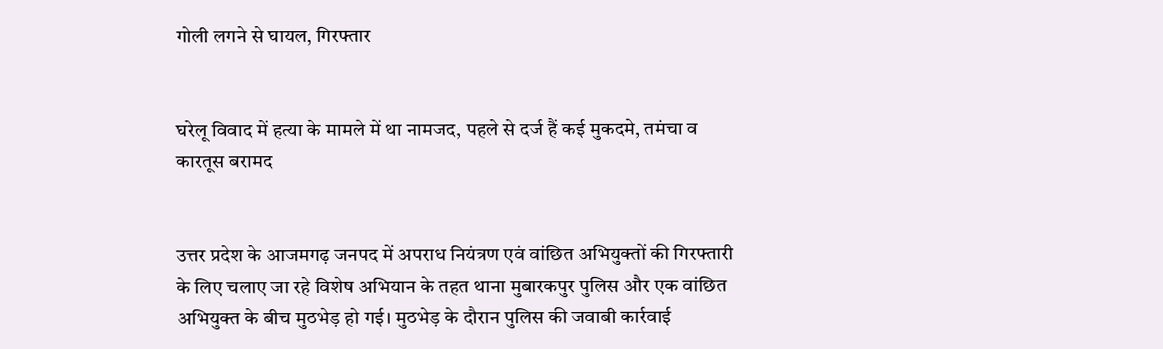गोली लगने से घायल, गिरफ्तार


घरेलू विवाद में हत्या के मामले में था नामजद, पहले से दर्ज हैं कई मुकदमे, तमंचा व कारतूस बरामद


उत्तर प्रदेश के आजमगढ़ जनपद में अपराध नियंत्रण एवं वांछित अभियुक्तों की गिरफ्तारी के लिए चलाए जा रहे विशेष अभियान के तहत थाना मुबारकपुर पुलिस और एक वांछित अभियुक्त के बीच मुठभेड़ हो गई। मुठभेड़ के दौरान पुलिस की जवाबी कार्रवाई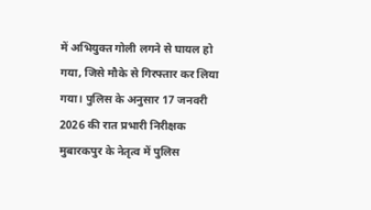में अभियुक्त गोली लगने से घायल हो गया, जिसे मौके से गिरफ्तार कर लिया गया। पुलिस के अनुसार 17 जनवरी 2026 की रात प्रभारी निरीक्षक मुबारकपुर के नेतृत्व में पुलिस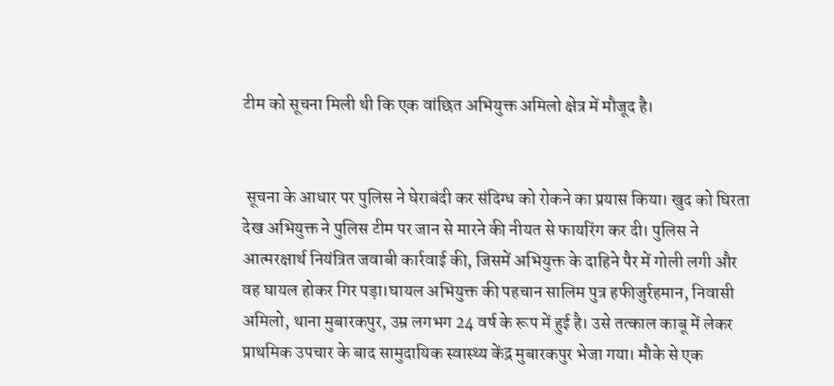टीम को सूचना मिली थी कि एक वांछित अभियुक्त अमिलो क्षेत्र में मौजूद है।


 सूचना के आधार पर पुलिस ने घेराबंदी कर संदिग्ध को रोकने का प्रयास किया। खुद को घिरता देख अभियुक्त ने पुलिस टीम पर जान से मारने की नीयत से फायरिंग कर दी। पुलिस ने आत्मरक्षार्थ नियंत्रित जवाबी कार्रवाई की, जिसमें अभियुक्त के दाहिने पैर में गोली लगी और वह घायल होकर गिर पड़ा।घायल अभियुक्त की पहचान सालिम पुत्र हफीजुर्रहमान, निवासी अमिलो, थाना मुबारकपुर, उम्र लगभग 24 वर्ष के रूप में हुई है। उसे तत्काल काबू में लेकर प्राथमिक उपचार के बाद सामुदायिक स्वास्थ्य केंद्र मुबारकपुर भेजा गया। मौके से एक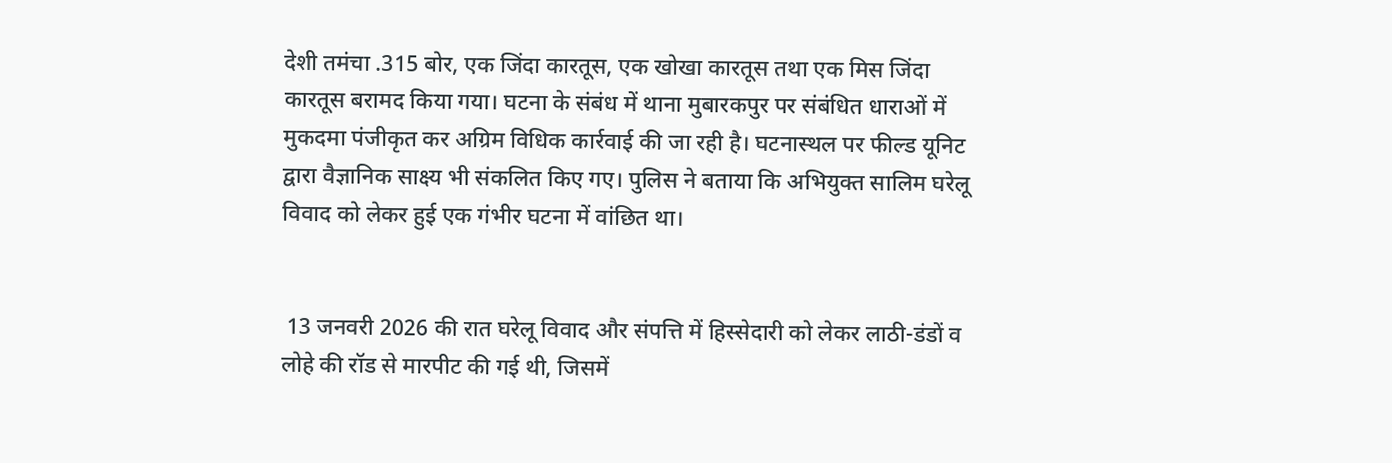देशी तमंचा .315 बोर, एक जिंदा कारतूस, एक खोखा कारतूस तथा एक मिस जिंदा कारतूस बरामद किया गया। घटना के संबंध में थाना मुबारकपुर पर संबंधित धाराओं में मुकदमा पंजीकृत कर अग्रिम विधिक कार्रवाई की जा रही है। घटनास्थल पर फील्ड यूनिट द्वारा वैज्ञानिक साक्ष्य भी संकलित किए गए। पुलिस ने बताया कि अभियुक्त सालिम घरेलू विवाद को लेकर हुई एक गंभीर घटना में वांछित था।


 13 जनवरी 2026 की रात घरेलू विवाद और संपत्ति में हिस्सेदारी को लेकर लाठी-डंडों व लोहे की रॉड से मारपीट की गई थी, जिसमें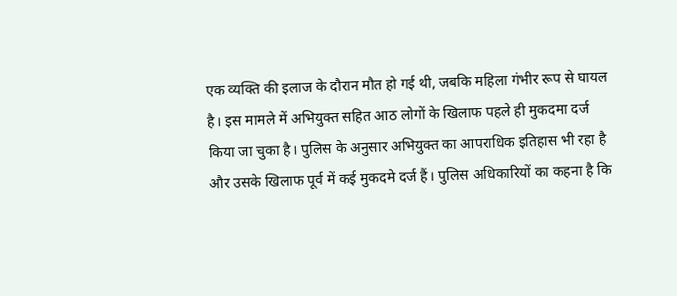एक व्यक्ति की इलाज के दौरान मौत हो गई थी, जबकि महिला गंभीर रूप से घायल है। इस मामले में अभियुक्त सहित आठ लोगों के खिलाफ पहले ही मुकदमा दर्ज किया जा चुका है। पुलिस के अनुसार अभियुक्त का आपराधिक इतिहास भी रहा है और उसके खिलाफ पूर्व में कई मुकदमे दर्ज हैं। पुलिस अधिकारियों का कहना है कि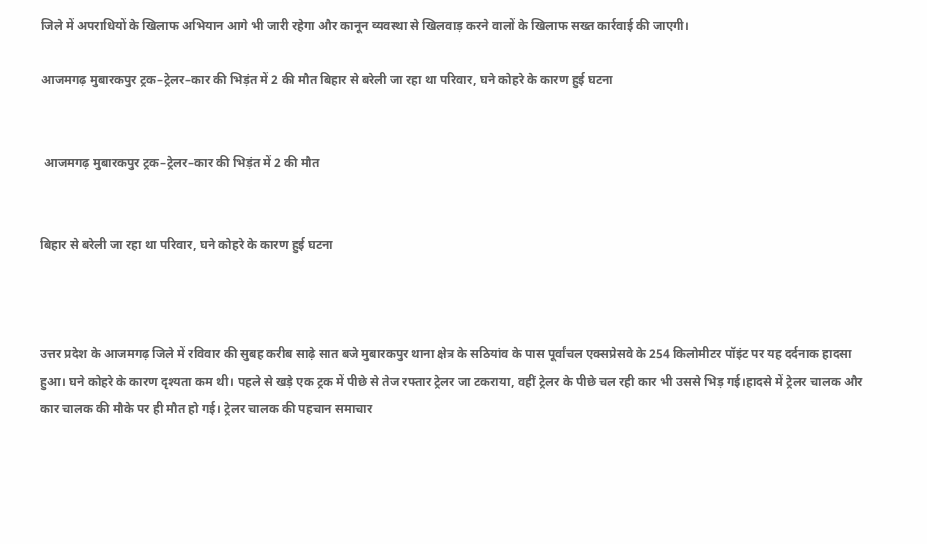जिले में अपराधियों के खिलाफ अभियान आगे भी जारी रहेगा और कानून व्यवस्था से खिलवाड़ करने वालों के खिलाफ सख्त कार्रवाई की जाएगी।

आजमगढ़ मुबारकपुर ट्रक–ट्रेलर–कार की भिड़ंत में 2 की मौत बिहार से बरेली जा रहा था परिवार, घने कोहरे के कारण हुई घटना


 आजमगढ़ मुबारकपुर ट्रक–ट्रेलर–कार की भिड़ंत में 2 की मौत


बिहार से बरेली जा रहा था परिवार, घने कोहरे के कारण हुई घटना



उत्तर प्रदेश के आजमगढ़ जिले में रविवार की सुबह करीब साढ़े सात बजे मुबारकपुर थाना क्षेत्र के सठियांव के पास पूर्वांचल एक्सप्रेसवे के 254 किलोमीटर पॉइंट पर यह दर्दनाक हादसा हुआ। घने कोहरे के कारण दृश्यता कम थी। पहले से खड़े एक ट्रक में पीछे से तेज रफ्तार ट्रेलर जा टकराया, वहीं ट्रेलर के पीछे चल रही कार भी उससे भिड़ गई।हादसे में ट्रेलर चालक और कार चालक की मौके पर ही मौत हो गई। ट्रेलर चालक की पहचान समाचार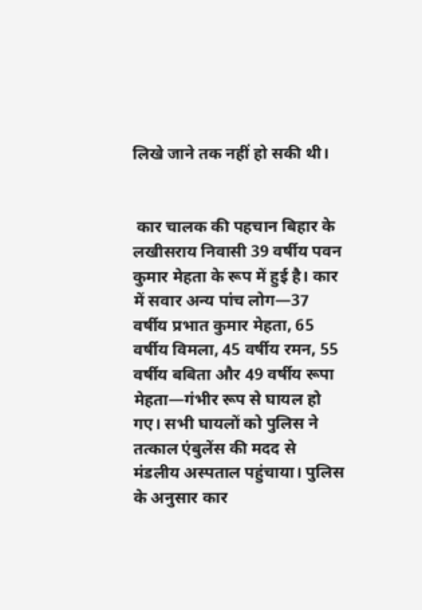लिखे जाने तक नहीं हो सकी थी।


 कार चालक की पहचान बिहार के लखीसराय निवासी 39 वर्षीय पवन कुमार मेहता के रूप में हुई है। कार में सवार अन्य पांच लोग—37 वर्षीय प्रभात कुमार मेहता, 65 वर्षीय विमला, 45 वर्षीय रमन, 55 वर्षीय बबिता और 49 वर्षीय रूपा मेहता—गंभीर रूप से घायल हो गए। सभी घायलों को पुलिस ने तत्काल एंबुलेंस की मदद से मंडलीय अस्पताल पहुंचाया। पुलिस के अनुसार कार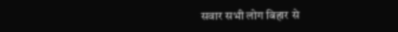सवार सभी लोग बिहार से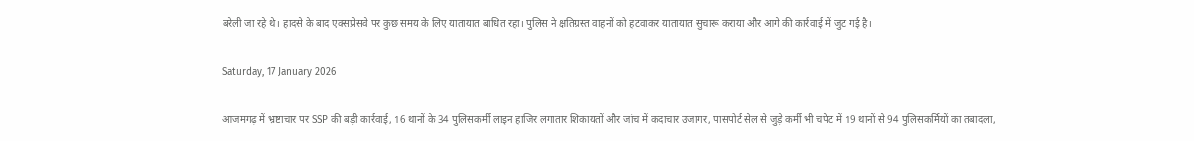बरेली जा रहे थे। हादसे के बाद एक्सप्रेसवे पर कुछ समय के लिए यातायात बाधित रहा। पुलिस ने क्षतिग्रस्त वाहनों को हटवाकर यातायात सुचारू कराया और आगे की कार्रवाई में जुट गई है।

Saturday, 17 January 2026

आजमगढ़ में भ्रष्टाचार पर SSP की बड़ी कार्रवाई, 16 थानों के 34 पुलिसकर्मी लाइन हाजिर लगातार शिकायतों और जांच में कदाचार उजागर, पासपोर्ट सेल से जुड़े कर्मी भी चपेट में 19 थानों से 94 पुलिसकर्मियों का तबादला,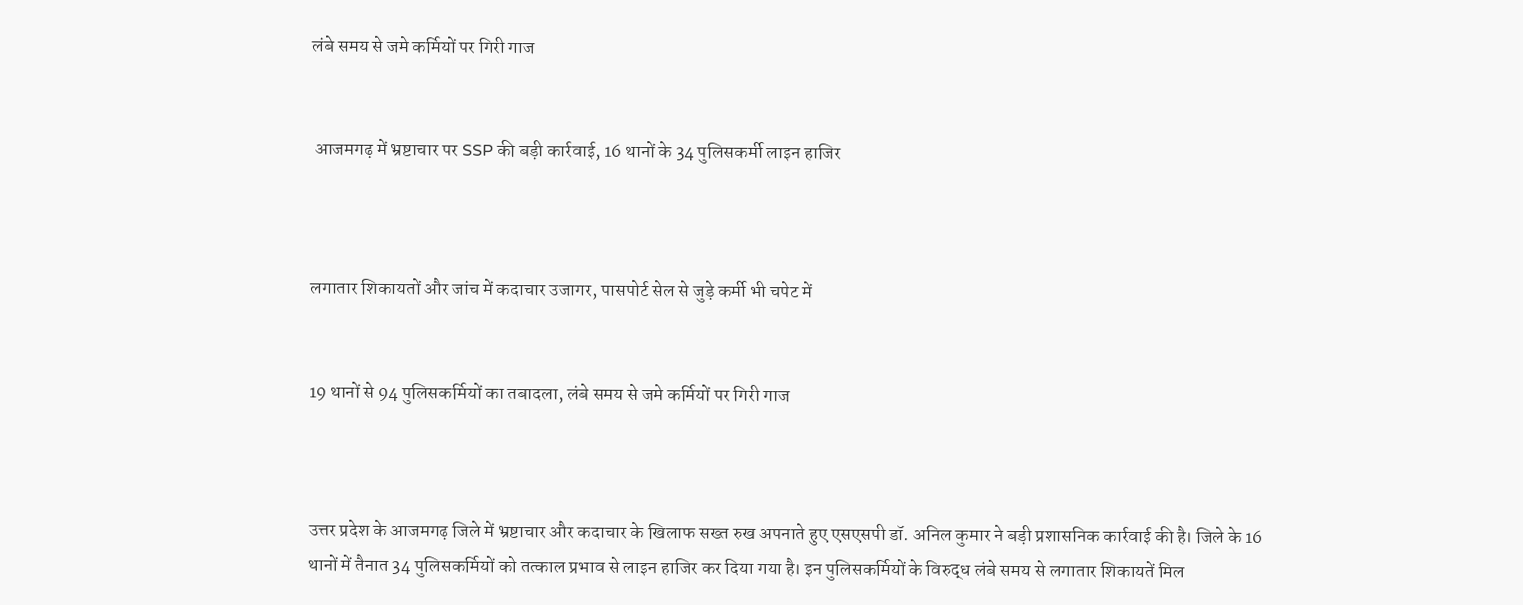लंबे समय से जमे कर्मियों पर गिरी गाज


 आजमगढ़ में भ्रष्टाचार पर SSP की बड़ी कार्रवाई, 16 थानों के 34 पुलिसकर्मी लाइन हाजिर



लगातार शिकायतों और जांच में कदाचार उजागर, पासपोर्ट सेल से जुड़े कर्मी भी चपेट में


19 थानों से 94 पुलिसकर्मियों का तबादला, लंबे समय से जमे कर्मियों पर गिरी गाज



उत्तर प्रदेश के आजमगढ़ जिले में भ्रष्टाचार और कदाचार के खिलाफ सख्त रुख अपनाते हुए एसएसपी डॉ. अनिल कुमार ने बड़ी प्रशासनिक कार्रवाई की है। जिले के 16 थानों में तैनात 34 पुलिसकर्मियों को तत्काल प्रभाव से लाइन हाजिर कर दिया गया है। इन पुलिसकर्मियों के विरुद्ध लंबे समय से लगातार शिकायतें मिल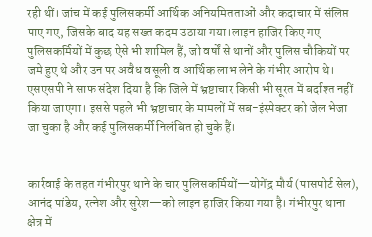रही थीं। जांच में कई पुलिसकर्मी आर्थिक अनियमितताओं और कदाचार में संलिप्त पाए गए, जिसके बाद यह सख्त कदम उठाया गया।लाइन हाजिर किए गए पुलिसकर्मियों में कुछ ऐसे भी शामिल हैं, जो वर्षों से थानों और पुलिस चौकियों पर जमे हुए थे और उन पर अवैध वसूली व आर्थिक लाभ लेने के गंभीर आरोप थे। एसएसपी ने साफ संदेश दिया है कि जिले में भ्रष्टाचार किसी भी सूरत में बर्दाश्त नहीं किया जाएगा। इससे पहले भी भ्रष्टाचार के मामलों में सब-इंस्पेक्टर को जेल भेजा जा चुका है और कई पुलिसकर्मी निलंबित हो चुके हैं।


कार्रवाई के तहत गंभीरपुर थाने के चार पुलिसकर्मियों—योगेंद्र मौर्य (पासपोर्ट सेल), आनंद पांडेय, रत्नेश और सुरेश—को लाइन हाजिर किया गया है। गंभीरपुर थाना क्षेत्र में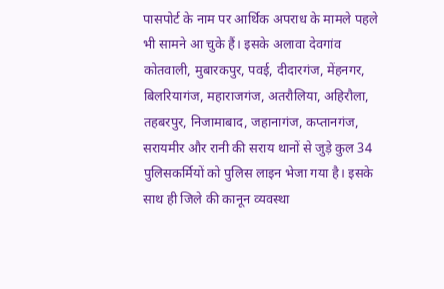पासपोर्ट के नाम पर आर्थिक अपराध के मामले पहले भी सामने आ चुके हैं। इसके अलावा देवगांव कोतवाली, मुबारकपुर, पवई, दीदारगंज, मेंहनगर, बिलरियागंज, महाराजगंज, अतरौलिया, अहिरौला, तहबरपुर, निजामाबाद, जहानागंज, कप्तानगंज, सरायमीर और रानी की सराय थानों से जुड़े कुल 34 पुलिसकर्मियों को पुलिस लाइन भेजा गया है। इसके साथ ही जिले की कानून व्यवस्था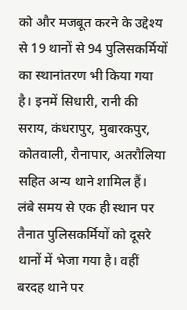को और मजबूत करने के उद्देश्य से 19 थानों से 94 पुलिसकर्मियों का स्थानांतरण भी किया गया है। इनमें सिधारी, रानी की सराय, कंधरापुर, मुबारकपुर, कोतवाली, रौनापार, अतरौलिया सहित अन्य थाने शामिल हैं। लंबे समय से एक ही स्थान पर तैनात पुलिसकर्मियों को दूसरे थानों में भेजा गया है। वहीं बरदह थाने पर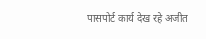पासपोर्ट कार्य देख रहे अजीत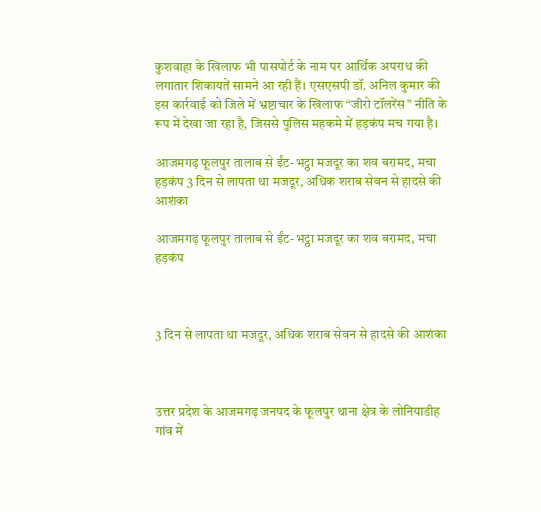कुशवाहा के खिलाफ भी पासपोर्ट के नाम पर आर्थिक अपराध की लगातार शिकायतें सामने आ रही हैं। एसएसपी डॉ. अनिल कुमार की इस कार्रवाई को जिले में भ्रष्टाचार के खिलाफ “जीरो टॉलरेंस” नीति के रूप में देखा जा रहा है, जिससे पुलिस महकमे में हड़कंप मच गया है।

आजमगढ़ फूलपुर तालाब से ईंट-भट्ठा मजदूर का शव बरामद, मचा हड़कंप 3 दिन से लापता था मजदूर, अधिक शराब सेवन से हादसे की आशंका

आजमगढ़ फूलपुर तालाब से ईंट-भट्ठा मजदूर का शव बरामद, मचा हड़कंप



3 दिन से लापता था मजदूर, अधिक शराब सेवन से हादसे की आशंका



उत्तर प्रदेश के आजमगढ़ जनपद के फूलपुर थाना क्षेत्र के लोनियाडीह गांव में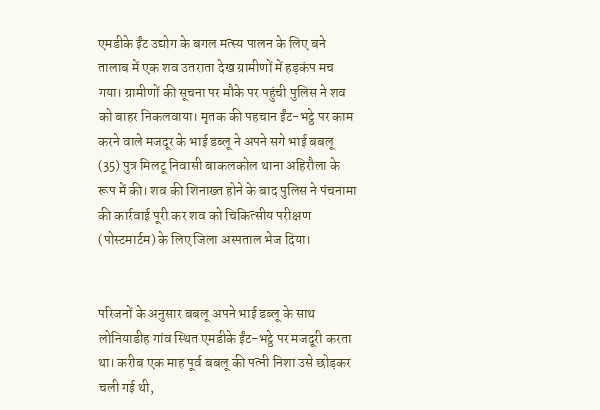एमडीके ईंट उद्योग के बगल मत्स्य पालन के लिए बने तालाब में एक शव उतराता देख ग्रामीणों में हड़कंप मच गया। ग्रामीणों की सूचना पर मौके पर पहुंची पुलिस ने शव को बाहर निकलवाया। मृतक की पहचान ईंट-भट्ठे पर काम करने वाले मजदूर के भाई डब्लू ने अपने सगे भाई बबलू (35) पुत्र मिलटू निवासी बाकलकोल थाना अहिरौला के रूप में की। शव की शिनाख्त होने के बाद पुलिस ने पंचनामा की कार्रवाई पूरी कर शव को चिकित्सीय परीक्षण (पोस्टमार्टम) के लिए जिला अस्पताल भेज दिया।


परिजनों के अनुसार बबलू अपने भाई डब्लू के साथ लोनियाडीह गांव स्थित एमडीके ईंट-भट्ठे पर मजदूरी करता था। करीब एक माह पूर्व बबलू की पत्नी निशा उसे छोड़कर चली गई थी,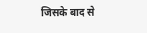जिसके बाद से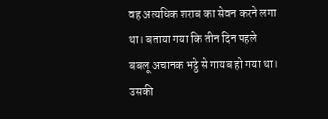वह अत्यधिक शराब का सेवन करने लगा था। बताया गया कि तीन दिन पहले बबलू अचानक भट्ठे से गायब हो गया था। उसकी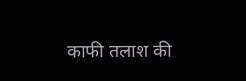काफी तलाश की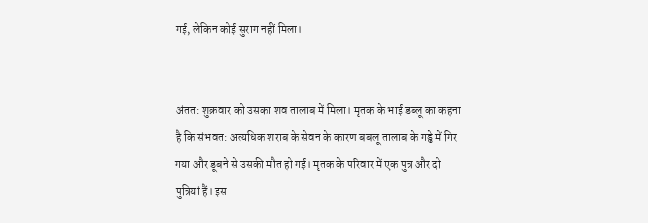गई, लेकिन कोई सुराग नहीं मिला।


अंतत: शुक्रवार को उसका शव तालाब में मिला। मृतक के भाई डब्लू का कहना है कि संभवत: अत्यधिक शराब के सेवन के कारण बबलू तालाब के गड्ढे में गिर गया और डूबने से उसकी मौत हो गई। मृतक के परिवार में एक पुत्र और दो पुत्रियां हैं। इस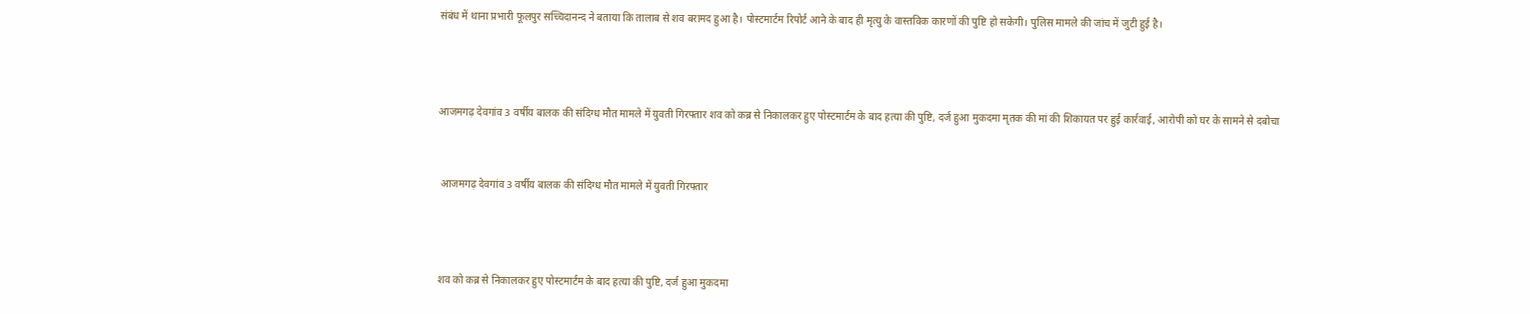संबंध में थाना प्रभारी फूलपुर सच्चिदानन्द ने बताया कि तालाब से शव बरामद हुआ है। पोस्टमार्टम रिपोर्ट आने के बाद ही मृत्यु के वास्तविक कारणों की पुष्टि हो सकेगी। पुलिस मामले की जांच में जुटी हुई है।



आजमगढ़ देवगांव 3 वर्षीय बालक की संदिग्ध मौत मामले में युवती गिरफ्तार शव को कब्र से निकालकर हुए पोस्टमार्टम के बाद हत्या की पुष्टि, दर्ज हुआ मुकदमा मृतक की मां की शिकायत पर हुई कार्रवाई, आरोपी को घर के सामने से दबोचा


 आजमगढ़ देवगांव 3 वर्षीय बालक की संदिग्ध मौत मामले में युवती गिरफ्तार



शव को कब्र से निकालकर हुए पोस्टमार्टम के बाद हत्या की पुष्टि, दर्ज हुआ मुकदमा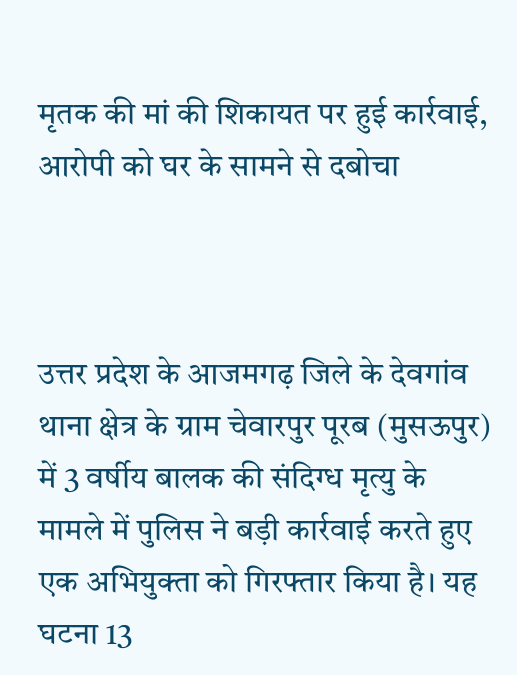मृतक की मां की शिकायत पर हुई कार्रवाई, आरोपी को घर के सामने से दबोचा



उत्तर प्रदेश के आजमगढ़ जिले के देवगांव थाना क्षेत्र के ग्राम चेवारपुर पूरब (मुसऊपुर) में 3 वर्षीय बालक की संदिग्ध मृत्यु के मामले में पुलिस ने बड़ी कार्रवाई करते हुए एक अभियुक्ता को गिरफ्तार किया है। यह घटना 13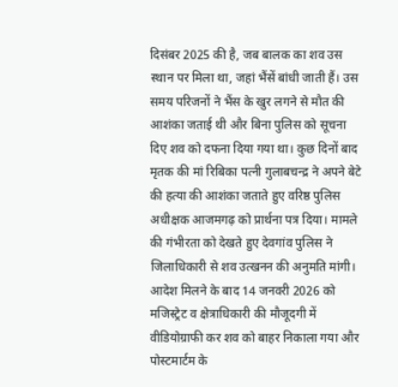दिसंबर 2025 की है, जब बालक का शव उस स्थान पर मिला था, जहां भैंसें बांधी जाती हैं। उस समय परिजनों ने भैंस के खुर लगने से मौत की आशंका जताई थी और बिना पुलिस को सूचना दिए शव को दफना दिया गया था। कुछ दिनों बाद मृतक की मां रिबिका पत्नी गुलाबचन्द्र ने अपने बेटे की हत्या की आशंका जताते हुए वरिष्ठ पुलिस अधीक्षक आजमगढ़ को प्रार्थना पत्र दिया। मामले की गंभीरता को देखते हुए देवगांव पुलिस ने जिलाधिकारी से शव उत्खनन की अनुमति मांगी। आदेश मिलने के बाद 14 जनवरी 2026 को मजिस्ट्रेट व क्षेत्राधिकारी की मौजूदगी में वीडियोग्राफी कर शव को बाहर निकाला गया और पोस्टमार्टम के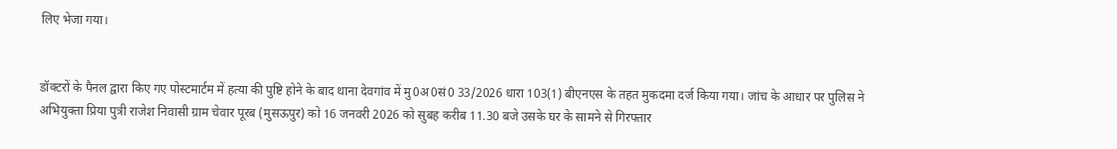लिए भेजा गया।


डॉक्टरों के पैनल द्वारा किए गए पोस्टमार्टम में हत्या की पुष्टि होने के बाद थाना देवगांव में मु0अ0सं0 33/2026 धारा 103(1) बीएनएस के तहत मुकदमा दर्ज किया गया। जांच के आधार पर पुलिस ने अभियुक्ता प्रिया पुत्री राजेश निवासी ग्राम चेवार पूरब (मुसऊपुर) को 16 जनवरी 2026 को सुबह करीब 11.30 बजे उसके घर के सामने से गिरफ्तार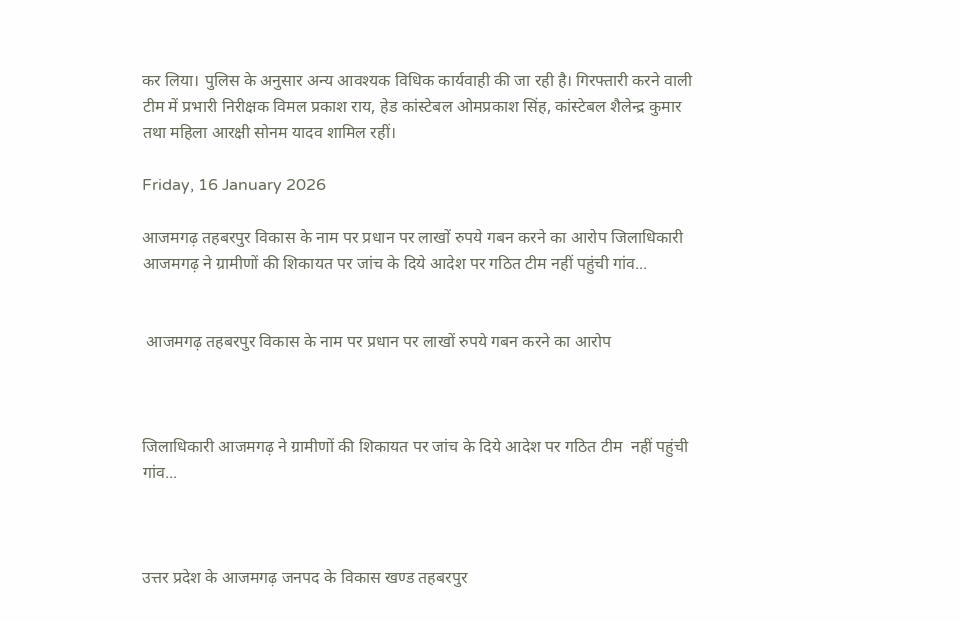कर लिया। पुलिस के अनुसार अन्य आवश्यक विधिक कार्यवाही की जा रही है। गिरफ्तारी करने वाली टीम में प्रभारी निरीक्षक विमल प्रकाश राय, हेड कांस्टेबल ओमप्रकाश सिंह, कांस्टेबल शैलेन्द्र कुमार तथा महिला आरक्षी सोनम यादव शामिल रहीं।

Friday, 16 January 2026

आजमगढ़ तहबरपुर विकास के नाम पर प्रधान पर लाखों रुपये गबन करने का आरोप जिलाधिकारी आजमगढ़ ने ग्रामीणों की शिकायत पर जांच के दिये आदेश पर गठित टीम नहीं पहुंची गांव...


 आजमगढ़ तहबरपुर विकास के नाम पर प्रधान पर लाखों रुपये गबन करने का आरोप



जिलाधिकारी आजमगढ़ ने ग्रामीणों की शिकायत पर जांच के दिये आदेश पर गठित टीम  नहीं पहुंची गांव...



उत्तर प्रदेश के आजमगढ़ जनपद के विकास खण्ड तहबरपुर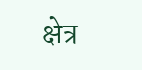क्षेत्र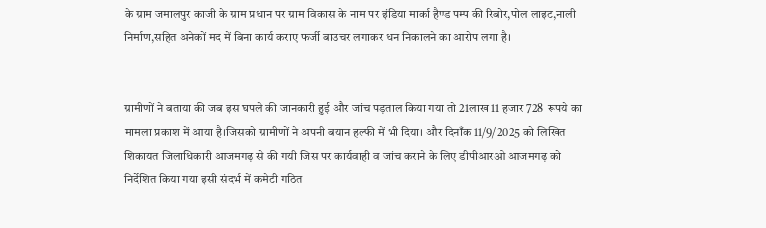के ग्राम जमालपुर काजी के ग्राम प्रधान पर ग्राम विकास के नाम पर इंडिया मार्का हैण्ड पम्प की रिबोर,पोल लाइट,नाली निर्माण,सहित अनेकों मद में बिना कार्य कराए फर्जी बाउचर लगाकर धन निकालने का आरोप लगा है।


ग्रामीणों ने बताया की जब इस घपले की जानकारी हुई और जांच पड़ताल किया गया तो 21लाख 11 हजार 728  रूपये का मामला प्रकाश में आया है।जिसको ग्रामीणों ने अपनी बयान हल्फी में भी दिया। और दिनाँक 11/9/2025 को लिखित शिकायत जिलाधिकारी आजमगढ़ से की गयी जिस पर कार्यवाही व जांच कराने के लिए डीपीआरओ आजमगढ़ को निर्देशित किया गया इसी संदर्भ में कमेटी गठित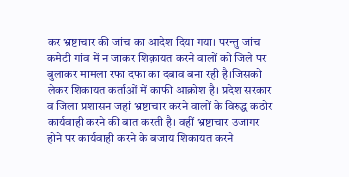कर भ्रष्टाचार की जांच का आदेश दिया गया। परन्तु जांच कमेटी गांव में न जाकर शिक़ायत करने वालों को जिले पर बुलाकर मामला रफा दफा का दबाव बना रही है।जिसको लेकर शिकायत कर्ताओं में काफी आक्रोश है। प्रदेश सरकार व जिला प्रशासन जहां भ्रष्टाचार करने वालों के विरुद्ध कठोर कार्यवाही करने की बात करती है। वहीं भ्रष्टाचार उजागर होने पर कार्यवाही करने के बजाय शिकायत करने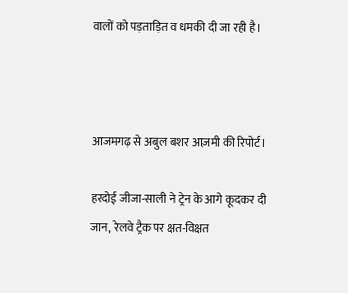वालों को पड़ताड़ित व धमकी दी जा रही है।



आजमगढ़ से अबुल बशर आज़मी की रिपोर्ट।

हरदोई जीजा-साली ने ट्रेन के आगे कूदकर दी जान, रेलवे ट्रैक पर क्षत-विक्षत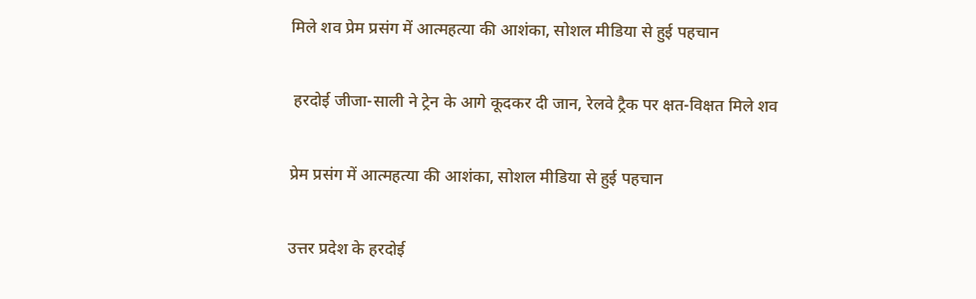मिले शव प्रेम प्रसंग में आत्महत्या की आशंका, सोशल मीडिया से हुई पहचान


 हरदोई जीजा-साली ने ट्रेन के आगे कूदकर दी जान, रेलवे ट्रैक पर क्षत-विक्षत मिले शव


प्रेम प्रसंग में आत्महत्या की आशंका, सोशल मीडिया से हुई पहचान


उत्तर प्रदेश के हरदोई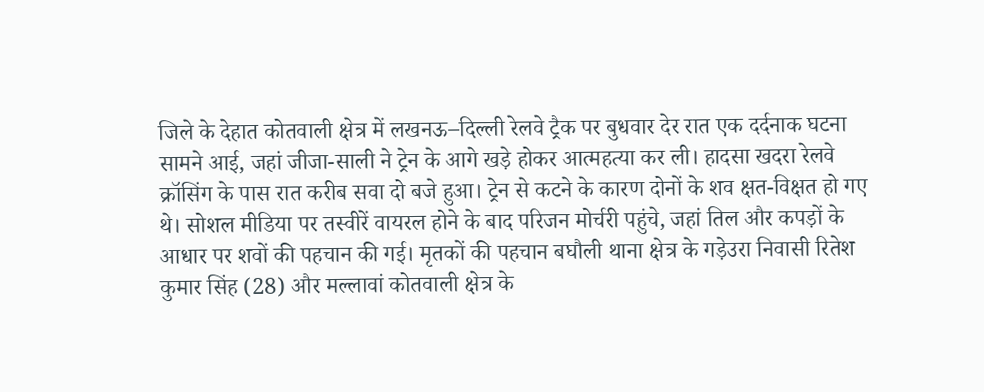जिले के देहात कोतवाली क्षेत्र में लखनऊ–दिल्ली रेलवे ट्रैक पर बुधवार देर रात एक दर्दनाक घटना सामने आई, जहां जीजा-साली ने ट्रेन के आगे खड़े होकर आत्महत्या कर ली। हादसा खदरा रेलवे क्रॉसिंग के पास रात करीब सवा दो बजे हुआ। ट्रेन से कटने के कारण दोनों के शव क्षत-विक्षत हो गए थे। सोशल मीडिया पर तस्वीरें वायरल होने के बाद परिजन मोर्चरी पहुंचे, जहां तिल और कपड़ों के आधार पर शवों की पहचान की गई। मृतकों की पहचान बघौली थाना क्षेत्र के गड़ेउरा निवासी रितेश कुमार सिंह (28) और मल्लावां कोतवाली क्षेत्र के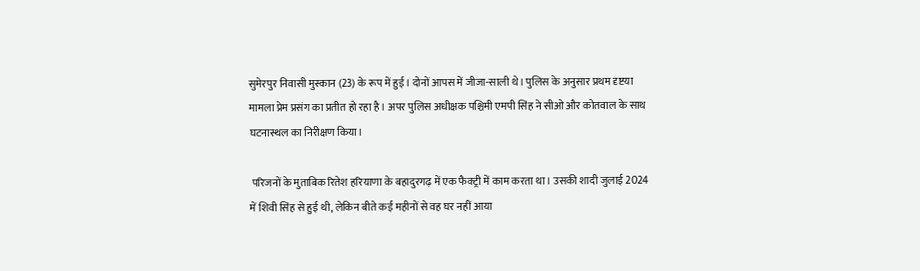सुमेरपुर निवासी मुस्कान (23) के रूप में हुई। दोनों आपस में जीजा-साली थे। पुलिस के अनुसार प्रथम दृष्टया मामला प्रेम प्रसंग का प्रतीत हो रहा है। अपर पुलिस अधीक्षक पश्चिमी एमपी सिंह ने सीओ और कोतवाल के साथ घटनास्थल का निरीक्षण किया।

 परिजनों के मुताबिक रितेश हरियाणा के बहादुरगढ़ में एक फैक्ट्री में काम करता था। उसकी शादी जुलाई 2024 में शिवी सिंह से हुई थी, लेकिन बीते कई महीनों से वह घर नहीं आया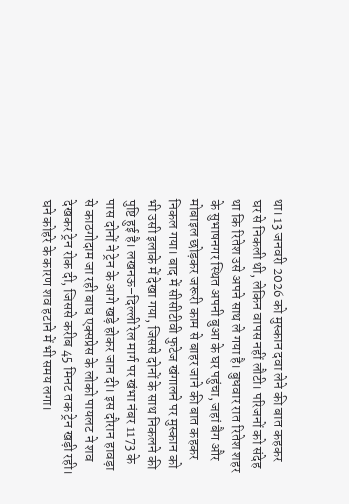था। 13 जनवरी 2026 को मुस्कान दवा लेने की बात कहकर घर से निकली थी, लेकिन वापस नहीं लौटी। परिजनों को संदेह था कि रितेश उसे अपने साथ ले गया है। बुधवार रात रितेश शहर के सुभाषनगर स्थित अपनी बुआ के घर पहुंचा, जहां बैग और मोबाइल छोड़कर जरूरी काम से बाहर जाने की बात कहकर निकल गया। बाद में सीसीटीवी फुटेज खंगालने पर मुस्कान को भी उसी इलाके में देखा गया, जिससे दोनों के साथ निकलने की पुष्टि हुई है। लखनऊ–दिल्ली रेल मार्ग पर खंभा नंबर 1173 के पास दोनों ने ट्रेन के आगे खड़े होकर जान दी। इस दौरान हावड़ा से काठगोदाम जा रही बाघ एक्सप्रेस के लोको पायलट ने शव देखकर ट्रेन रोक दी, जिससे करीब 45 मिनट तक ट्रेन खड़ी रही। घने कोहरे के कारण शव हटाने में भी समय लगा।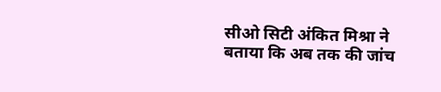सीओ सिटी अंकित मिश्रा ने बताया कि अब तक की जांच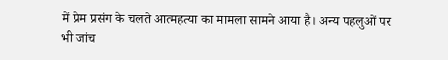में प्रेम प्रसंग के चलते आत्महत्या का मामला सामने आया है। अन्य पहलुओं पर भी जांच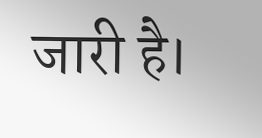जारी है।